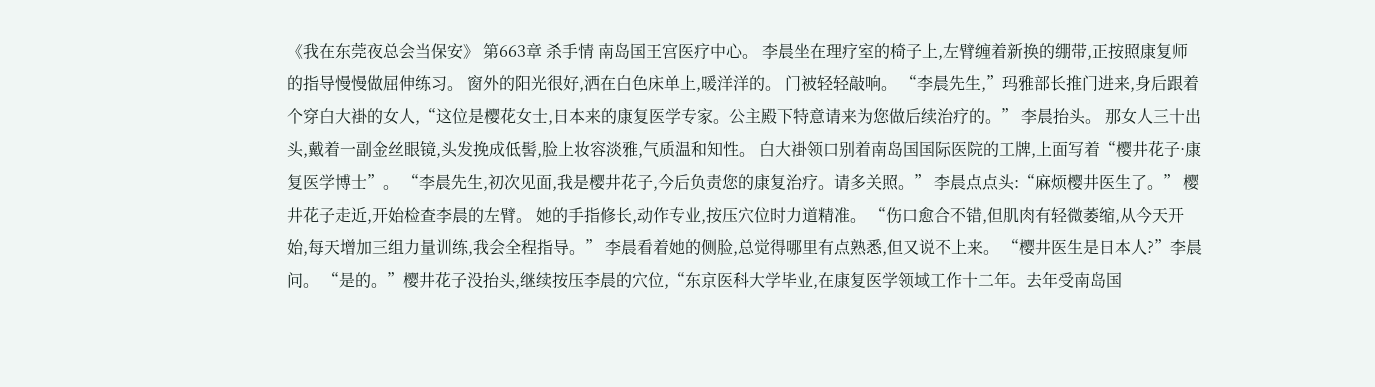《我在东莞夜总会当保安》 第663章 杀手情 南岛国王宫医疗中心。 李晨坐在理疗室的椅子上,左臂缠着新换的绷带,正按照康复师的指导慢慢做屈伸练习。 窗外的阳光很好,洒在白色床单上,暖洋洋的。 门被轻轻敲响。 “李晨先生,”玛雅部长推门进来,身后跟着个穿白大褂的女人,“这位是樱花女士,日本来的康复医学专家。公主殿下特意请来为您做后续治疗的。” 李晨抬头。 那女人三十出头,戴着一副金丝眼镜,头发挽成低髻,脸上妆容淡雅,气质温和知性。 白大褂领口别着南岛国国际医院的工牌,上面写着“樱井花子·康复医学博士”。 “李晨先生,初次见面,我是樱井花子,今后负责您的康复治疗。请多关照。” 李晨点点头:“麻烦樱井医生了。” 樱井花子走近,开始检查李晨的左臂。 她的手指修长,动作专业,按压穴位时力道精准。 “伤口愈合不错,但肌肉有轻微萎缩,从今天开始,每天增加三组力量训练,我会全程指导。” 李晨看着她的侧脸,总觉得哪里有点熟悉,但又说不上来。 “樱井医生是日本人?”李晨问。 “是的。”樱井花子没抬头,继续按压李晨的穴位,“东京医科大学毕业,在康复医学领域工作十二年。去年受南岛国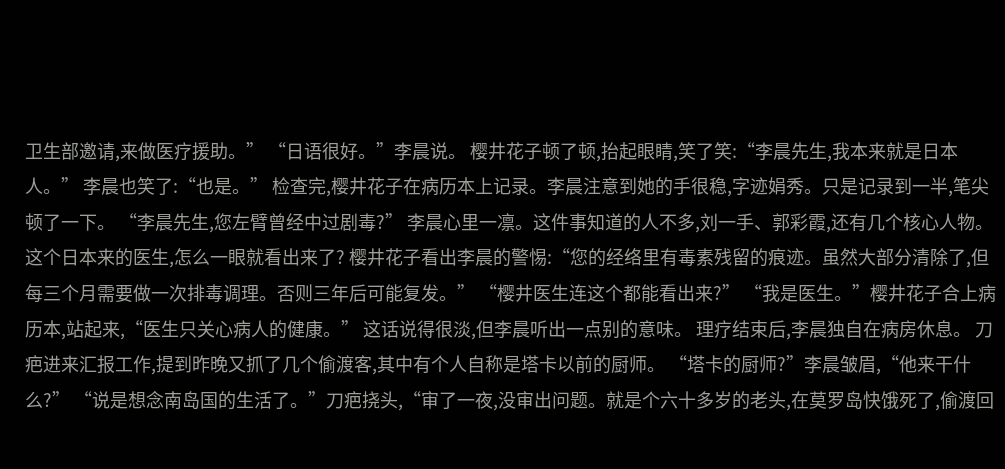卫生部邀请,来做医疗援助。” “日语很好。”李晨说。 樱井花子顿了顿,抬起眼睛,笑了笑:“李晨先生,我本来就是日本人。” 李晨也笑了:“也是。” 检查完,樱井花子在病历本上记录。李晨注意到她的手很稳,字迹娟秀。只是记录到一半,笔尖顿了一下。 “李晨先生,您左臂曾经中过剧毒?” 李晨心里一凛。这件事知道的人不多,刘一手、郭彩霞,还有几个核心人物。这个日本来的医生,怎么一眼就看出来了? 樱井花子看出李晨的警惕:“您的经络里有毒素残留的痕迹。虽然大部分清除了,但每三个月需要做一次排毒调理。否则三年后可能复发。” “樱井医生连这个都能看出来?” “我是医生。”樱井花子合上病历本,站起来,“医生只关心病人的健康。” 这话说得很淡,但李晨听出一点别的意味。 理疗结束后,李晨独自在病房休息。 刀疤进来汇报工作,提到昨晚又抓了几个偷渡客,其中有个人自称是塔卡以前的厨师。 “塔卡的厨师?”李晨皱眉,“他来干什么?” “说是想念南岛国的生活了。”刀疤挠头,“审了一夜,没审出问题。就是个六十多岁的老头,在莫罗岛快饿死了,偷渡回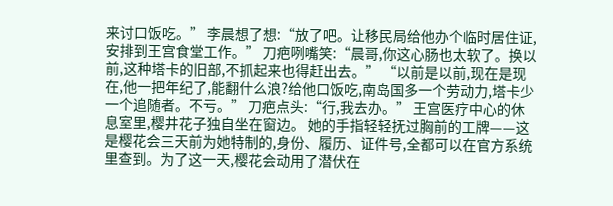来讨口饭吃。” 李晨想了想:“放了吧。让移民局给他办个临时居住证,安排到王宫食堂工作。” 刀疤咧嘴笑:“晨哥,你这心肠也太软了。换以前,这种塔卡的旧部,不抓起来也得赶出去。” “以前是以前,现在是现在,他一把年纪了,能翻什么浪?给他口饭吃,南岛国多一个劳动力,塔卡少一个追随者。不亏。” 刀疤点头:“行,我去办。” 王宫医疗中心的休息室里,樱井花子独自坐在窗边。 她的手指轻轻抚过胸前的工牌——这是樱花会三天前为她特制的,身份、履历、证件号,全都可以在官方系统里查到。为了这一天,樱花会动用了潜伏在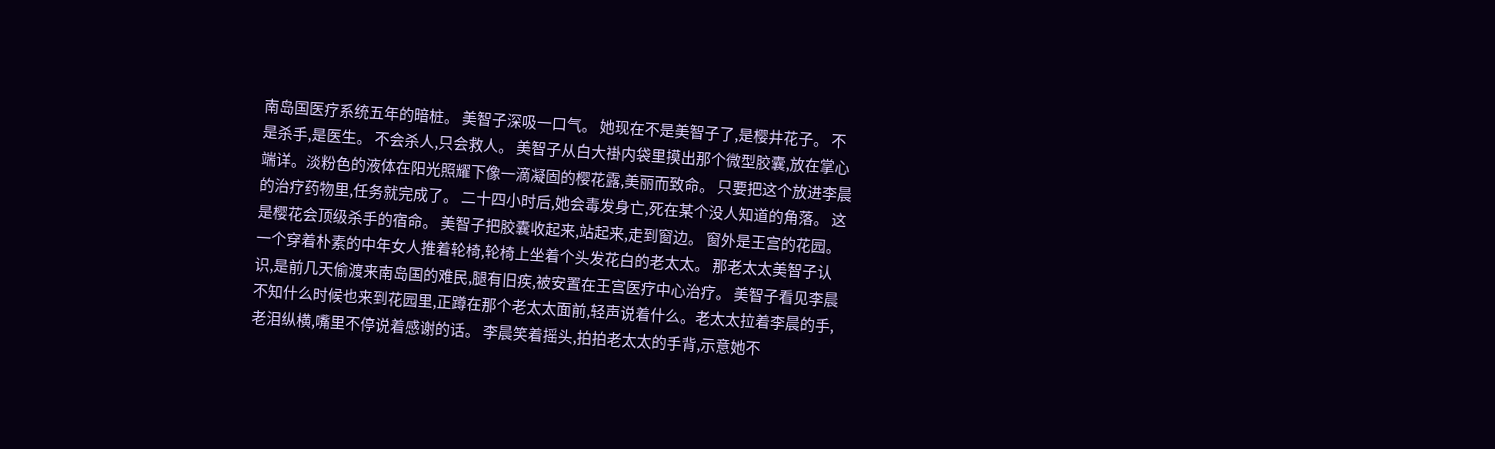南岛国医疗系统五年的暗桩。 美智子深吸一口气。 她现在不是美智子了,是樱井花子。 不是杀手,是医生。 不会杀人,只会救人。 美智子从白大褂内袋里摸出那个微型胶囊,放在掌心端详。淡粉色的液体在阳光照耀下像一滴凝固的樱花露,美丽而致命。 只要把这个放进李晨的治疗药物里,任务就完成了。 二十四小时后,她会毒发身亡,死在某个没人知道的角落。 这是樱花会顶级杀手的宿命。 美智子把胶囊收起来,站起来,走到窗边。 窗外是王宫的花园。 一个穿着朴素的中年女人推着轮椅,轮椅上坐着个头发花白的老太太。 那老太太美智子认识,是前几天偷渡来南岛国的难民,腿有旧疾,被安置在王宫医疗中心治疗。 美智子看见李晨不知什么时候也来到花园里,正蹲在那个老太太面前,轻声说着什么。老太太拉着李晨的手,老泪纵横,嘴里不停说着感谢的话。 李晨笑着摇头,拍拍老太太的手背,示意她不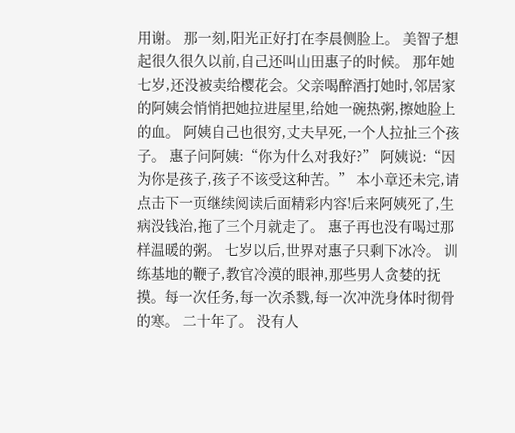用谢。 那一刻,阳光正好打在李晨侧脸上。 美智子想起很久很久以前,自己还叫山田惠子的时候。 那年她七岁,还没被卖给樱花会。父亲喝醉酒打她时,邻居家的阿姨会悄悄把她拉进屋里,给她一碗热粥,擦她脸上的血。 阿姨自己也很穷,丈夫早死,一个人拉扯三个孩子。 惠子问阿姨:“你为什么对我好?” 阿姨说:“因为你是孩子,孩子不该受这种苦。” 本小章还未完,请点击下一页继续阅读后面精彩内容!后来阿姨死了,生病没钱治,拖了三个月就走了。 惠子再也没有喝过那样温暖的粥。 七岁以后,世界对惠子只剩下冰冷。 训练基地的鞭子,教官冷漠的眼神,那些男人贪婪的抚摸。每一次任务,每一次杀戮,每一次冲洗身体时彻骨的寒。 二十年了。 没有人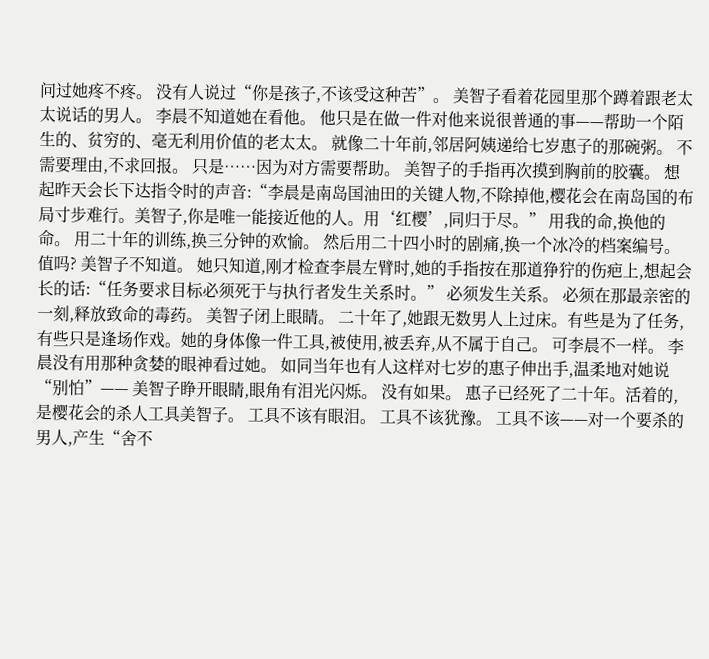问过她疼不疼。 没有人说过“你是孩子,不该受这种苦”。 美智子看着花园里那个蹲着跟老太太说话的男人。 李晨不知道她在看他。 他只是在做一件对他来说很普通的事——帮助一个陌生的、贫穷的、毫无利用价值的老太太。 就像二十年前,邻居阿姨递给七岁惠子的那碗粥。 不需要理由,不求回报。 只是……因为对方需要帮助。 美智子的手指再次摸到胸前的胶囊。 想起昨天会长下达指令时的声音:“李晨是南岛国油田的关键人物,不除掉他,樱花会在南岛国的布局寸步难行。美智子,你是唯一能接近他的人。用‘红樱’,同归于尽。” 用我的命,换他的命。 用二十年的训练,换三分钟的欢愉。 然后用二十四小时的剧痛,换一个冰冷的档案编号。 值吗? 美智子不知道。 她只知道,刚才检查李晨左臂时,她的手指按在那道狰狞的伤疤上,想起会长的话:“任务要求目标必须死于与执行者发生关系时。” 必须发生关系。 必须在那最亲密的一刻,释放致命的毒药。 美智子闭上眼睛。 二十年了,她跟无数男人上过床。有些是为了任务,有些只是逢场作戏。她的身体像一件工具,被使用,被丢弃,从不属于自己。 可李晨不一样。 李晨没有用那种贪婪的眼神看过她。 如同当年也有人这样对七岁的惠子伸出手,温柔地对她说“别怕”—— 美智子睁开眼睛,眼角有泪光闪烁。 没有如果。 惠子已经死了二十年。活着的,是樱花会的杀人工具美智子。 工具不该有眼泪。 工具不该犹豫。 工具不该——对一个要杀的男人,产生“舍不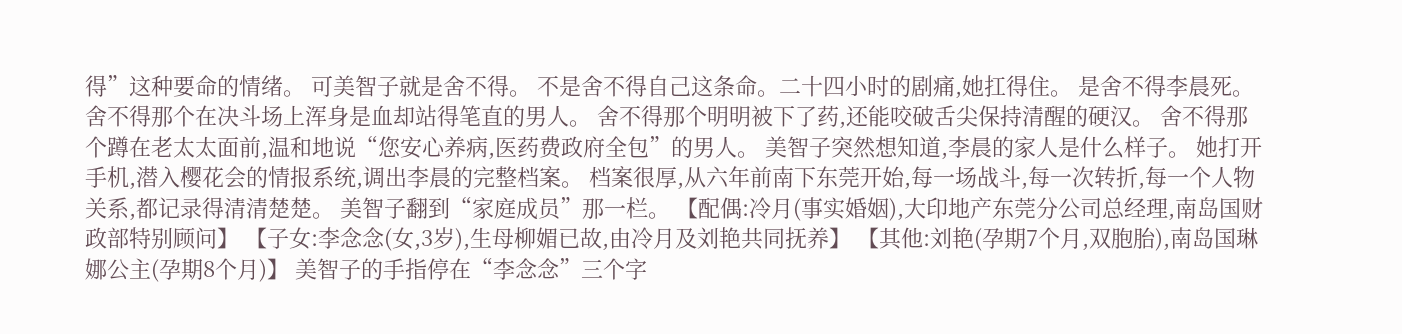得”这种要命的情绪。 可美智子就是舍不得。 不是舍不得自己这条命。二十四小时的剧痛,她扛得住。 是舍不得李晨死。 舍不得那个在决斗场上浑身是血却站得笔直的男人。 舍不得那个明明被下了药,还能咬破舌尖保持清醒的硬汉。 舍不得那个蹲在老太太面前,温和地说“您安心养病,医药费政府全包”的男人。 美智子突然想知道,李晨的家人是什么样子。 她打开手机,潜入樱花会的情报系统,调出李晨的完整档案。 档案很厚,从六年前南下东莞开始,每一场战斗,每一次转折,每一个人物关系,都记录得清清楚楚。 美智子翻到“家庭成员”那一栏。 【配偶:冷月(事实婚姻),大印地产东莞分公司总经理,南岛国财政部特别顾问】 【子女:李念念(女,3岁),生母柳媚已故,由冷月及刘艳共同抚养】 【其他:刘艳(孕期7个月,双胞胎),南岛国琳娜公主(孕期8个月)】 美智子的手指停在“李念念”三个字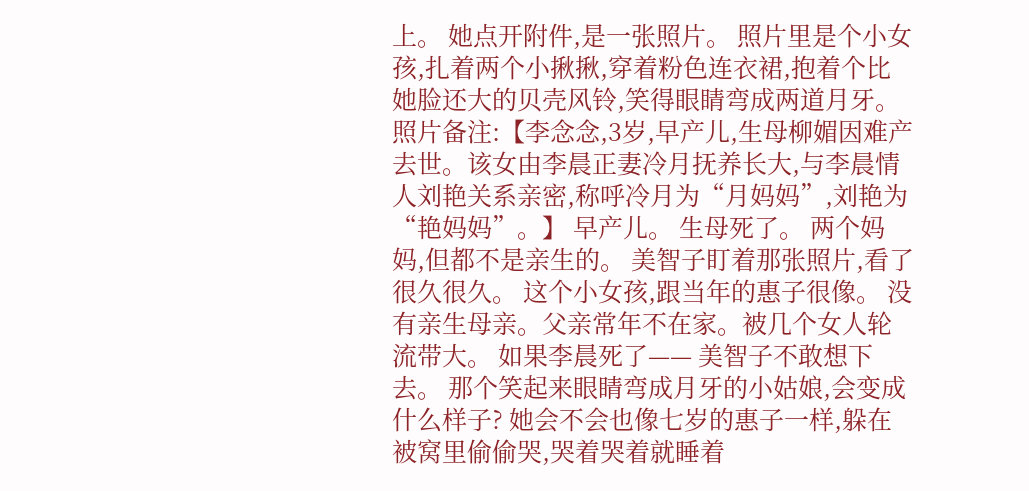上。 她点开附件,是一张照片。 照片里是个小女孩,扎着两个小揪揪,穿着粉色连衣裙,抱着个比她脸还大的贝壳风铃,笑得眼睛弯成两道月牙。 照片备注:【李念念,3岁,早产儿,生母柳媚因难产去世。该女由李晨正妻冷月抚养长大,与李晨情人刘艳关系亲密,称呼冷月为“月妈妈”,刘艳为“艳妈妈”。】 早产儿。 生母死了。 两个妈妈,但都不是亲生的。 美智子盯着那张照片,看了很久很久。 这个小女孩,跟当年的惠子很像。 没有亲生母亲。父亲常年不在家。被几个女人轮流带大。 如果李晨死了—— 美智子不敢想下去。 那个笑起来眼睛弯成月牙的小姑娘,会变成什么样子? 她会不会也像七岁的惠子一样,躲在被窝里偷偷哭,哭着哭着就睡着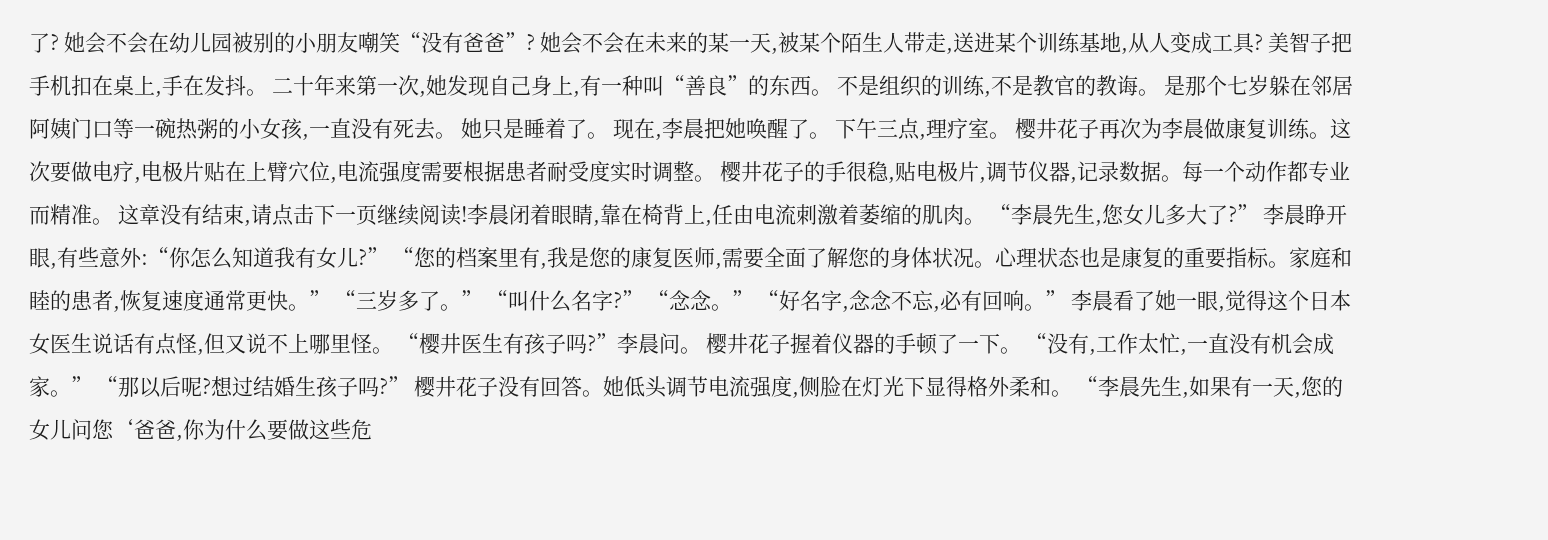了? 她会不会在幼儿园被别的小朋友嘲笑“没有爸爸”? 她会不会在未来的某一天,被某个陌生人带走,送进某个训练基地,从人变成工具? 美智子把手机扣在桌上,手在发抖。 二十年来第一次,她发现自己身上,有一种叫“善良”的东西。 不是组织的训练,不是教官的教诲。 是那个七岁躲在邻居阿姨门口等一碗热粥的小女孩,一直没有死去。 她只是睡着了。 现在,李晨把她唤醒了。 下午三点,理疗室。 樱井花子再次为李晨做康复训练。这次要做电疗,电极片贴在上臂穴位,电流强度需要根据患者耐受度实时调整。 樱井花子的手很稳,贴电极片,调节仪器,记录数据。每一个动作都专业而精准。 这章没有结束,请点击下一页继续阅读!李晨闭着眼睛,靠在椅背上,任由电流刺激着萎缩的肌肉。 “李晨先生,您女儿多大了?” 李晨睁开眼,有些意外:“你怎么知道我有女儿?” “您的档案里有,我是您的康复医师,需要全面了解您的身体状况。心理状态也是康复的重要指标。家庭和睦的患者,恢复速度通常更快。” “三岁多了。” “叫什么名字?” “念念。” “好名字,念念不忘,必有回响。” 李晨看了她一眼,觉得这个日本女医生说话有点怪,但又说不上哪里怪。 “樱井医生有孩子吗?”李晨问。 樱井花子握着仪器的手顿了一下。 “没有,工作太忙,一直没有机会成家。” “那以后呢?想过结婚生孩子吗?” 樱井花子没有回答。她低头调节电流强度,侧脸在灯光下显得格外柔和。 “李晨先生,如果有一天,您的女儿问您‘爸爸,你为什么要做这些危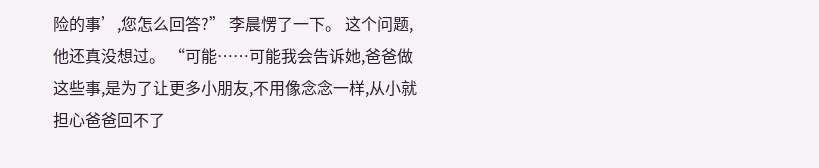险的事’,您怎么回答?” 李晨愣了一下。 这个问题,他还真没想过。 “可能……可能我会告诉她,爸爸做这些事,是为了让更多小朋友,不用像念念一样,从小就担心爸爸回不了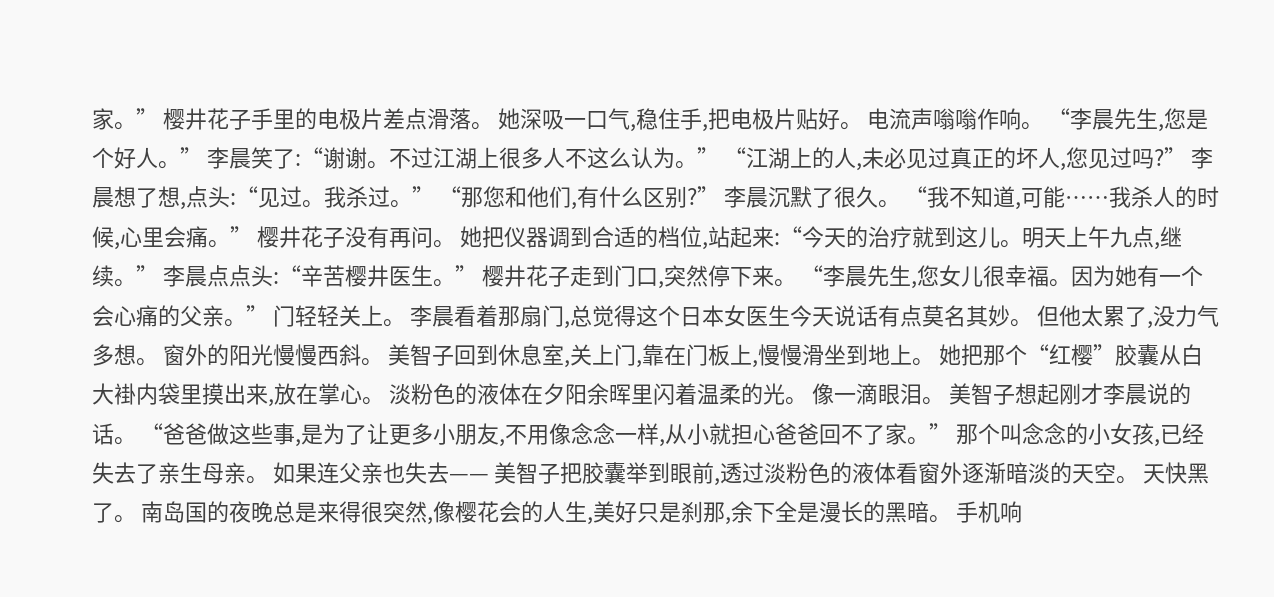家。” 樱井花子手里的电极片差点滑落。 她深吸一口气,稳住手,把电极片贴好。 电流声嗡嗡作响。 “李晨先生,您是个好人。” 李晨笑了:“谢谢。不过江湖上很多人不这么认为。” “江湖上的人,未必见过真正的坏人,您见过吗?” 李晨想了想,点头:“见过。我杀过。” “那您和他们,有什么区别?” 李晨沉默了很久。 “我不知道,可能……我杀人的时候,心里会痛。” 樱井花子没有再问。 她把仪器调到合适的档位,站起来:“今天的治疗就到这儿。明天上午九点,继续。” 李晨点点头:“辛苦樱井医生。” 樱井花子走到门口,突然停下来。 “李晨先生,您女儿很幸福。因为她有一个会心痛的父亲。” 门轻轻关上。 李晨看着那扇门,总觉得这个日本女医生今天说话有点莫名其妙。 但他太累了,没力气多想。 窗外的阳光慢慢西斜。 美智子回到休息室,关上门,靠在门板上,慢慢滑坐到地上。 她把那个“红樱”胶囊从白大褂内袋里摸出来,放在掌心。 淡粉色的液体在夕阳余晖里闪着温柔的光。 像一滴眼泪。 美智子想起刚才李晨说的话。 “爸爸做这些事,是为了让更多小朋友,不用像念念一样,从小就担心爸爸回不了家。” 那个叫念念的小女孩,已经失去了亲生母亲。 如果连父亲也失去—— 美智子把胶囊举到眼前,透过淡粉色的液体看窗外逐渐暗淡的天空。 天快黑了。 南岛国的夜晚总是来得很突然,像樱花会的人生,美好只是刹那,余下全是漫长的黑暗。 手机响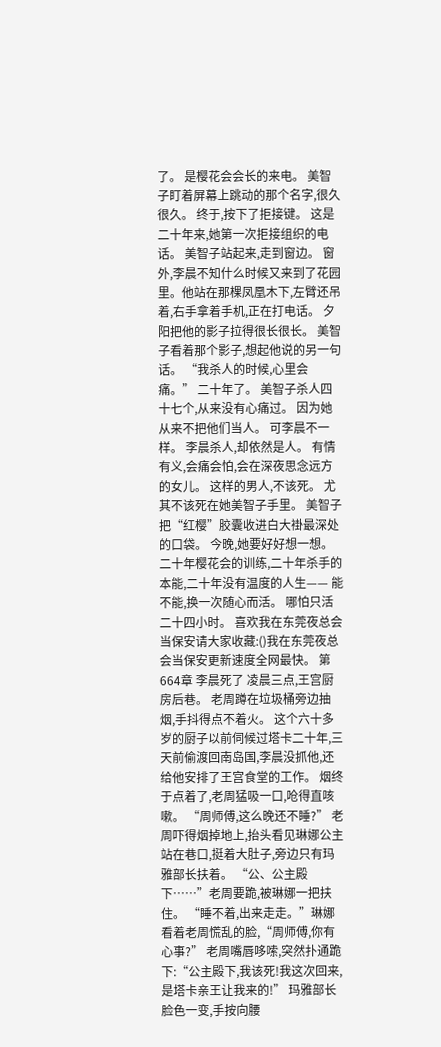了。 是樱花会会长的来电。 美智子盯着屏幕上跳动的那个名字,很久很久。 终于,按下了拒接键。 这是二十年来,她第一次拒接组织的电话。 美智子站起来,走到窗边。 窗外,李晨不知什么时候又来到了花园里。他站在那棵凤凰木下,左臂还吊着,右手拿着手机,正在打电话。 夕阳把他的影子拉得很长很长。 美智子看着那个影子,想起他说的另一句话。 “我杀人的时候,心里会痛。” 二十年了。 美智子杀人四十七个,从来没有心痛过。 因为她从来不把他们当人。 可李晨不一样。 李晨杀人,却依然是人。 有情有义,会痛会怕,会在深夜思念远方的女儿。 这样的男人,不该死。 尤其不该死在她美智子手里。 美智子把“红樱”胶囊收进白大褂最深处的口袋。 今晚,她要好好想一想。 二十年樱花会的训练,二十年杀手的本能,二十年没有温度的人生—— 能不能,换一次随心而活。 哪怕只活二十四小时。 喜欢我在东莞夜总会当保安请大家收藏:()我在东莞夜总会当保安更新速度全网最快。 第664章 李晨死了 凌晨三点,王宫厨房后巷。 老周蹲在垃圾桶旁边抽烟,手抖得点不着火。 这个六十多岁的厨子以前伺候过塔卡二十年,三天前偷渡回南岛国,李晨没抓他,还给他安排了王宫食堂的工作。 烟终于点着了,老周猛吸一口,呛得直咳嗽。 “周师傅,这么晚还不睡?” 老周吓得烟掉地上,抬头看见琳娜公主站在巷口,挺着大肚子,旁边只有玛雅部长扶着。 “公、公主殿下……”老周要跪,被琳娜一把扶住。 “睡不着,出来走走。”琳娜看着老周慌乱的脸,“周师傅,你有心事?” 老周嘴唇哆嗦,突然扑通跪下:“公主殿下,我该死!我这次回来,是塔卡亲王让我来的!” 玛雅部长脸色一变,手按向腰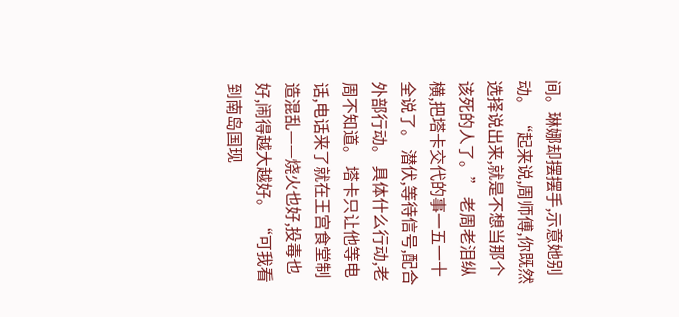间。琳娜却摆摆手,示意她别动。 “起来说,周师傅,你既然选择说出来,就是不想当那个该死的人了。” 老周老泪纵横,把塔卡交代的事一五一十全说了。 潜伏,等待信号,配合外部行动。 具体什么行动,老周不知道。 塔卡只让他等电话,电话来了就在王宫食堂制造混乱——烧火也好,投毒也好,闹得越大越好。 “可我看到南岛国现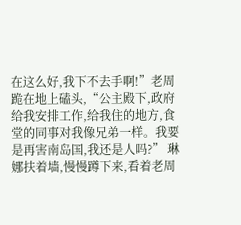在这么好,我下不去手啊!”老周跪在地上磕头,“公主殿下,政府给我安排工作,给我住的地方,食堂的同事对我像兄弟一样。我要是再害南岛国,我还是人吗?” 琳娜扶着墙,慢慢蹲下来,看着老周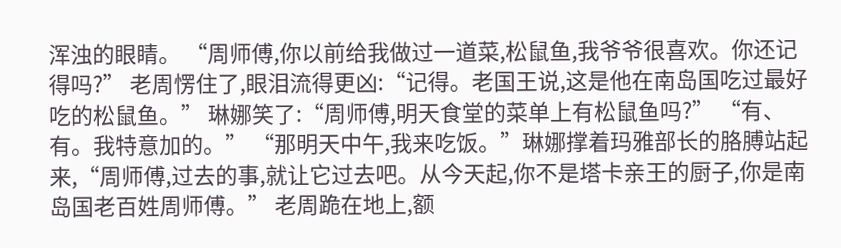浑浊的眼睛。 “周师傅,你以前给我做过一道菜,松鼠鱼,我爷爷很喜欢。你还记得吗?” 老周愣住了,眼泪流得更凶:“记得。老国王说,这是他在南岛国吃过最好吃的松鼠鱼。” 琳娜笑了:“周师傅,明天食堂的菜单上有松鼠鱼吗?” “有、有。我特意加的。” “那明天中午,我来吃饭。”琳娜撑着玛雅部长的胳膊站起来,“周师傅,过去的事,就让它过去吧。从今天起,你不是塔卡亲王的厨子,你是南岛国老百姓周师傅。” 老周跪在地上,额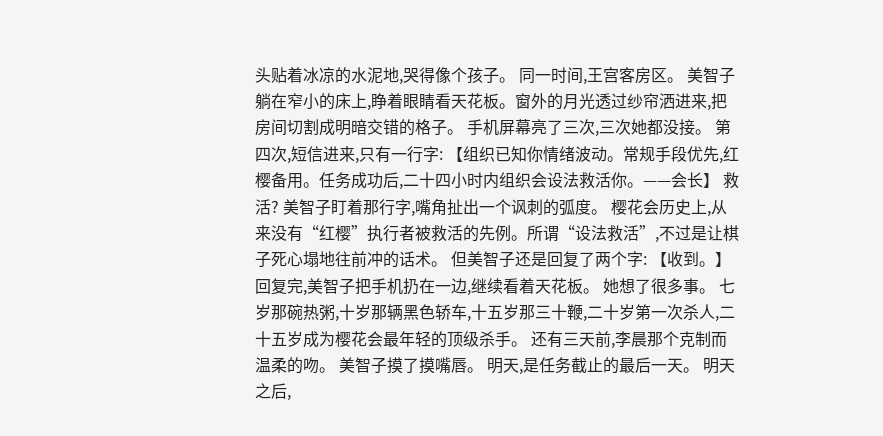头贴着冰凉的水泥地,哭得像个孩子。 同一时间,王宫客房区。 美智子躺在窄小的床上,睁着眼睛看天花板。窗外的月光透过纱帘洒进来,把房间切割成明暗交错的格子。 手机屏幕亮了三次,三次她都没接。 第四次,短信进来,只有一行字: 【组织已知你情绪波动。常规手段优先,红樱备用。任务成功后,二十四小时内组织会设法救活你。——会长】 救活? 美智子盯着那行字,嘴角扯出一个讽刺的弧度。 樱花会历史上,从来没有“红樱”执行者被救活的先例。所谓“设法救活”,不过是让棋子死心塌地往前冲的话术。 但美智子还是回复了两个字: 【收到。】 回复完,美智子把手机扔在一边,继续看着天花板。 她想了很多事。 七岁那碗热粥,十岁那辆黑色轿车,十五岁那三十鞭,二十岁第一次杀人,二十五岁成为樱花会最年轻的顶级杀手。 还有三天前,李晨那个克制而温柔的吻。 美智子摸了摸嘴唇。 明天,是任务截止的最后一天。 明天之后,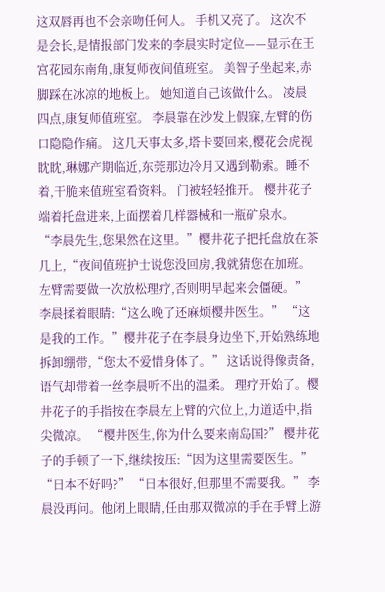这双唇再也不会亲吻任何人。 手机又亮了。 这次不是会长,是情报部门发来的李晨实时定位——显示在王宫花园东南角,康复师夜间值班室。 美智子坐起来,赤脚踩在冰凉的地板上。 她知道自己该做什么。 凌晨四点,康复师值班室。 李晨靠在沙发上假寐,左臂的伤口隐隐作痛。 这几天事太多,塔卡要回来,樱花会虎视眈眈,琳娜产期临近,东莞那边冷月又遇到勒索。睡不着,干脆来值班室看资料。 门被轻轻推开。 樱井花子端着托盘进来,上面摆着几样器械和一瓶矿泉水。 “李晨先生,您果然在这里。”樱井花子把托盘放在茶几上,“夜间值班护士说您没回房,我就猜您在加班。左臂需要做一次放松理疗,否则明早起来会僵硬。” 李晨揉着眼睛:“这么晚了还麻烦樱井医生。” “这是我的工作。”樱井花子在李晨身边坐下,开始熟练地拆卸绷带,“您太不爱惜身体了。” 这话说得像责备,语气却带着一丝李晨听不出的温柔。 理疗开始了。樱井花子的手指按在李晨左上臂的穴位上,力道适中,指尖微凉。 “樱井医生,你为什么要来南岛国?” 樱井花子的手顿了一下,继续按压:“因为这里需要医生。” “日本不好吗?” “日本很好,但那里不需要我。” 李晨没再问。他闭上眼睛,任由那双微凉的手在手臂上游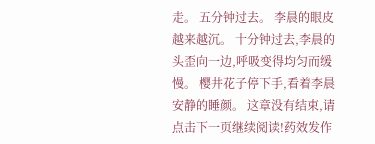走。 五分钟过去。 李晨的眼皮越来越沉。 十分钟过去,李晨的头歪向一边,呼吸变得均匀而缓慢。 樱井花子停下手,看着李晨安静的睡颜。 这章没有结束,请点击下一页继续阅读!药效发作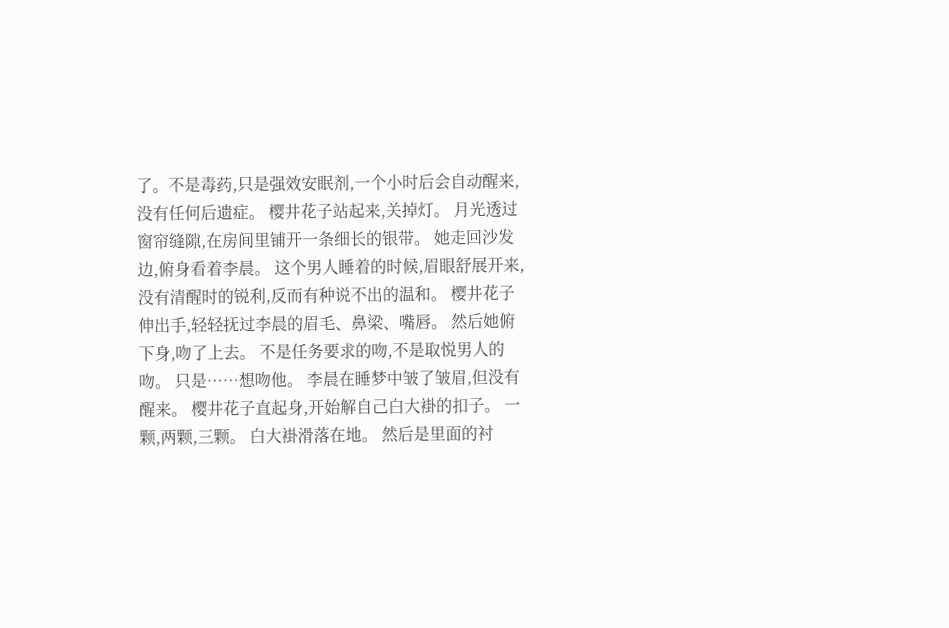了。不是毒药,只是强效安眠剂,一个小时后会自动醒来,没有任何后遗症。 樱井花子站起来,关掉灯。 月光透过窗帘缝隙,在房间里铺开一条细长的银带。 她走回沙发边,俯身看着李晨。 这个男人睡着的时候,眉眼舒展开来,没有清醒时的锐利,反而有种说不出的温和。 樱井花子伸出手,轻轻抚过李晨的眉毛、鼻梁、嘴唇。 然后她俯下身,吻了上去。 不是任务要求的吻,不是取悦男人的吻。 只是……想吻他。 李晨在睡梦中皱了皱眉,但没有醒来。 樱井花子直起身,开始解自己白大褂的扣子。 一颗,两颗,三颗。 白大褂滑落在地。 然后是里面的衬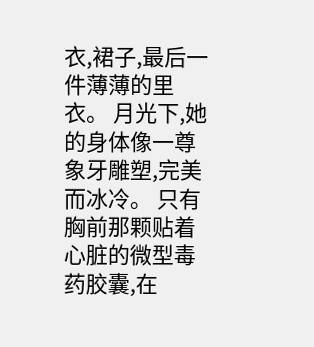衣,裙子,最后一件薄薄的里衣。 月光下,她的身体像一尊象牙雕塑,完美而冰冷。 只有胸前那颗贴着心脏的微型毒药胶囊,在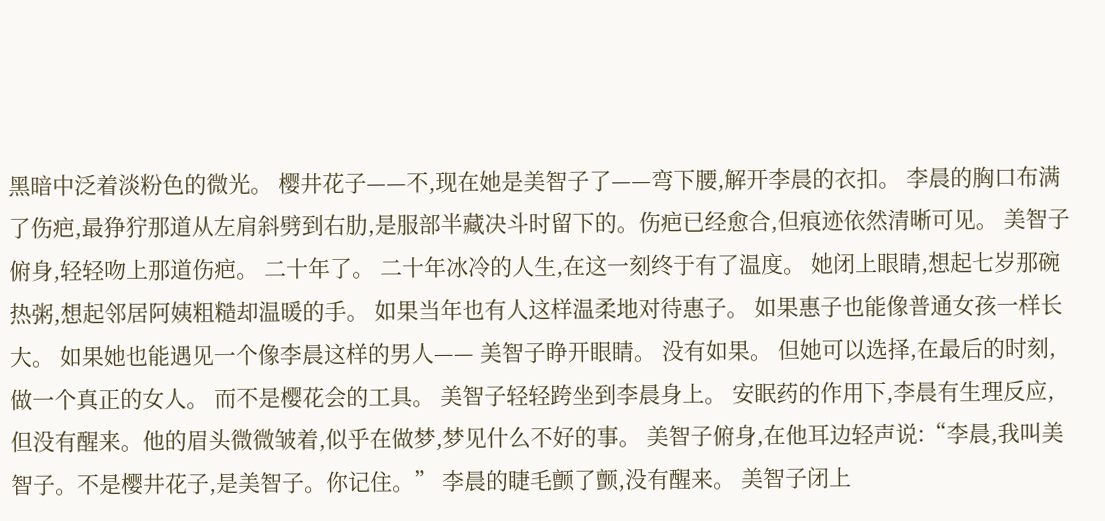黑暗中泛着淡粉色的微光。 樱井花子——不,现在她是美智子了——弯下腰,解开李晨的衣扣。 李晨的胸口布满了伤疤,最狰狞那道从左肩斜劈到右肋,是服部半藏决斗时留下的。伤疤已经愈合,但痕迹依然清晰可见。 美智子俯身,轻轻吻上那道伤疤。 二十年了。 二十年冰冷的人生,在这一刻终于有了温度。 她闭上眼睛,想起七岁那碗热粥,想起邻居阿姨粗糙却温暖的手。 如果当年也有人这样温柔地对待惠子。 如果惠子也能像普通女孩一样长大。 如果她也能遇见一个像李晨这样的男人—— 美智子睁开眼睛。 没有如果。 但她可以选择,在最后的时刻,做一个真正的女人。 而不是樱花会的工具。 美智子轻轻跨坐到李晨身上。 安眠药的作用下,李晨有生理反应,但没有醒来。他的眉头微微皱着,似乎在做梦,梦见什么不好的事。 美智子俯身,在他耳边轻声说:“李晨,我叫美智子。不是樱井花子,是美智子。你记住。” 李晨的睫毛颤了颤,没有醒来。 美智子闭上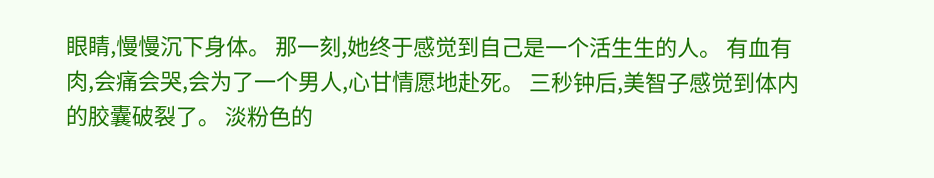眼睛,慢慢沉下身体。 那一刻,她终于感觉到自己是一个活生生的人。 有血有肉,会痛会哭,会为了一个男人,心甘情愿地赴死。 三秒钟后,美智子感觉到体内的胶囊破裂了。 淡粉色的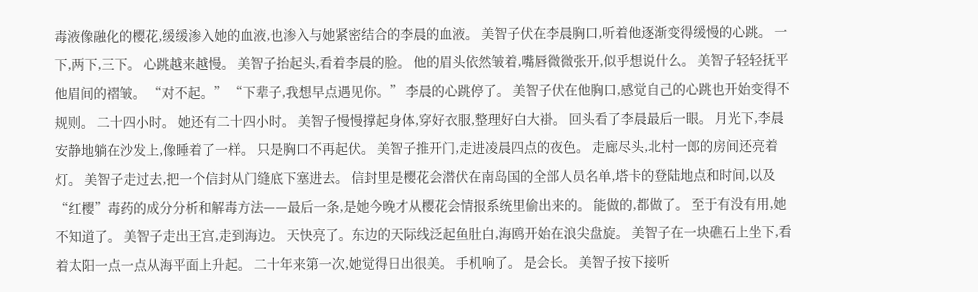毒液像融化的樱花,缓缓渗入她的血液,也渗入与她紧密结合的李晨的血液。 美智子伏在李晨胸口,听着他逐渐变得缓慢的心跳。 一下,两下,三下。 心跳越来越慢。 美智子抬起头,看着李晨的脸。 他的眉头依然皱着,嘴唇微微张开,似乎想说什么。 美智子轻轻抚平他眉间的褶皱。 “对不起。” “下辈子,我想早点遇见你。” 李晨的心跳停了。 美智子伏在他胸口,感觉自己的心跳也开始变得不规则。 二十四小时。 她还有二十四小时。 美智子慢慢撑起身体,穿好衣服,整理好白大褂。 回头看了李晨最后一眼。 月光下,李晨安静地躺在沙发上,像睡着了一样。 只是胸口不再起伏。 美智子推开门,走进凌晨四点的夜色。 走廊尽头,北村一郎的房间还亮着灯。 美智子走过去,把一个信封从门缝底下塞进去。 信封里是樱花会潜伏在南岛国的全部人员名单,塔卡的登陆地点和时间,以及“红樱”毒药的成分分析和解毒方法——最后一条,是她今晚才从樱花会情报系统里偷出来的。 能做的,都做了。 至于有没有用,她不知道了。 美智子走出王宫,走到海边。 天快亮了。东边的天际线泛起鱼肚白,海鸥开始在浪尖盘旋。 美智子在一块礁石上坐下,看着太阳一点一点从海平面上升起。 二十年来第一次,她觉得日出很美。 手机响了。 是会长。 美智子按下接听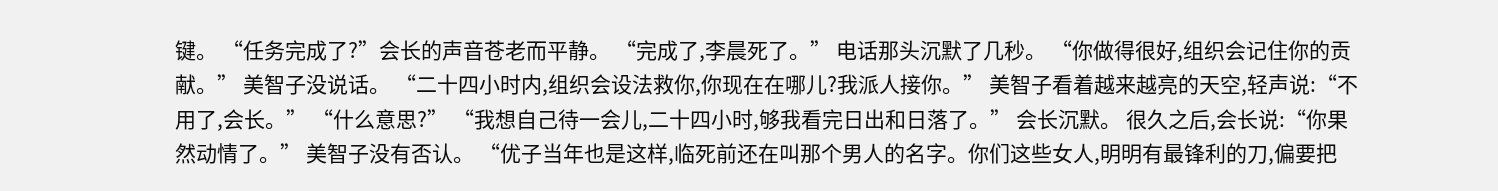键。 “任务完成了?”会长的声音苍老而平静。 “完成了,李晨死了。” 电话那头沉默了几秒。 “你做得很好,组织会记住你的贡献。” 美智子没说话。 “二十四小时内,组织会设法救你,你现在在哪儿?我派人接你。” 美智子看着越来越亮的天空,轻声说:“不用了,会长。” “什么意思?” “我想自己待一会儿,二十四小时,够我看完日出和日落了。” 会长沉默。 很久之后,会长说:“你果然动情了。” 美智子没有否认。 “优子当年也是这样,临死前还在叫那个男人的名字。你们这些女人,明明有最锋利的刀,偏要把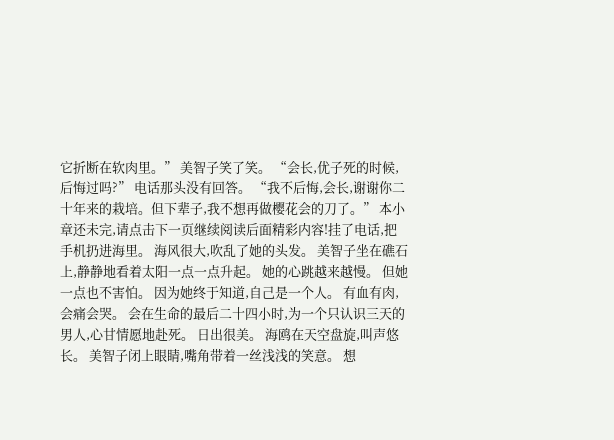它折断在软肉里。” 美智子笑了笑。 “会长,优子死的时候,后悔过吗?” 电话那头没有回答。 “我不后悔,会长,谢谢你二十年来的栽培。但下辈子,我不想再做樱花会的刀了。” 本小章还未完,请点击下一页继续阅读后面精彩内容!挂了电话,把手机扔进海里。 海风很大,吹乱了她的头发。 美智子坐在礁石上,静静地看着太阳一点一点升起。 她的心跳越来越慢。 但她一点也不害怕。 因为她终于知道,自己是一个人。 有血有肉,会痛会哭。 会在生命的最后二十四小时,为一个只认识三天的男人,心甘情愿地赴死。 日出很美。 海鸥在天空盘旋,叫声悠长。 美智子闭上眼睛,嘴角带着一丝浅浅的笑意。 想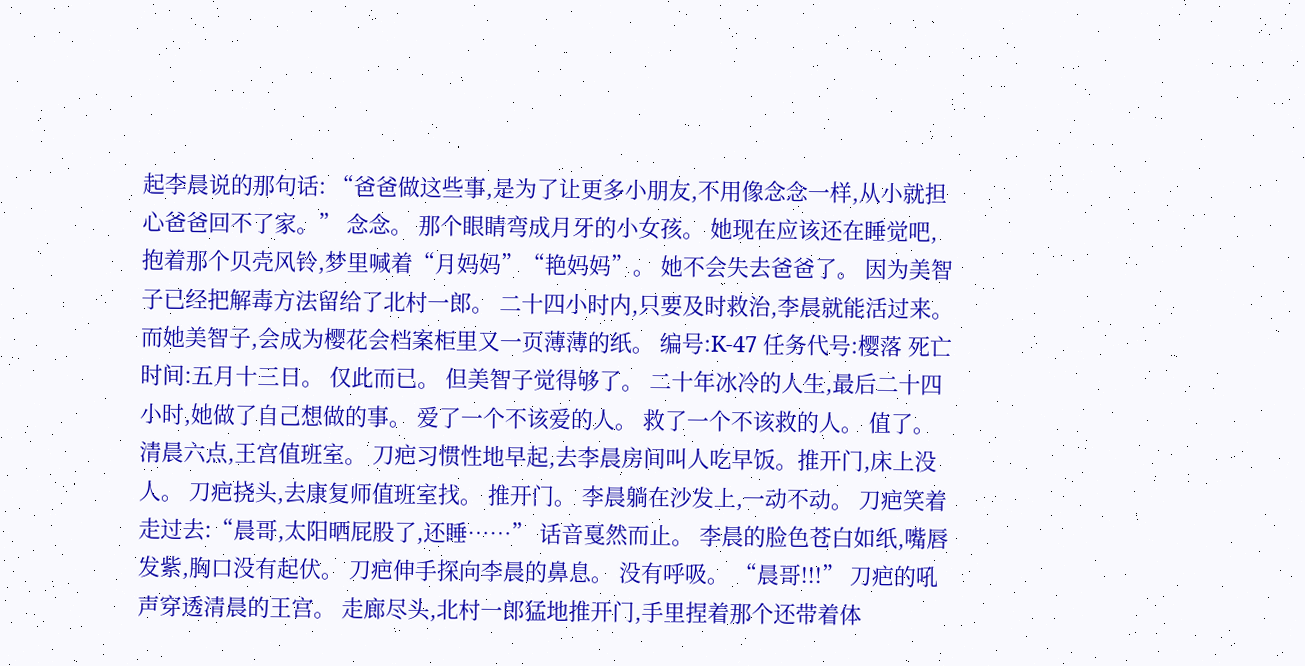起李晨说的那句话: “爸爸做这些事,是为了让更多小朋友,不用像念念一样,从小就担心爸爸回不了家。” 念念。 那个眼睛弯成月牙的小女孩。 她现在应该还在睡觉吧,抱着那个贝壳风铃,梦里喊着“月妈妈”“艳妈妈”。 她不会失去爸爸了。 因为美智子已经把解毒方法留给了北村一郎。 二十四小时内,只要及时救治,李晨就能活过来。 而她美智子,会成为樱花会档案柜里又一页薄薄的纸。 编号:K-47 任务代号:樱落 死亡时间:五月十三日。 仅此而已。 但美智子觉得够了。 二十年冰冷的人生,最后二十四小时,她做了自己想做的事。 爱了一个不该爱的人。 救了一个不该救的人。 值了。 清晨六点,王宫值班室。 刀疤习惯性地早起,去李晨房间叫人吃早饭。推开门,床上没人。 刀疤挠头,去康复师值班室找。 推开门。 李晨躺在沙发上,一动不动。 刀疤笑着走过去:“晨哥,太阳晒屁股了,还睡……” 话音戛然而止。 李晨的脸色苍白如纸,嘴唇发紫,胸口没有起伏。 刀疤伸手探向李晨的鼻息。 没有呼吸。 “晨哥!!!” 刀疤的吼声穿透清晨的王宫。 走廊尽头,北村一郎猛地推开门,手里捏着那个还带着体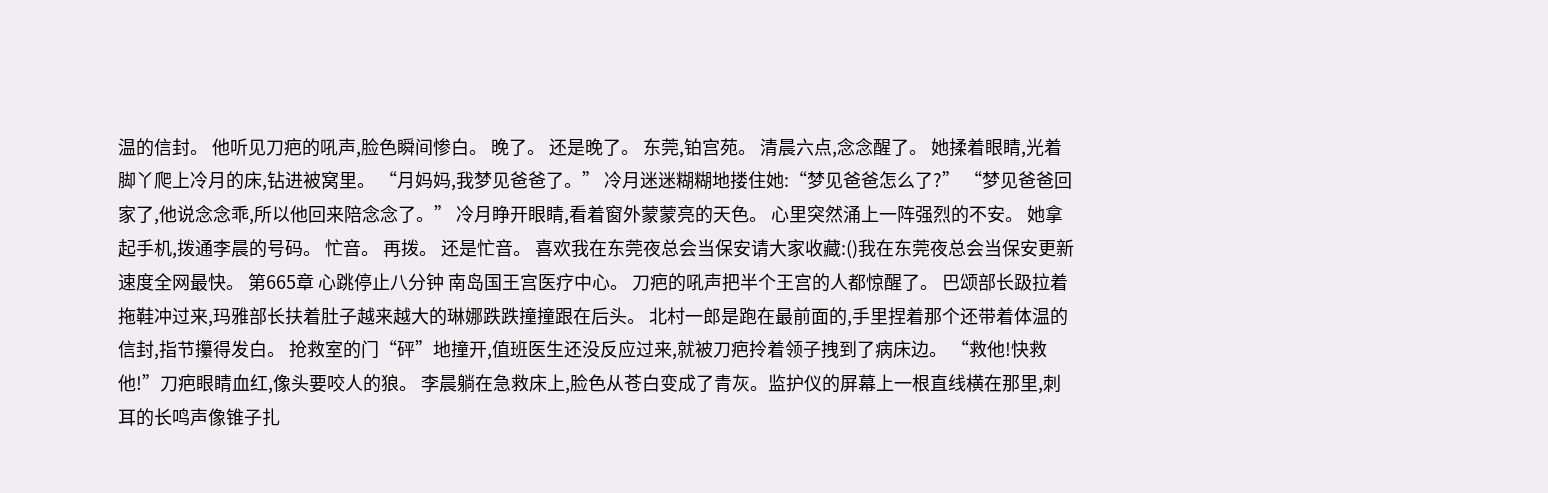温的信封。 他听见刀疤的吼声,脸色瞬间惨白。 晚了。 还是晚了。 东莞,铂宫苑。 清晨六点,念念醒了。 她揉着眼睛,光着脚丫爬上冷月的床,钻进被窝里。 “月妈妈,我梦见爸爸了。” 冷月迷迷糊糊地搂住她:“梦见爸爸怎么了?” “梦见爸爸回家了,他说念念乖,所以他回来陪念念了。” 冷月睁开眼睛,看着窗外蒙蒙亮的天色。 心里突然涌上一阵强烈的不安。 她拿起手机,拨通李晨的号码。 忙音。 再拨。 还是忙音。 喜欢我在东莞夜总会当保安请大家收藏:()我在东莞夜总会当保安更新速度全网最快。 第665章 心跳停止八分钟 南岛国王宫医疗中心。 刀疤的吼声把半个王宫的人都惊醒了。 巴颂部长趿拉着拖鞋冲过来,玛雅部长扶着肚子越来越大的琳娜跌跌撞撞跟在后头。 北村一郎是跑在最前面的,手里捏着那个还带着体温的信封,指节攥得发白。 抢救室的门“砰”地撞开,值班医生还没反应过来,就被刀疤拎着领子拽到了病床边。 “救他!快救他!”刀疤眼睛血红,像头要咬人的狼。 李晨躺在急救床上,脸色从苍白变成了青灰。监护仪的屏幕上一根直线横在那里,刺耳的长鸣声像锥子扎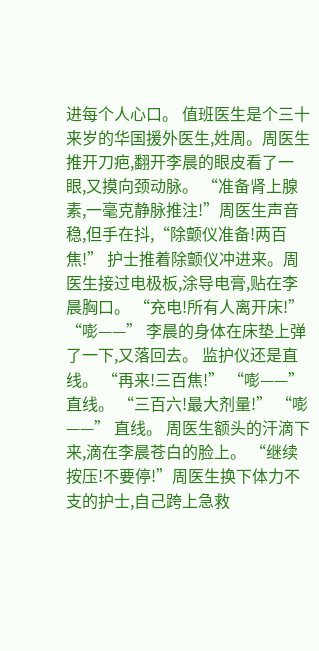进每个人心口。 值班医生是个三十来岁的华国援外医生,姓周。周医生推开刀疤,翻开李晨的眼皮看了一眼,又摸向颈动脉。 “准备肾上腺素,一毫克静脉推注!”周医生声音稳,但手在抖,“除颤仪准备!两百焦!” 护士推着除颤仪冲进来。周医生接过电极板,涂导电膏,贴在李晨胸口。 “充电!所有人离开床!” “嘭——” 李晨的身体在床垫上弹了一下,又落回去。 监护仪还是直线。 “再来!三百焦!” “嘭——” 直线。 “三百六!最大剂量!” “嘭——” 直线。 周医生额头的汗滴下来,滴在李晨苍白的脸上。 “继续按压!不要停!”周医生换下体力不支的护士,自己跨上急救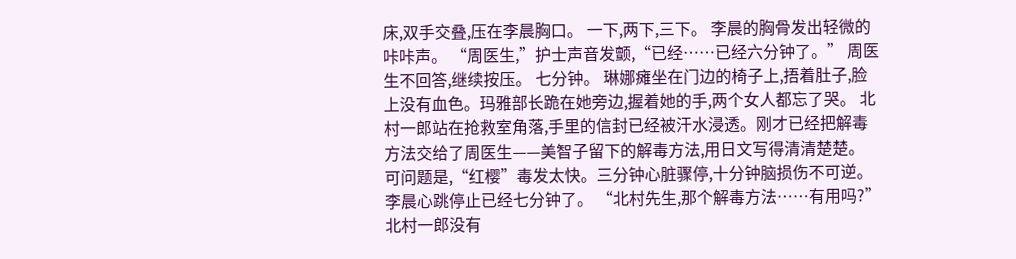床,双手交叠,压在李晨胸口。 一下,两下,三下。 李晨的胸骨发出轻微的咔咔声。 “周医生,”护士声音发颤,“已经……已经六分钟了。” 周医生不回答,继续按压。 七分钟。 琳娜瘫坐在门边的椅子上,捂着肚子,脸上没有血色。玛雅部长跪在她旁边,握着她的手,两个女人都忘了哭。 北村一郎站在抢救室角落,手里的信封已经被汗水浸透。刚才已经把解毒方法交给了周医生——美智子留下的解毒方法,用日文写得清清楚楚。 可问题是,“红樱”毒发太快。三分钟心脏骤停,十分钟脑损伤不可逆。 李晨心跳停止已经七分钟了。 “北村先生,那个解毒方法……有用吗?” 北村一郎没有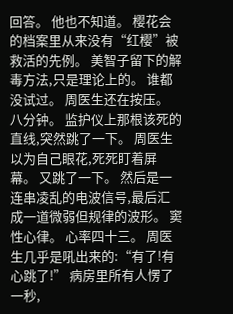回答。 他也不知道。 樱花会的档案里从来没有“红樱”被救活的先例。 美智子留下的解毒方法,只是理论上的。 谁都没试过。 周医生还在按压。 八分钟。 监护仪上那根该死的直线,突然跳了一下。 周医生以为自己眼花,死死盯着屏幕。 又跳了一下。 然后是一连串凌乱的电波信号,最后汇成一道微弱但规律的波形。 窦性心律。 心率四十三。 周医生几乎是吼出来的:“有了!有心跳了!” 病房里所有人愣了一秒,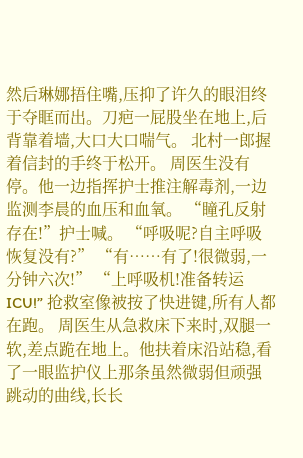然后琳娜捂住嘴,压抑了许久的眼泪终于夺眶而出。刀疤一屁股坐在地上,后背靠着墙,大口大口喘气。 北村一郎握着信封的手终于松开。 周医生没有停。他一边指挥护士推注解毒剂,一边监测李晨的血压和血氧。 “瞳孔反射存在!”护士喊。 “呼吸呢?自主呼吸恢复没有?” “有……有了!很微弱,一分钟六次!” “上呼吸机!准备转运 ICU!” 抢救室像被按了快进键,所有人都在跑。 周医生从急救床下来时,双腿一软,差点跪在地上。他扶着床沿站稳,看了一眼监护仪上那条虽然微弱但顽强跳动的曲线,长长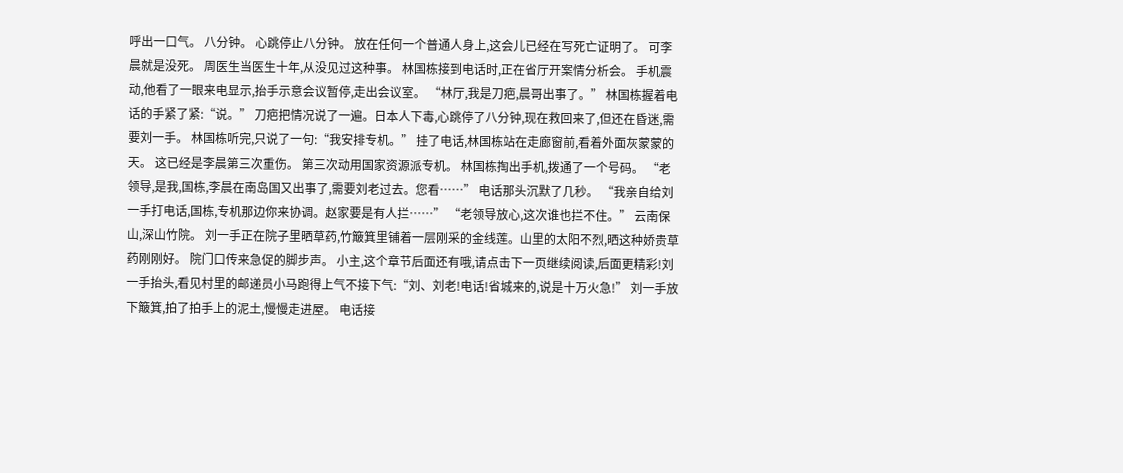呼出一口气。 八分钟。 心跳停止八分钟。 放在任何一个普通人身上,这会儿已经在写死亡证明了。 可李晨就是没死。 周医生当医生十年,从没见过这种事。 林国栋接到电话时,正在省厅开案情分析会。 手机震动,他看了一眼来电显示,抬手示意会议暂停,走出会议室。 “林厅,我是刀疤,晨哥出事了。” 林国栋握着电话的手紧了紧:“说。” 刀疤把情况说了一遍。日本人下毒,心跳停了八分钟,现在救回来了,但还在昏迷,需要刘一手。 林国栋听完,只说了一句:“我安排专机。” 挂了电话,林国栋站在走廊窗前,看着外面灰蒙蒙的天。 这已经是李晨第三次重伤。 第三次动用国家资源派专机。 林国栋掏出手机,拨通了一个号码。 “老领导,是我,国栋,李晨在南岛国又出事了,需要刘老过去。您看……” 电话那头沉默了几秒。 “我亲自给刘一手打电话,国栋,专机那边你来协调。赵家要是有人拦……” “老领导放心,这次谁也拦不住。” 云南保山,深山竹院。 刘一手正在院子里晒草药,竹簸箕里铺着一层刚采的金线莲。山里的太阳不烈,晒这种娇贵草药刚刚好。 院门口传来急促的脚步声。 小主,这个章节后面还有哦,请点击下一页继续阅读,后面更精彩!刘一手抬头,看见村里的邮递员小马跑得上气不接下气:“刘、刘老!电话!省城来的,说是十万火急!” 刘一手放下簸箕,拍了拍手上的泥土,慢慢走进屋。 电话接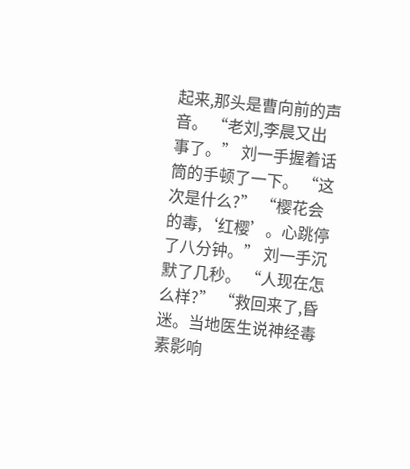起来,那头是曹向前的声音。 “老刘,李晨又出事了。” 刘一手握着话筒的手顿了一下。 “这次是什么?” “樱花会的毒,‘红樱’。心跳停了八分钟。” 刘一手沉默了几秒。 “人现在怎么样?” “救回来了,昏迷。当地医生说神经毒素影响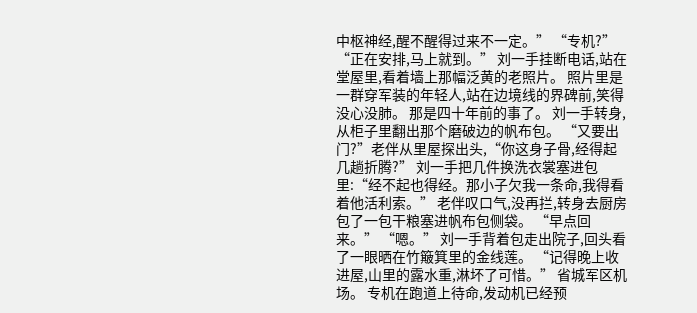中枢神经,醒不醒得过来不一定。” “专机?” “正在安排,马上就到。” 刘一手挂断电话,站在堂屋里,看着墙上那幅泛黄的老照片。 照片里是一群穿军装的年轻人,站在边境线的界碑前,笑得没心没肺。 那是四十年前的事了。 刘一手转身,从柜子里翻出那个磨破边的帆布包。 “又要出门?”老伴从里屋探出头,“你这身子骨,经得起几趟折腾?” 刘一手把几件换洗衣裳塞进包里:“经不起也得经。那小子欠我一条命,我得看着他活利索。” 老伴叹口气,没再拦,转身去厨房包了一包干粮塞进帆布包侧袋。 “早点回来。” “嗯。” 刘一手背着包走出院子,回头看了一眼晒在竹簸箕里的金线莲。 “记得晚上收进屋,山里的露水重,淋坏了可惜。” 省城军区机场。 专机在跑道上待命,发动机已经预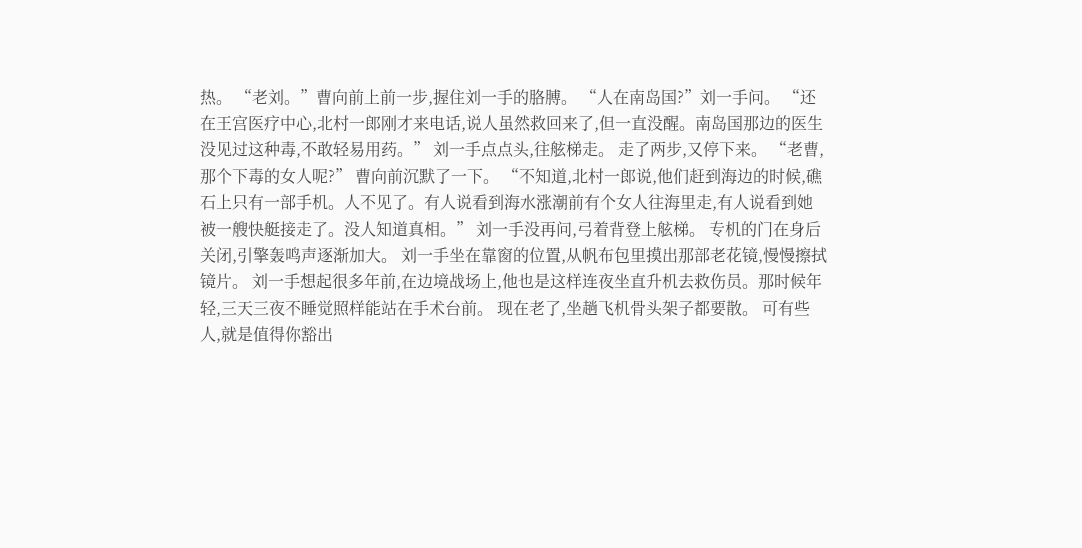热。 “老刘。”曹向前上前一步,握住刘一手的胳膊。 “人在南岛国?”刘一手问。 “还在王宫医疗中心,北村一郎刚才来电话,说人虽然救回来了,但一直没醒。南岛国那边的医生没见过这种毒,不敢轻易用药。” 刘一手点点头,往舷梯走。 走了两步,又停下来。 “老曹,那个下毒的女人呢?” 曹向前沉默了一下。 “不知道,北村一郎说,他们赶到海边的时候,礁石上只有一部手机。人不见了。有人说看到海水涨潮前有个女人往海里走,有人说看到她被一艘快艇接走了。没人知道真相。” 刘一手没再问,弓着背登上舷梯。 专机的门在身后关闭,引擎轰鸣声逐渐加大。 刘一手坐在靠窗的位置,从帆布包里摸出那部老花镜,慢慢擦拭镜片。 刘一手想起很多年前,在边境战场上,他也是这样连夜坐直升机去救伤员。那时候年轻,三天三夜不睡觉照样能站在手术台前。 现在老了,坐趟飞机骨头架子都要散。 可有些人,就是值得你豁出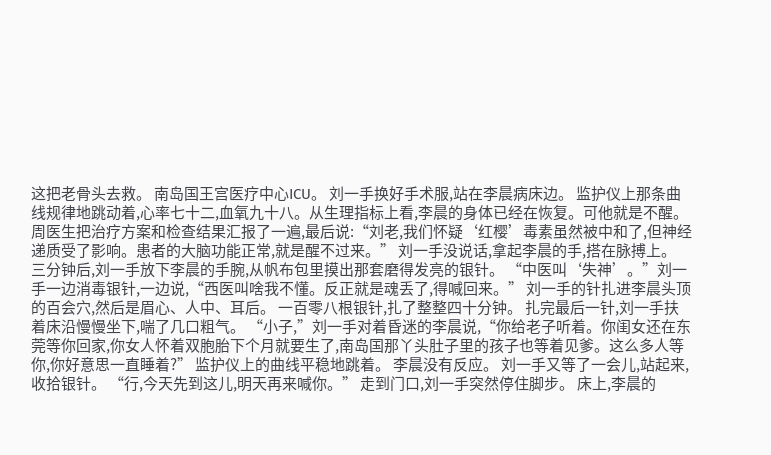这把老骨头去救。 南岛国王宫医疗中心ICU。 刘一手换好手术服,站在李晨病床边。 监护仪上那条曲线规律地跳动着,心率七十二,血氧九十八。从生理指标上看,李晨的身体已经在恢复。可他就是不醒。 周医生把治疗方案和检查结果汇报了一遍,最后说:“刘老,我们怀疑‘红樱’毒素虽然被中和了,但神经递质受了影响。患者的大脑功能正常,就是醒不过来。” 刘一手没说话,拿起李晨的手,搭在脉搏上。 三分钟后,刘一手放下李晨的手腕,从帆布包里摸出那套磨得发亮的银针。 “中医叫‘失神’。”刘一手一边消毒银针,一边说,“西医叫啥我不懂。反正就是魂丢了,得喊回来。” 刘一手的针扎进李晨头顶的百会穴,然后是眉心、人中、耳后。 一百零八根银针,扎了整整四十分钟。 扎完最后一针,刘一手扶着床沿慢慢坐下,喘了几口粗气。 “小子,”刘一手对着昏迷的李晨说,“你给老子听着。你闺女还在东莞等你回家,你女人怀着双胞胎下个月就要生了,南岛国那丫头肚子里的孩子也等着见爹。这么多人等你,你好意思一直睡着?” 监护仪上的曲线平稳地跳着。 李晨没有反应。 刘一手又等了一会儿,站起来,收拾银针。 “行,今天先到这儿,明天再来喊你。” 走到门口,刘一手突然停住脚步。 床上,李晨的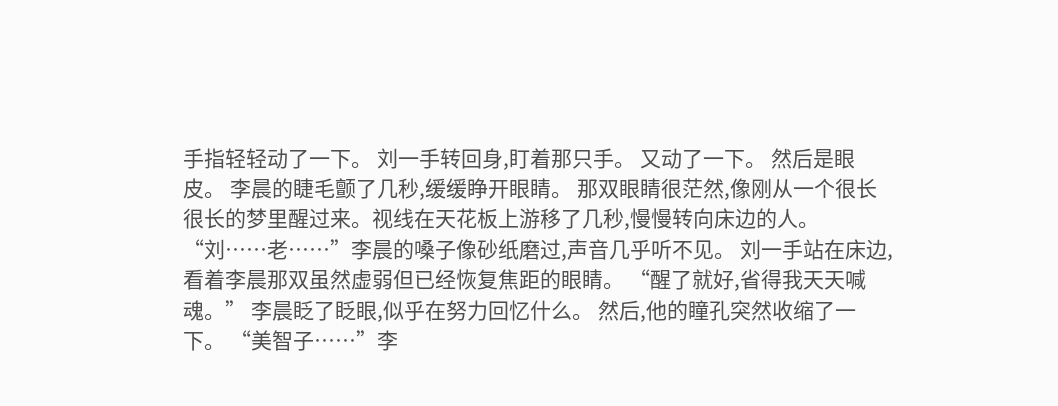手指轻轻动了一下。 刘一手转回身,盯着那只手。 又动了一下。 然后是眼皮。 李晨的睫毛颤了几秒,缓缓睁开眼睛。 那双眼睛很茫然,像刚从一个很长很长的梦里醒过来。视线在天花板上游移了几秒,慢慢转向床边的人。 “刘……老……”李晨的嗓子像砂纸磨过,声音几乎听不见。 刘一手站在床边,看着李晨那双虽然虚弱但已经恢复焦距的眼睛。 “醒了就好,省得我天天喊魂。” 李晨眨了眨眼,似乎在努力回忆什么。 然后,他的瞳孔突然收缩了一下。 “美智子……”李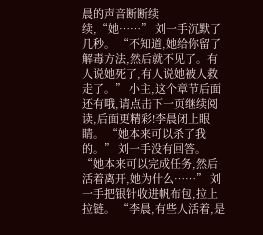晨的声音断断续续,“她……” 刘一手沉默了几秒。 “不知道,她给你留了解毒方法,然后就不见了。有人说她死了,有人说她被人救走了。” 小主,这个章节后面还有哦,请点击下一页继续阅读,后面更精彩!李晨闭上眼睛。 “她本来可以杀了我的。” 刘一手没有回答。 “她本来可以完成任务,然后活着离开,她为什么……” 刘一手把银针收进帆布包,拉上拉链。 “李晨,有些人活着,是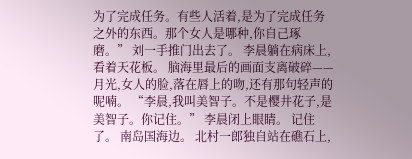为了完成任务。有些人活着,是为了完成任务之外的东西。那个女人是哪种,你自己琢磨。” 刘一手推门出去了。 李晨躺在病床上,看着天花板。 脑海里最后的画面支离破碎——月光,女人的脸,落在唇上的吻,还有那句轻声的呢喃。 “李晨,我叫美智子。不是樱井花子,是美智子。你记住。” 李晨闭上眼睛。 记住了。 南岛国海边。 北村一郎独自站在礁石上,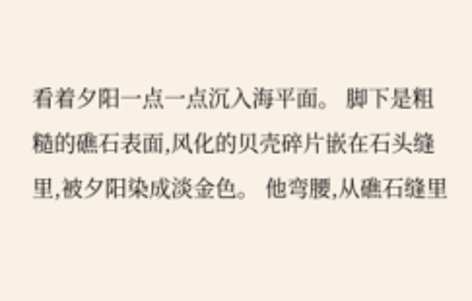看着夕阳一点一点沉入海平面。 脚下是粗糙的礁石表面,风化的贝壳碎片嵌在石头缝里,被夕阳染成淡金色。 他弯腰,从礁石缝里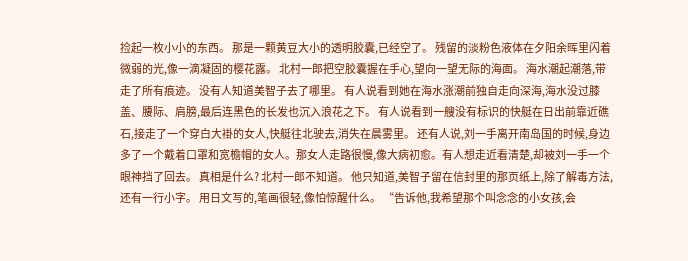捡起一枚小小的东西。 那是一颗黄豆大小的透明胶囊,已经空了。 残留的淡粉色液体在夕阳余晖里闪着微弱的光,像一滴凝固的樱花露。 北村一郎把空胶囊握在手心,望向一望无际的海面。 海水潮起潮落,带走了所有痕迹。 没有人知道美智子去了哪里。 有人说看到她在海水涨潮前独自走向深海,海水没过膝盖、腰际、肩膀,最后连黑色的长发也沉入浪花之下。 有人说看到一艘没有标识的快艇在日出前靠近礁石,接走了一个穿白大褂的女人,快艇往北驶去,消失在晨雾里。 还有人说,刘一手离开南岛国的时候,身边多了一个戴着口罩和宽檐帽的女人。那女人走路很慢,像大病初愈。有人想走近看清楚,却被刘一手一个眼神挡了回去。 真相是什么? 北村一郎不知道。 他只知道,美智子留在信封里的那页纸上,除了解毒方法,还有一行小字。 用日文写的,笔画很轻,像怕惊醒什么。 “告诉他,我希望那个叫念念的小女孩,会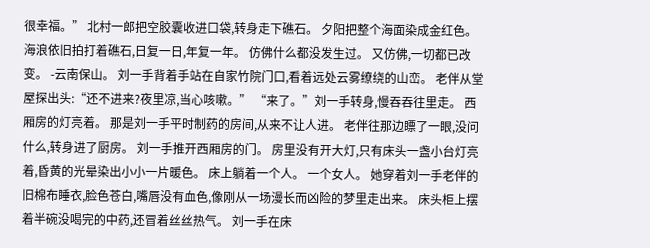很幸福。” 北村一郎把空胶囊收进口袋,转身走下礁石。 夕阳把整个海面染成金红色。 海浪依旧拍打着礁石,日复一日,年复一年。 仿佛什么都没发生过。 又仿佛,一切都已改变。 -云南保山。 刘一手背着手站在自家竹院门口,看着远处云雾缭绕的山峦。 老伴从堂屋探出头:“还不进来?夜里凉,当心咳嗽。” “来了。”刘一手转身,慢吞吞往里走。 西厢房的灯亮着。 那是刘一手平时制药的房间,从来不让人进。 老伴往那边瞟了一眼,没问什么,转身进了厨房。 刘一手推开西厢房的门。 房里没有开大灯,只有床头一盏小台灯亮着,昏黄的光晕染出小小一片暖色。 床上躺着一个人。 一个女人。 她穿着刘一手老伴的旧棉布睡衣,脸色苍白,嘴唇没有血色,像刚从一场漫长而凶险的梦里走出来。 床头柜上摆着半碗没喝完的中药,还冒着丝丝热气。 刘一手在床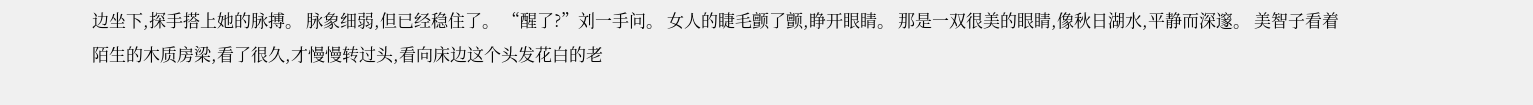边坐下,探手搭上她的脉搏。 脉象细弱,但已经稳住了。 “醒了?”刘一手问。 女人的睫毛颤了颤,睁开眼睛。 那是一双很美的眼睛,像秋日湖水,平静而深邃。 美智子看着陌生的木质房梁,看了很久,才慢慢转过头,看向床边这个头发花白的老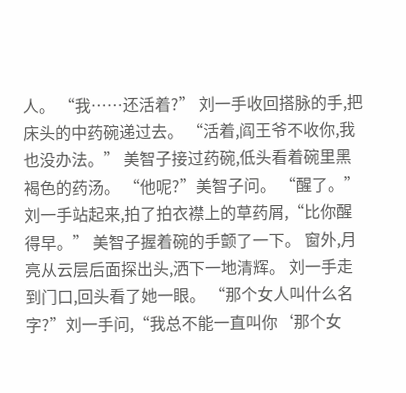人。 “我……还活着?” 刘一手收回搭脉的手,把床头的中药碗递过去。 “活着,阎王爷不收你,我也没办法。” 美智子接过药碗,低头看着碗里黑褐色的药汤。 “他呢?”美智子问。 “醒了。”刘一手站起来,拍了拍衣襟上的草药屑,“比你醒得早。” 美智子握着碗的手颤了一下。 窗外,月亮从云层后面探出头,洒下一地清辉。 刘一手走到门口,回头看了她一眼。 “那个女人叫什么名字?”刘一手问,“我总不能一直叫你‘那个女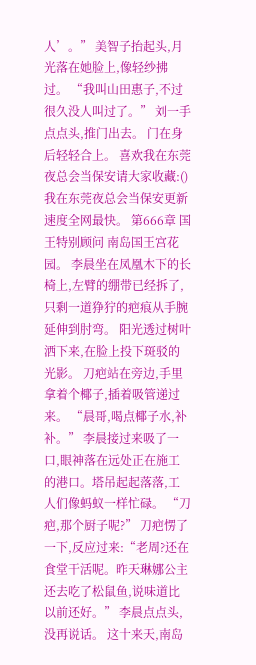人’。” 美智子抬起头,月光落在她脸上,像轻纱拂过。 “我叫山田惠子,不过很久没人叫过了。” 刘一手点点头,推门出去。 门在身后轻轻合上。 喜欢我在东莞夜总会当保安请大家收藏:()我在东莞夜总会当保安更新速度全网最快。 第666章 国王特别顾问 南岛国王宫花园。 李晨坐在凤凰木下的长椅上,左臂的绷带已经拆了,只剩一道狰狞的疤痕从手腕延伸到肘弯。 阳光透过树叶洒下来,在脸上投下斑驳的光影。 刀疤站在旁边,手里拿着个椰子,插着吸管递过来。 “晨哥,喝点椰子水,补补。” 李晨接过来吸了一口,眼神落在远处正在施工的港口。塔吊起起落落,工人们像蚂蚁一样忙碌。 “刀疤,那个厨子呢?” 刀疤愣了一下,反应过来:“老周?还在食堂干活呢。昨天琳娜公主还去吃了松鼠鱼,说味道比以前还好。” 李晨点点头,没再说话。 这十来天,南岛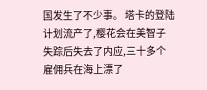国发生了不少事。 塔卡的登陆计划流产了,樱花会在美智子失踪后失去了内应,三十多个雇佣兵在海上漂了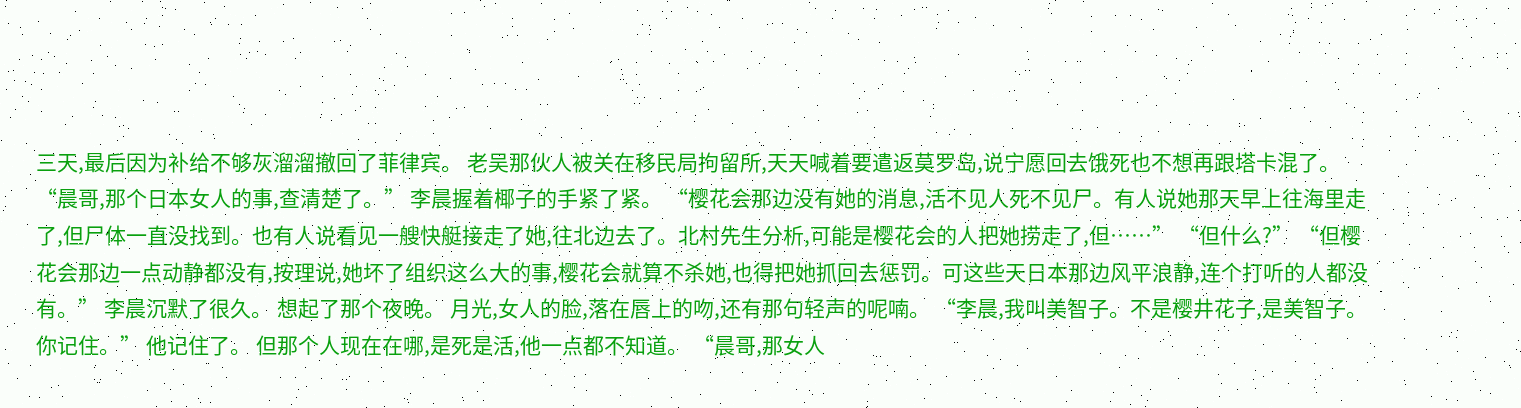三天,最后因为补给不够灰溜溜撤回了菲律宾。 老吴那伙人被关在移民局拘留所,天天喊着要遣返莫罗岛,说宁愿回去饿死也不想再跟塔卡混了。 “晨哥,那个日本女人的事,查清楚了。” 李晨握着椰子的手紧了紧。 “樱花会那边没有她的消息,活不见人死不见尸。有人说她那天早上往海里走了,但尸体一直没找到。也有人说看见一艘快艇接走了她,往北边去了。北村先生分析,可能是樱花会的人把她捞走了,但……” “但什么?” “但樱花会那边一点动静都没有,按理说,她坏了组织这么大的事,樱花会就算不杀她,也得把她抓回去惩罚。可这些天日本那边风平浪静,连个打听的人都没有。” 李晨沉默了很久。 想起了那个夜晚。 月光,女人的脸,落在唇上的吻,还有那句轻声的呢喃。 “李晨,我叫美智子。不是樱井花子,是美智子。你记住。” 他记住了。 但那个人现在在哪,是死是活,他一点都不知道。 “晨哥,那女人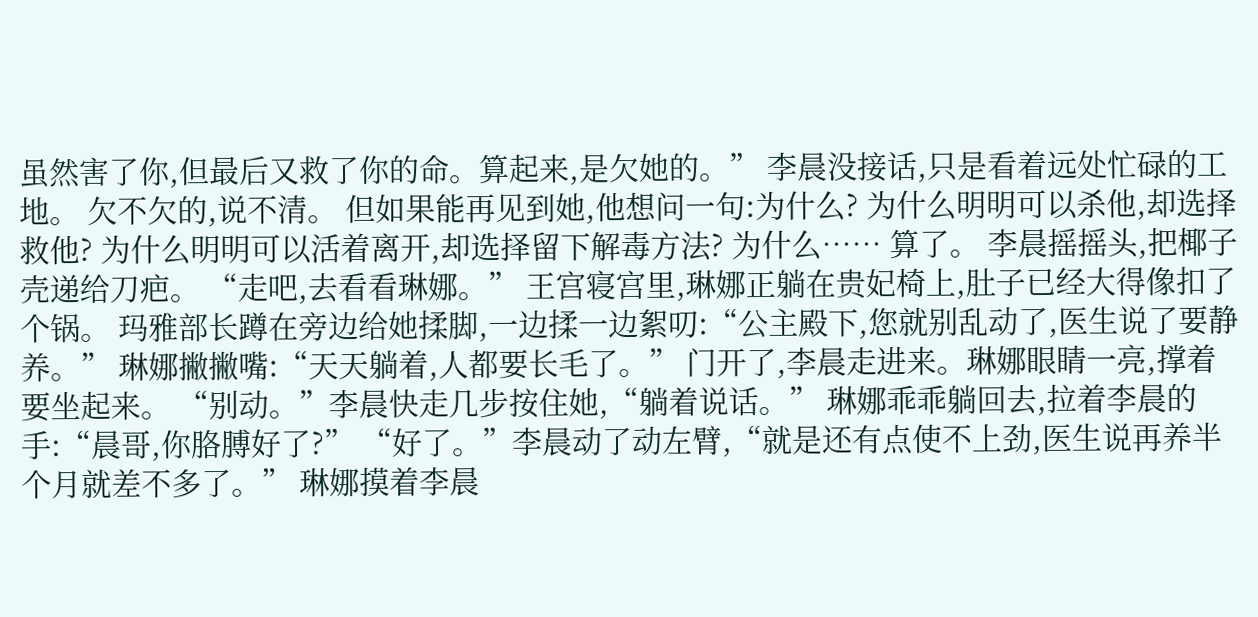虽然害了你,但最后又救了你的命。算起来,是欠她的。” 李晨没接话,只是看着远处忙碌的工地。 欠不欠的,说不清。 但如果能再见到她,他想问一句:为什么? 为什么明明可以杀他,却选择救他? 为什么明明可以活着离开,却选择留下解毒方法? 为什么…… 算了。 李晨摇摇头,把椰子壳递给刀疤。 “走吧,去看看琳娜。” 王宫寝宫里,琳娜正躺在贵妃椅上,肚子已经大得像扣了个锅。 玛雅部长蹲在旁边给她揉脚,一边揉一边絮叨:“公主殿下,您就别乱动了,医生说了要静养。” 琳娜撇撇嘴:“天天躺着,人都要长毛了。” 门开了,李晨走进来。琳娜眼睛一亮,撑着要坐起来。 “别动。”李晨快走几步按住她,“躺着说话。” 琳娜乖乖躺回去,拉着李晨的手:“晨哥,你胳膊好了?” “好了。”李晨动了动左臂,“就是还有点使不上劲,医生说再养半个月就差不多了。” 琳娜摸着李晨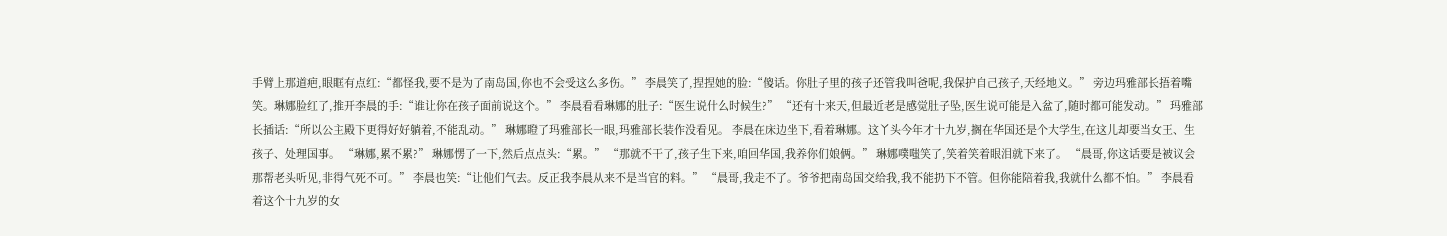手臂上那道疤,眼眶有点红:“都怪我,要不是为了南岛国,你也不会受这么多伤。” 李晨笑了,捏捏她的脸:“傻话。你肚子里的孩子还管我叫爸呢,我保护自己孩子,天经地义。” 旁边玛雅部长捂着嘴笑。琳娜脸红了,推开李晨的手:“谁让你在孩子面前说这个。” 李晨看看琳娜的肚子:“医生说什么时候生?” “还有十来天,但最近老是感觉肚子坠,医生说可能是入盆了,随时都可能发动。” 玛雅部长插话:“所以公主殿下更得好好躺着,不能乱动。” 琳娜瞪了玛雅部长一眼,玛雅部长装作没看见。 李晨在床边坐下,看着琳娜。这丫头今年才十九岁,搁在华国还是个大学生,在这儿却要当女王、生孩子、处理国事。 “琳娜,累不累?” 琳娜愣了一下,然后点点头:“累。” “那就不干了,孩子生下来,咱回华国,我养你们娘俩。” 琳娜噗嗤笑了,笑着笑着眼泪就下来了。 “晨哥,你这话要是被议会那帮老头听见,非得气死不可。” 李晨也笑:“让他们气去。反正我李晨从来不是当官的料。” “晨哥,我走不了。爷爷把南岛国交给我,我不能扔下不管。但你能陪着我,我就什么都不怕。” 李晨看着这个十九岁的女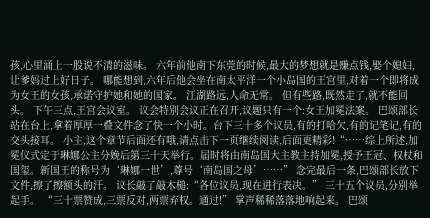孩,心里涌上一股说不清的滋味。 六年前他南下东莞的时候,最大的梦想就是赚点钱,娶个媳妇,让爹妈过上好日子。 哪能想到,六年后他会坐在南太平洋一个小岛国的王宫里,对着一个即将成为女王的女孩,承诺守护她和她的国家。 江湖路远,人命无常。 但有些路,既然走了,就不能回头。 下午三点,王宫会议室。 议会特别会议正在召开,议题只有一个:女王加冕法案。 巴颂部长站在台上,拿着厚厚一叠文件念了快一个小时。台下三十多个议员,有的打哈欠,有的记笔记,有的交头接耳。 小主,这个章节后面还有哦,请点击下一页继续阅读,后面更精彩!“……综上所述,加冕仪式定于琳娜公主分娩后第三十天举行。届时将由南岛国大主教主持加冕,授予王冠、权杖和国玺。新国王的称号为‘琳娜一世’,尊号‘南岛国之母’……” 念完最后一条,巴颂部长放下文件,擦了擦额头的汗。 议长敲了敲木槌:“各位议员,现在进行表决。” 三十五个议员,分别举起手。 “三十票赞成,三票反对,两票弃权。通过!” 掌声稀稀落落地响起来。 巴颂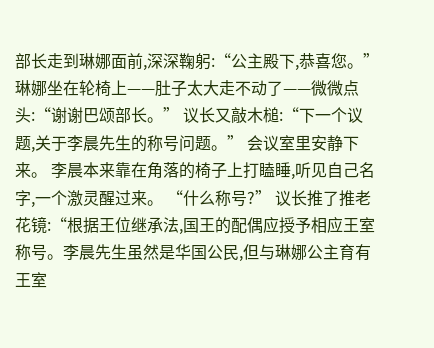部长走到琳娜面前,深深鞠躬:“公主殿下,恭喜您。” 琳娜坐在轮椅上——肚子太大走不动了——微微点头:“谢谢巴颂部长。” 议长又敲木槌:“下一个议题,关于李晨先生的称号问题。” 会议室里安静下来。 李晨本来靠在角落的椅子上打瞌睡,听见自己名字,一个激灵醒过来。 “什么称号?” 议长推了推老花镜:“根据王位继承法,国王的配偶应授予相应王室称号。李晨先生虽然是华国公民,但与琳娜公主育有王室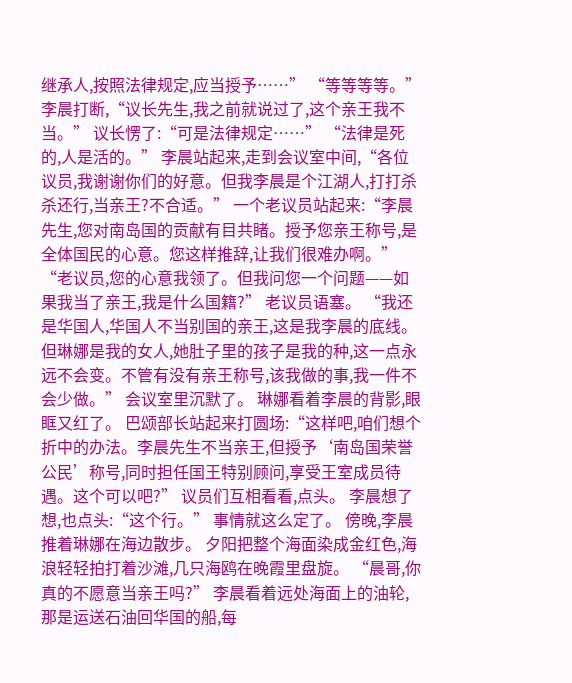继承人,按照法律规定,应当授予……” “等等等等。”李晨打断,“议长先生,我之前就说过了,这个亲王我不当。” 议长愣了:“可是法律规定……” “法律是死的,人是活的。” 李晨站起来,走到会议室中间,“各位议员,我谢谢你们的好意。但我李晨是个江湖人,打打杀杀还行,当亲王?不合适。” 一个老议员站起来:“李晨先生,您对南岛国的贡献有目共睹。授予您亲王称号,是全体国民的心意。您这样推辞,让我们很难办啊。” “老议员,您的心意我领了。但我问您一个问题——如果我当了亲王,我是什么国籍?” 老议员语塞。 “我还是华国人,华国人不当别国的亲王,这是我李晨的底线。但琳娜是我的女人,她肚子里的孩子是我的种,这一点永远不会变。不管有没有亲王称号,该我做的事,我一件不会少做。” 会议室里沉默了。 琳娜看着李晨的背影,眼眶又红了。 巴颂部长站起来打圆场:“这样吧,咱们想个折中的办法。李晨先生不当亲王,但授予‘南岛国荣誉公民’称号,同时担任国王特别顾问,享受王室成员待遇。这个可以吧?” 议员们互相看看,点头。 李晨想了想,也点头:“这个行。” 事情就这么定了。 傍晚,李晨推着琳娜在海边散步。 夕阳把整个海面染成金红色,海浪轻轻拍打着沙滩,几只海鸥在晚霞里盘旋。 “晨哥,你真的不愿意当亲王吗?” 李晨看着远处海面上的油轮,那是运送石油回华国的船,每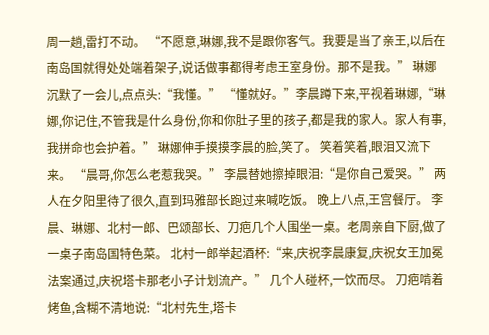周一趟,雷打不动。 “不愿意,琳娜,我不是跟你客气。我要是当了亲王,以后在南岛国就得处处端着架子,说话做事都得考虑王室身份。那不是我。” 琳娜沉默了一会儿,点点头:“我懂。” “懂就好。”李晨蹲下来,平视着琳娜,“琳娜,你记住,不管我是什么身份,你和你肚子里的孩子,都是我的家人。家人有事,我拼命也会护着。” 琳娜伸手摸摸李晨的脸,笑了。 笑着笑着,眼泪又流下来。 “晨哥,你怎么老惹我哭。” 李晨替她擦掉眼泪:“是你自己爱哭。” 两人在夕阳里待了很久,直到玛雅部长跑过来喊吃饭。 晚上八点,王宫餐厅。 李晨、琳娜、北村一郎、巴颂部长、刀疤几个人围坐一桌。老周亲自下厨,做了一桌子南岛国特色菜。 北村一郎举起酒杯:“来,庆祝李晨康复,庆祝女王加冕法案通过,庆祝塔卡那老小子计划流产。” 几个人碰杯,一饮而尽。 刀疤啃着烤鱼,含糊不清地说:“北村先生,塔卡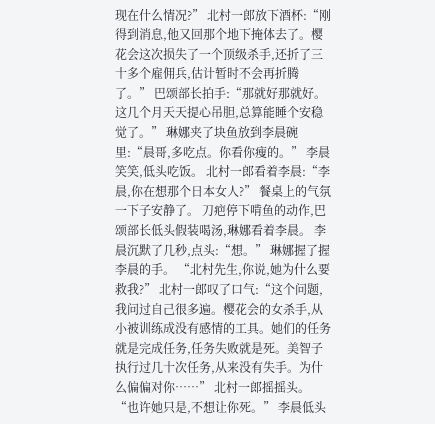现在什么情况?” 北村一郎放下酒杯:“刚得到消息,他又回那个地下掩体去了。樱花会这次损失了一个顶级杀手,还折了三十多个雇佣兵,估计暂时不会再折腾了。” 巴颂部长拍手:“那就好那就好。这几个月天天提心吊胆,总算能睡个安稳觉了。” 琳娜夹了块鱼放到李晨碗里:“晨哥,多吃点。你看你瘦的。” 李晨笑笑,低头吃饭。 北村一郎看着李晨:“李晨,你在想那个日本女人?” 餐桌上的气氛一下子安静了。 刀疤停下啃鱼的动作,巴颂部长低头假装喝汤,琳娜看着李晨。 李晨沉默了几秒,点头:“想。” 琳娜握了握李晨的手。 “北村先生,你说,她为什么要救我?” 北村一郎叹了口气:“这个问题,我问过自己很多遍。樱花会的女杀手,从小被训练成没有感情的工具。她们的任务就是完成任务,任务失败就是死。美智子执行过几十次任务,从来没有失手。为什么偏偏对你……” 北村一郎摇摇头。 “也许她只是,不想让你死。” 李晨低头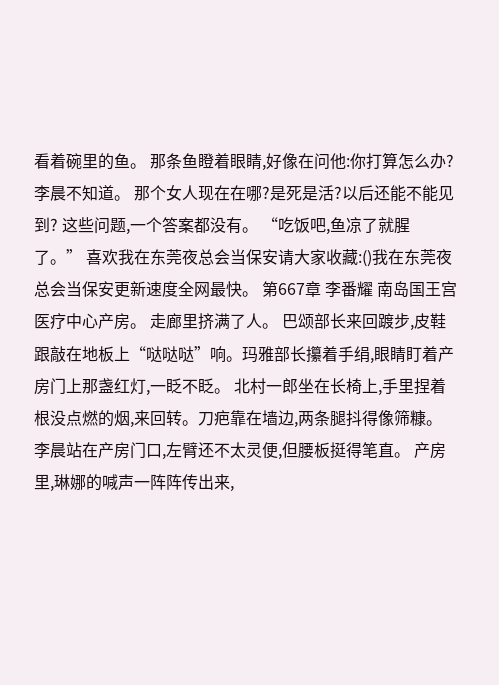看着碗里的鱼。 那条鱼瞪着眼睛,好像在问他:你打算怎么办? 李晨不知道。 那个女人现在在哪?是死是活?以后还能不能见到? 这些问题,一个答案都没有。 “吃饭吧,鱼凉了就腥了。” 喜欢我在东莞夜总会当保安请大家收藏:()我在东莞夜总会当保安更新速度全网最快。 第667章 李番耀 南岛国王宫医疗中心产房。 走廊里挤满了人。 巴颂部长来回踱步,皮鞋跟敲在地板上“哒哒哒”响。玛雅部长攥着手绢,眼睛盯着产房门上那盏红灯,一眨不眨。 北村一郎坐在长椅上,手里捏着根没点燃的烟,来回转。刀疤靠在墙边,两条腿抖得像筛糠。 李晨站在产房门口,左臂还不太灵便,但腰板挺得笔直。 产房里,琳娜的喊声一阵阵传出来,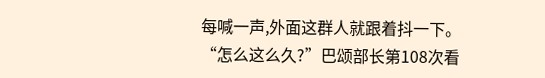每喊一声,外面这群人就跟着抖一下。 “怎么这么久?”巴颂部长第108次看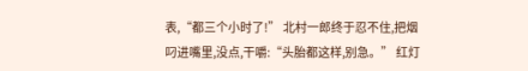表,“都三个小时了!” 北村一郎终于忍不住,把烟叼进嘴里,没点,干嚼:“头胎都这样,别急。” 红灯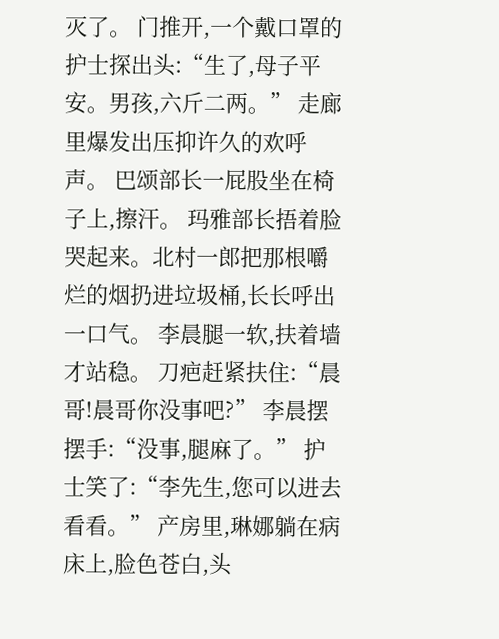灭了。 门推开,一个戴口罩的护士探出头:“生了,母子平安。男孩,六斤二两。” 走廊里爆发出压抑许久的欢呼声。 巴颂部长一屁股坐在椅子上,擦汗。 玛雅部长捂着脸哭起来。北村一郎把那根嚼烂的烟扔进垃圾桶,长长呼出一口气。 李晨腿一软,扶着墙才站稳。 刀疤赶紧扶住:“晨哥!晨哥你没事吧?” 李晨摆摆手:“没事,腿麻了。” 护士笑了:“李先生,您可以进去看看。” 产房里,琳娜躺在病床上,脸色苍白,头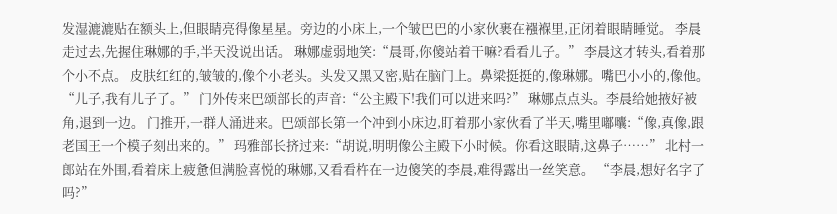发湿漉漉贴在额头上,但眼睛亮得像星星。旁边的小床上,一个皱巴巴的小家伙裹在襁褓里,正闭着眼睛睡觉。 李晨走过去,先握住琳娜的手,半天没说出话。 琳娜虚弱地笑:“晨哥,你傻站着干嘛?看看儿子。” 李晨这才转头,看着那个小不点。 皮肤红红的,皱皱的,像个小老头。头发又黑又密,贴在脑门上。鼻梁挺挺的,像琳娜。嘴巴小小的,像他。 “儿子,我有儿子了。” 门外传来巴颂部长的声音:“公主殿下!我们可以进来吗?” 琳娜点点头。李晨给她掖好被角,退到一边。 门推开,一群人涌进来。巴颂部长第一个冲到小床边,盯着那小家伙看了半天,嘴里嘟囔:“像,真像,跟老国王一个模子刻出来的。” 玛雅部长挤过来:“胡说,明明像公主殿下小时候。你看这眼睛,这鼻子……” 北村一郎站在外围,看着床上疲惫但满脸喜悦的琳娜,又看看杵在一边傻笑的李晨,难得露出一丝笑意。 “李晨,想好名字了吗?”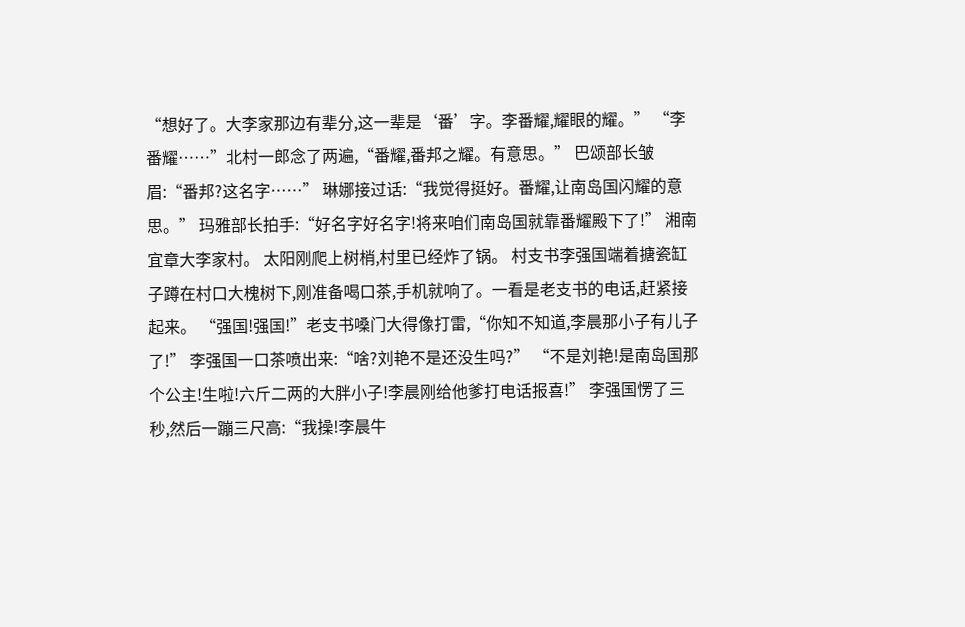“想好了。大李家那边有辈分,这一辈是‘番’字。李番耀,耀眼的耀。” “李番耀……”北村一郎念了两遍,“番耀,番邦之耀。有意思。” 巴颂部长皱眉:“番邦?这名字……” 琳娜接过话:“我觉得挺好。番耀,让南岛国闪耀的意思。” 玛雅部长拍手:“好名字好名字!将来咱们南岛国就靠番耀殿下了!” 湘南宜章大李家村。 太阳刚爬上树梢,村里已经炸了锅。 村支书李强国端着搪瓷缸子蹲在村口大槐树下,刚准备喝口茶,手机就响了。一看是老支书的电话,赶紧接起来。 “强国!强国!”老支书嗓门大得像打雷,“你知不知道,李晨那小子有儿子了!” 李强国一口茶喷出来:“啥?刘艳不是还没生吗?” “不是刘艳!是南岛国那个公主!生啦!六斤二两的大胖小子!李晨刚给他爹打电话报喜!” 李强国愣了三秒,然后一蹦三尺高:“我操!李晨牛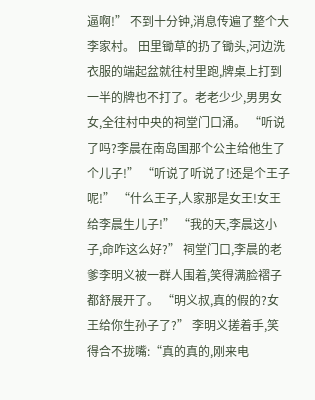逼啊!” 不到十分钟,消息传遍了整个大李家村。 田里锄草的扔了锄头,河边洗衣服的端起盆就往村里跑,牌桌上打到一半的牌也不打了。老老少少,男男女女,全往村中央的祠堂门口涌。 “听说了吗?李晨在南岛国那个公主给他生了个儿子!” “听说了听说了!还是个王子呢!” “什么王子,人家那是女王!女王给李晨生儿子!” “我的天,李晨这小子,命咋这么好?” 祠堂门口,李晨的老爹李明义被一群人围着,笑得满脸褶子都舒展开了。 “明义叔,真的假的?女王给你生孙子了?” 李明义搓着手,笑得合不拢嘴:“真的真的,刚来电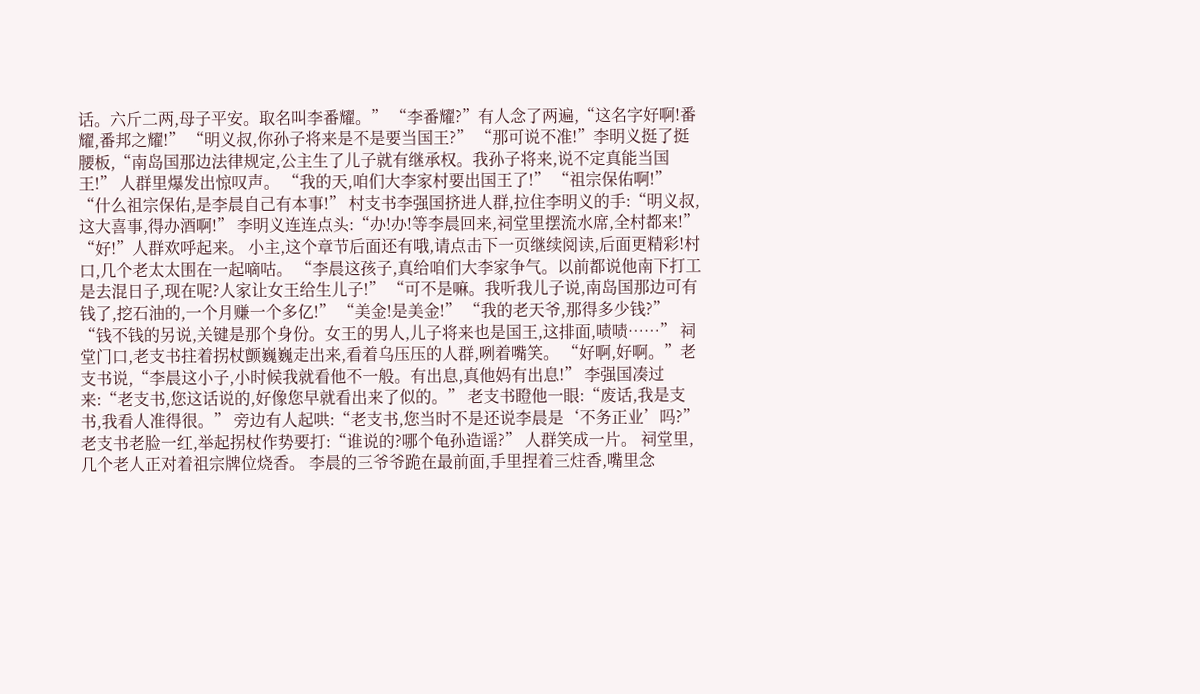话。六斤二两,母子平安。取名叫李番耀。” “李番耀?”有人念了两遍,“这名字好啊!番耀,番邦之耀!” “明义叔,你孙子将来是不是要当国王?” “那可说不准!”李明义挺了挺腰板,“南岛国那边法律规定,公主生了儿子就有继承权。我孙子将来,说不定真能当国王!” 人群里爆发出惊叹声。 “我的天,咱们大李家村要出国王了!” “祖宗保佑啊!” “什么祖宗保佑,是李晨自己有本事!” 村支书李强国挤进人群,拉住李明义的手:“明义叔,这大喜事,得办酒啊!” 李明义连连点头:“办!办!等李晨回来,祠堂里摆流水席,全村都来!” “好!”人群欢呼起来。 小主,这个章节后面还有哦,请点击下一页继续阅读,后面更精彩!村口,几个老太太围在一起嘀咕。 “李晨这孩子,真给咱们大李家争气。以前都说他南下打工是去混日子,现在呢?人家让女王给生儿子!” “可不是嘛。我听我儿子说,南岛国那边可有钱了,挖石油的,一个月赚一个多亿!” “美金!是美金!” “我的老天爷,那得多少钱?” “钱不钱的另说,关键是那个身份。女王的男人,儿子将来也是国王,这排面,啧啧……” 祠堂门口,老支书拄着拐杖颤巍巍走出来,看着乌压压的人群,咧着嘴笑。 “好啊,好啊。”老支书说,“李晨这小子,小时候我就看他不一般。有出息,真他妈有出息!” 李强国凑过来:“老支书,您这话说的,好像您早就看出来了似的。” 老支书瞪他一眼:“废话,我是支书,我看人准得很。” 旁边有人起哄:“老支书,您当时不是还说李晨是‘不务正业’吗?” 老支书老脸一红,举起拐杖作势要打:“谁说的?哪个龟孙造谣?” 人群笑成一片。 祠堂里,几个老人正对着祖宗牌位烧香。 李晨的三爷爷跪在最前面,手里捏着三炷香,嘴里念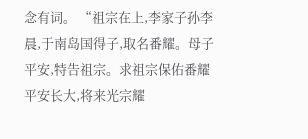念有词。 “祖宗在上,李家子孙李晨,于南岛国得子,取名番耀。母子平安,特告祖宗。求祖宗保佑番耀平安长大,将来光宗耀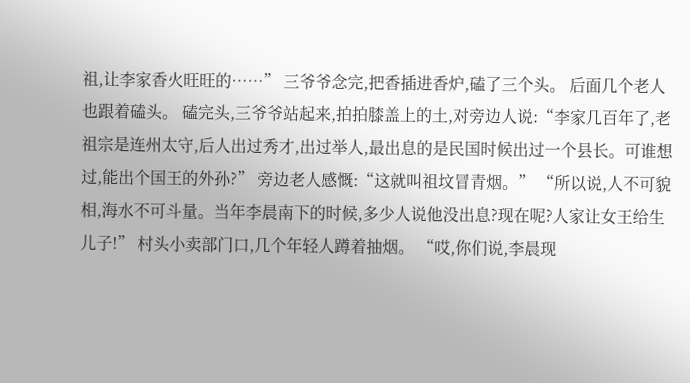祖,让李家香火旺旺的……” 三爷爷念完,把香插进香炉,磕了三个头。 后面几个老人也跟着磕头。 磕完头,三爷爷站起来,拍拍膝盖上的土,对旁边人说:“李家几百年了,老祖宗是连州太守,后人出过秀才,出过举人,最出息的是民国时候出过一个县长。可谁想过,能出个国王的外孙?” 旁边老人感慨:“这就叫祖坟冒青烟。” “所以说,人不可貌相,海水不可斗量。当年李晨南下的时候,多少人说他没出息?现在呢?人家让女王给生儿子!” 村头小卖部门口,几个年轻人蹲着抽烟。 “哎,你们说,李晨现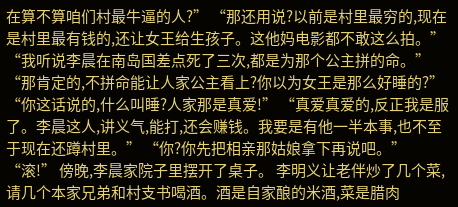在算不算咱们村最牛逼的人?” “那还用说?以前是村里最穷的,现在是村里最有钱的,还让女王给生孩子。这他妈电影都不敢这么拍。” “我听说李晨在南岛国差点死了三次,都是为那个公主拼的命。” “那肯定的,不拼命能让人家公主看上?你以为女王是那么好睡的?” “你这话说的,什么叫睡?人家那是真爱!” “真爱真爱的,反正我是服了。李晨这人,讲义气,能打,还会赚钱。我要是有他一半本事,也不至于现在还蹲村里。” “你?你先把相亲那姑娘拿下再说吧。” “滚!” 傍晚,李晨家院子里摆开了桌子。 李明义让老伴炒了几个菜,请几个本家兄弟和村支书喝酒。酒是自家酿的米酒,菜是腊肉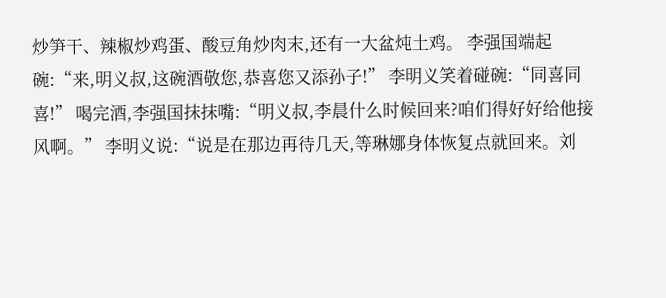炒笋干、辣椒炒鸡蛋、酸豆角炒肉末,还有一大盆炖土鸡。 李强国端起碗:“来,明义叔,这碗酒敬您,恭喜您又添孙子!” 李明义笑着碰碗:“同喜同喜!” 喝完酒,李强国抹抹嘴:“明义叔,李晨什么时候回来?咱们得好好给他接风啊。” 李明义说:“说是在那边再待几天,等琳娜身体恢复点就回来。刘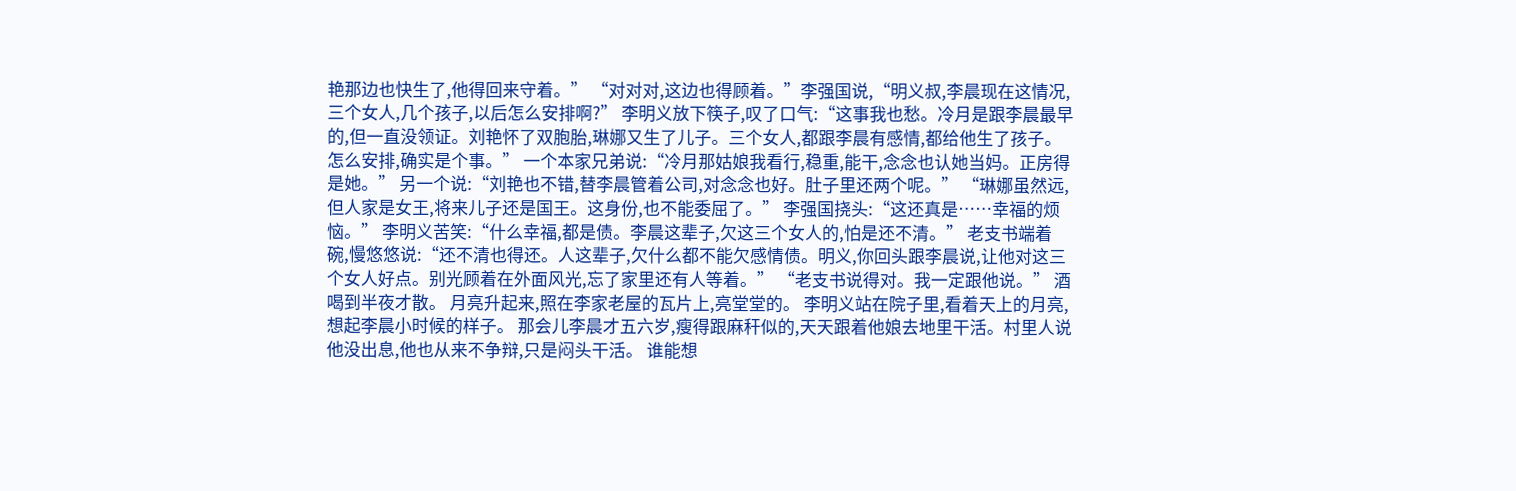艳那边也快生了,他得回来守着。” “对对对,这边也得顾着。”李强国说,“明义叔,李晨现在这情况,三个女人,几个孩子,以后怎么安排啊?” 李明义放下筷子,叹了口气:“这事我也愁。冷月是跟李晨最早的,但一直没领证。刘艳怀了双胞胎,琳娜又生了儿子。三个女人,都跟李晨有感情,都给他生了孩子。怎么安排,确实是个事。” 一个本家兄弟说:“冷月那姑娘我看行,稳重,能干,念念也认她当妈。正房得是她。” 另一个说:“刘艳也不错,替李晨管着公司,对念念也好。肚子里还两个呢。” “琳娜虽然远,但人家是女王,将来儿子还是国王。这身份,也不能委屈了。” 李强国挠头:“这还真是……幸福的烦恼。” 李明义苦笑:“什么幸福,都是债。李晨这辈子,欠这三个女人的,怕是还不清。” 老支书端着碗,慢悠悠说:“还不清也得还。人这辈子,欠什么都不能欠感情债。明义,你回头跟李晨说,让他对这三个女人好点。别光顾着在外面风光,忘了家里还有人等着。” “老支书说得对。我一定跟他说。” 酒喝到半夜才散。 月亮升起来,照在李家老屋的瓦片上,亮堂堂的。 李明义站在院子里,看着天上的月亮,想起李晨小时候的样子。 那会儿李晨才五六岁,瘦得跟麻秆似的,天天跟着他娘去地里干活。村里人说他没出息,他也从来不争辩,只是闷头干活。 谁能想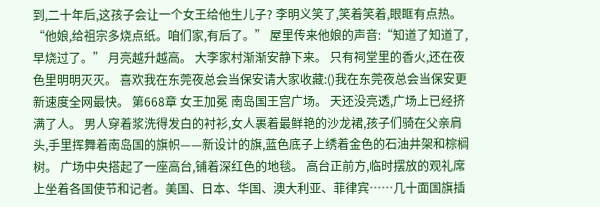到,二十年后,这孩子会让一个女王给他生儿子? 李明义笑了,笑着笑着,眼眶有点热。 “他娘,给祖宗多烧点纸。咱们家,有后了。” 屋里传来他娘的声音:“知道了知道了,早烧过了。” 月亮越升越高。 大李家村渐渐安静下来。 只有祠堂里的香火,还在夜色里明明灭灭。 喜欢我在东莞夜总会当保安请大家收藏:()我在东莞夜总会当保安更新速度全网最快。 第668章 女王加冕 南岛国王宫广场。 天还没亮透,广场上已经挤满了人。 男人穿着浆洗得发白的衬衫,女人裹着最鲜艳的沙龙裙,孩子们骑在父亲肩头,手里挥舞着南岛国的旗帜——新设计的旗,蓝色底子上绣着金色的石油井架和棕榈树。 广场中央搭起了一座高台,铺着深红色的地毯。 高台正前方,临时摆放的观礼席上坐着各国使节和记者。美国、日本、华国、澳大利亚、菲律宾……几十面国旗插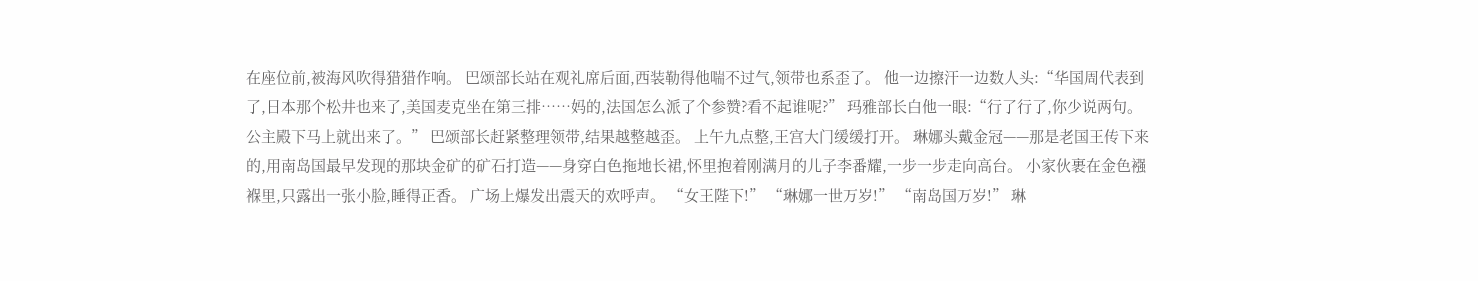在座位前,被海风吹得猎猎作响。 巴颂部长站在观礼席后面,西装勒得他喘不过气,领带也系歪了。 他一边擦汗一边数人头:“华国周代表到了,日本那个松井也来了,美国麦克坐在第三排……妈的,法国怎么派了个参赞?看不起谁呢?” 玛雅部长白他一眼:“行了行了,你少说两句。公主殿下马上就出来了。” 巴颂部长赶紧整理领带,结果越整越歪。 上午九点整,王宫大门缓缓打开。 琳娜头戴金冠——那是老国王传下来的,用南岛国最早发现的那块金矿的矿石打造——身穿白色拖地长裙,怀里抱着刚满月的儿子李番耀,一步一步走向高台。 小家伙裹在金色襁褓里,只露出一张小脸,睡得正香。 广场上爆发出震天的欢呼声。 “女王陛下!” “琳娜一世万岁!” “南岛国万岁!” 琳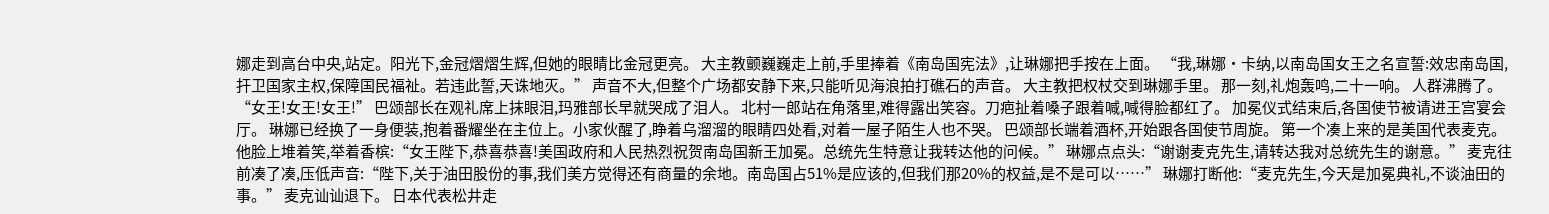娜走到高台中央,站定。阳光下,金冠熠熠生辉,但她的眼睛比金冠更亮。 大主教颤巍巍走上前,手里捧着《南岛国宪法》,让琳娜把手按在上面。 “我,琳娜·卡纳,以南岛国女王之名宣誓:效忠南岛国,扞卫国家主权,保障国民福祉。若违此誓,天诛地灭。” 声音不大,但整个广场都安静下来,只能听见海浪拍打礁石的声音。 大主教把权杖交到琳娜手里。 那一刻,礼炮轰鸣,二十一响。 人群沸腾了。 “女王!女王!女王!” 巴颂部长在观礼席上抹眼泪,玛雅部长早就哭成了泪人。 北村一郎站在角落里,难得露出笑容。刀疤扯着嗓子跟着喊,喊得脸都红了。 加冕仪式结束后,各国使节被请进王宫宴会厅。 琳娜已经换了一身便装,抱着番耀坐在主位上。小家伙醒了,睁着乌溜溜的眼睛四处看,对着一屋子陌生人也不哭。 巴颂部长端着酒杯,开始跟各国使节周旋。 第一个凑上来的是美国代表麦克。他脸上堆着笑,举着香槟:“女王陛下,恭喜恭喜!美国政府和人民热烈祝贺南岛国新王加冕。总统先生特意让我转达他的问候。” 琳娜点点头:“谢谢麦克先生,请转达我对总统先生的谢意。” 麦克往前凑了凑,压低声音:“陛下,关于油田股份的事,我们美方觉得还有商量的余地。南岛国占51%是应该的,但我们那20%的权益,是不是可以……” 琳娜打断他:“麦克先生,今天是加冕典礼,不谈油田的事。” 麦克讪讪退下。 日本代表松井走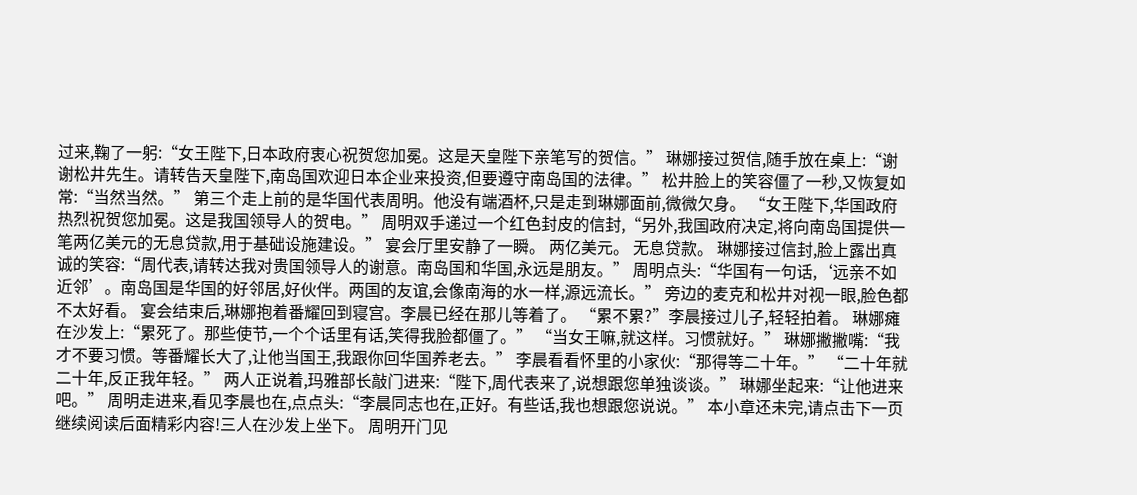过来,鞠了一躬:“女王陛下,日本政府衷心祝贺您加冕。这是天皇陛下亲笔写的贺信。” 琳娜接过贺信,随手放在桌上:“谢谢松井先生。请转告天皇陛下,南岛国欢迎日本企业来投资,但要遵守南岛国的法律。” 松井脸上的笑容僵了一秒,又恢复如常:“当然当然。” 第三个走上前的是华国代表周明。他没有端酒杯,只是走到琳娜面前,微微欠身。 “女王陛下,华国政府热烈祝贺您加冕。这是我国领导人的贺电。” 周明双手递过一个红色封皮的信封,“另外,我国政府决定,将向南岛国提供一笔两亿美元的无息贷款,用于基础设施建设。” 宴会厅里安静了一瞬。 两亿美元。 无息贷款。 琳娜接过信封,脸上露出真诚的笑容:“周代表,请转达我对贵国领导人的谢意。南岛国和华国,永远是朋友。” 周明点头:“华国有一句话,‘远亲不如近邻’。南岛国是华国的好邻居,好伙伴。两国的友谊,会像南海的水一样,源远流长。” 旁边的麦克和松井对视一眼,脸色都不太好看。 宴会结束后,琳娜抱着番耀回到寝宫。李晨已经在那儿等着了。 “累不累?”李晨接过儿子,轻轻拍着。 琳娜瘫在沙发上:“累死了。那些使节,一个个话里有话,笑得我脸都僵了。” “当女王嘛,就这样。习惯就好。” 琳娜撇撇嘴:“我才不要习惯。等番耀长大了,让他当国王,我跟你回华国养老去。” 李晨看看怀里的小家伙:“那得等二十年。” “二十年就二十年,反正我年轻。” 两人正说着,玛雅部长敲门进来:“陛下,周代表来了,说想跟您单独谈谈。” 琳娜坐起来:“让他进来吧。” 周明走进来,看见李晨也在,点点头:“李晨同志也在,正好。有些话,我也想跟您说说。” 本小章还未完,请点击下一页继续阅读后面精彩内容!三人在沙发上坐下。 周明开门见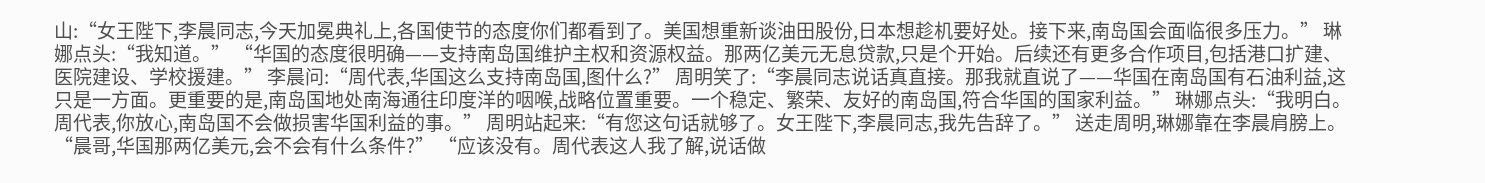山:“女王陛下,李晨同志,今天加冕典礼上,各国使节的态度你们都看到了。美国想重新谈油田股份,日本想趁机要好处。接下来,南岛国会面临很多压力。” 琳娜点头:“我知道。” “华国的态度很明确——支持南岛国维护主权和资源权益。那两亿美元无息贷款,只是个开始。后续还有更多合作项目,包括港口扩建、医院建设、学校援建。” 李晨问:“周代表,华国这么支持南岛国,图什么?” 周明笑了:“李晨同志说话真直接。那我就直说了——华国在南岛国有石油利益,这只是一方面。更重要的是,南岛国地处南海通往印度洋的咽喉,战略位置重要。一个稳定、繁荣、友好的南岛国,符合华国的国家利益。” 琳娜点头:“我明白。周代表,你放心,南岛国不会做损害华国利益的事。” 周明站起来:“有您这句话就够了。女王陛下,李晨同志,我先告辞了。” 送走周明,琳娜靠在李晨肩膀上。 “晨哥,华国那两亿美元,会不会有什么条件?” “应该没有。周代表这人我了解,说话做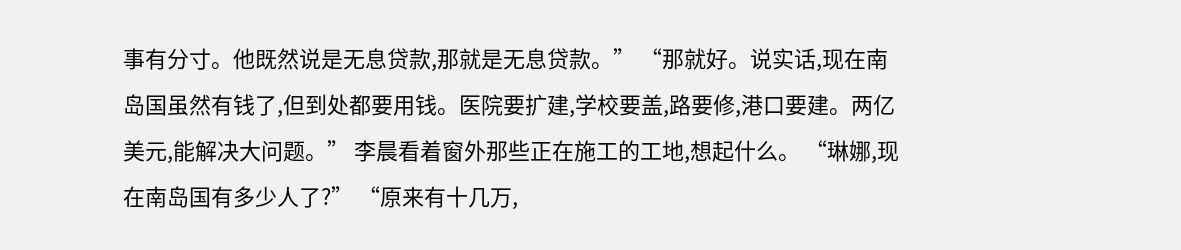事有分寸。他既然说是无息贷款,那就是无息贷款。” “那就好。说实话,现在南岛国虽然有钱了,但到处都要用钱。医院要扩建,学校要盖,路要修,港口要建。两亿美元,能解决大问题。” 李晨看着窗外那些正在施工的工地,想起什么。 “琳娜,现在南岛国有多少人了?” “原来有十几万,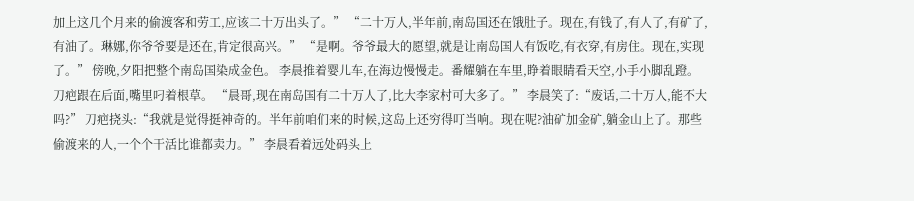加上这几个月来的偷渡客和劳工,应该二十万出头了。” “二十万人,半年前,南岛国还在饿肚子。现在,有钱了,有人了,有矿了,有油了。琳娜,你爷爷要是还在,肯定很高兴。” “是啊。爷爷最大的愿望,就是让南岛国人有饭吃,有衣穿,有房住。现在,实现了。” 傍晚,夕阳把整个南岛国染成金色。 李晨推着婴儿车,在海边慢慢走。番耀躺在车里,睁着眼睛看天空,小手小脚乱蹬。 刀疤跟在后面,嘴里叼着根草。 “晨哥,现在南岛国有二十万人了,比大李家村可大多了。” 李晨笑了:“废话,二十万人,能不大吗?” 刀疤挠头:“我就是觉得挺神奇的。半年前咱们来的时候,这岛上还穷得叮当响。现在呢?油矿加金矿,躺金山上了。那些偷渡来的人,一个个干活比谁都卖力。” 李晨看着远处码头上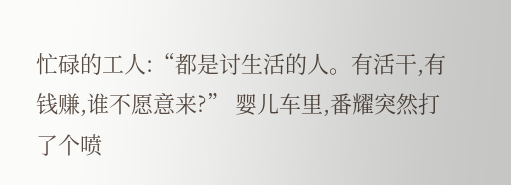忙碌的工人:“都是讨生活的人。有活干,有钱赚,谁不愿意来?” 婴儿车里,番耀突然打了个喷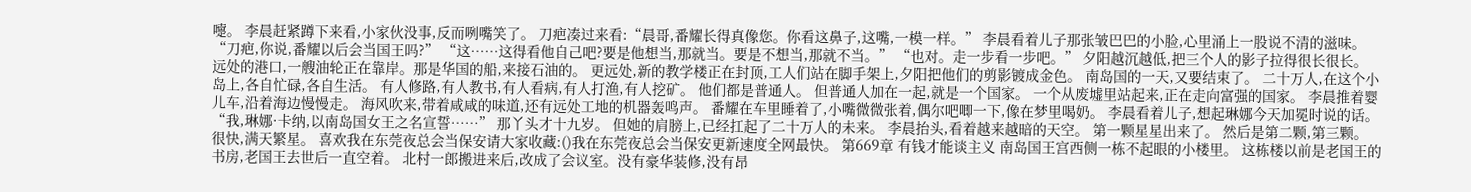嚏。 李晨赶紧蹲下来看,小家伙没事,反而咧嘴笑了。 刀疤凑过来看:“晨哥,番耀长得真像您。你看这鼻子,这嘴,一模一样。” 李晨看着儿子那张皱巴巴的小脸,心里涌上一股说不清的滋味。 “刀疤,你说,番耀以后会当国王吗?” “这……这得看他自己吧?要是他想当,那就当。要是不想当,那就不当。” “也对。走一步看一步吧。” 夕阳越沉越低,把三个人的影子拉得很长很长。 远处的港口,一艘油轮正在靠岸。那是华国的船,来接石油的。 更远处,新的教学楼正在封顶,工人们站在脚手架上,夕阳把他们的剪影镀成金色。 南岛国的一天,又要结束了。 二十万人,在这个小岛上,各自忙碌,各自生活。 有人修路,有人教书,有人看病,有人打渔,有人挖矿。 他们都是普通人。 但普通人加在一起,就是一个国家。 一个从废墟里站起来,正在走向富强的国家。 李晨推着婴儿车,沿着海边慢慢走。 海风吹来,带着咸咸的味道,还有远处工地的机器轰鸣声。 番耀在车里睡着了,小嘴微微张着,偶尔吧唧一下,像在梦里喝奶。 李晨看着儿子,想起琳娜今天加冕时说的话。 “我,琳娜·卡纳,以南岛国女王之名宣誓……” 那丫头才十九岁。 但她的肩膀上,已经扛起了二十万人的未来。 李晨抬头,看着越来越暗的天空。 第一颗星星出来了。 然后是第二颗,第三颗。 很快,满天繁星。 喜欢我在东莞夜总会当保安请大家收藏:()我在东莞夜总会当保安更新速度全网最快。 第669章 有钱才能谈主义 南岛国王宫西侧一栋不起眼的小楼里。 这栋楼以前是老国王的书房,老国王去世后一直空着。 北村一郎搬进来后,改成了会议室。没有豪华装修,没有昂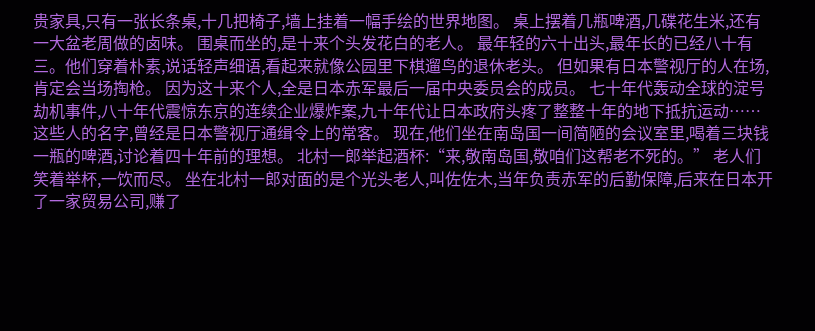贵家具,只有一张长条桌,十几把椅子,墙上挂着一幅手绘的世界地图。 桌上摆着几瓶啤酒,几碟花生米,还有一大盆老周做的卤味。 围桌而坐的,是十来个头发花白的老人。 最年轻的六十出头,最年长的已经八十有三。他们穿着朴素,说话轻声细语,看起来就像公园里下棋遛鸟的退休老头。 但如果有日本警视厅的人在场,肯定会当场掏枪。 因为这十来个人,全是日本赤军最后一届中央委员会的成员。 七十年代轰动全球的淀号劫机事件,八十年代震惊东京的连续企业爆炸案,九十年代让日本政府头疼了整整十年的地下抵抗运动……这些人的名字,曾经是日本警视厅通缉令上的常客。 现在,他们坐在南岛国一间简陋的会议室里,喝着三块钱一瓶的啤酒,讨论着四十年前的理想。 北村一郎举起酒杯:“来,敬南岛国,敬咱们这帮老不死的。” 老人们笑着举杯,一饮而尽。 坐在北村一郎对面的是个光头老人,叫佐佐木,当年负责赤军的后勤保障,后来在日本开了一家贸易公司,赚了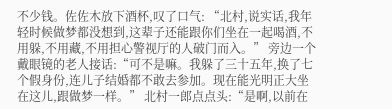不少钱。佐佐木放下酒杯,叹了口气: “北村,说实话,我年轻时候做梦都没想到,这辈子还能跟你们坐在一起喝酒,不用躲,不用藏,不用担心警视厅的人破门而入。” 旁边一个戴眼镜的老人接话:“可不是嘛。我躲了三十五年,换了七个假身份,连儿子结婚都不敢去参加。现在能光明正大坐在这儿,跟做梦一样。” 北村一郎点点头:“是啊,以前在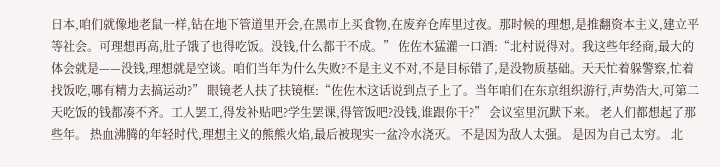日本,咱们就像地老鼠一样,钻在地下管道里开会,在黑市上买食物,在废弃仓库里过夜。那时候的理想,是推翻资本主义,建立平等社会。可理想再高,肚子饿了也得吃饭。没钱,什么都干不成。” 佐佐木猛灌一口酒:“北村说得对。我这些年经商,最大的体会就是——没钱,理想就是空谈。咱们当年为什么失败?不是主义不对,不是目标错了,是没物质基础。天天忙着躲警察,忙着找饭吃,哪有精力去搞运动?” 眼镜老人扶了扶镜框:“佐佐木这话说到点子上了。当年咱们在东京组织游行,声势浩大,可第二天吃饭的钱都凑不齐。工人罢工,得发补贴吧?学生罢课,得管饭吧?没钱,谁跟你干?” 会议室里沉默下来。 老人们都想起了那些年。 热血沸腾的年轻时代,理想主义的熊熊火焰,最后被现实一盆冷水浇灭。 不是因为敌人太强。 是因为自己太穷。 北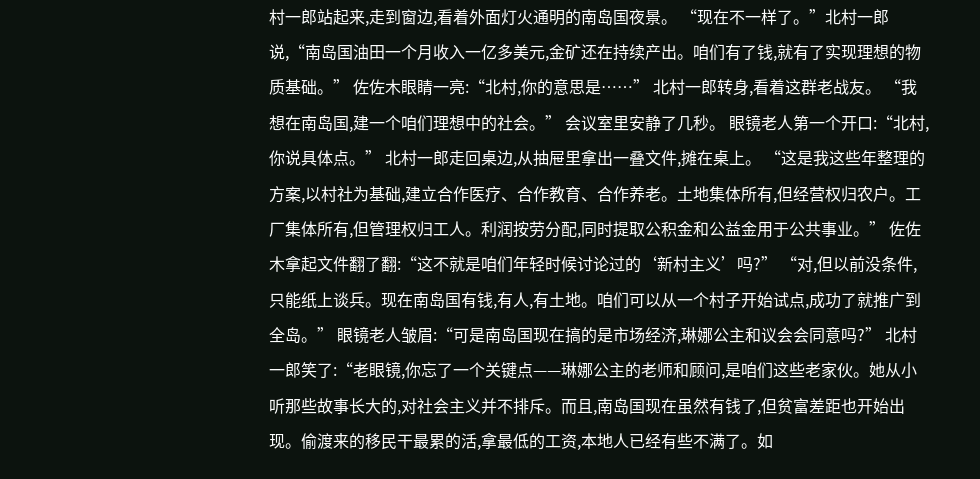村一郎站起来,走到窗边,看着外面灯火通明的南岛国夜景。 “现在不一样了。”北村一郎说,“南岛国油田一个月收入一亿多美元,金矿还在持续产出。咱们有了钱,就有了实现理想的物质基础。” 佐佐木眼睛一亮:“北村,你的意思是……” 北村一郎转身,看着这群老战友。 “我想在南岛国,建一个咱们理想中的社会。” 会议室里安静了几秒。 眼镜老人第一个开口:“北村,你说具体点。” 北村一郎走回桌边,从抽屉里拿出一叠文件,摊在桌上。 “这是我这些年整理的方案,以村社为基础,建立合作医疗、合作教育、合作养老。土地集体所有,但经营权归农户。工厂集体所有,但管理权归工人。利润按劳分配,同时提取公积金和公益金用于公共事业。” 佐佐木拿起文件翻了翻:“这不就是咱们年轻时候讨论过的‘新村主义’吗?” “对,但以前没条件,只能纸上谈兵。现在南岛国有钱,有人,有土地。咱们可以从一个村子开始试点,成功了就推广到全岛。” 眼镜老人皱眉:“可是南岛国现在搞的是市场经济,琳娜公主和议会会同意吗?” 北村一郎笑了:“老眼镜,你忘了一个关键点——琳娜公主的老师和顾问,是咱们这些老家伙。她从小听那些故事长大的,对社会主义并不排斥。而且,南岛国现在虽然有钱了,但贫富差距也开始出现。偷渡来的移民干最累的活,拿最低的工资,本地人已经有些不满了。如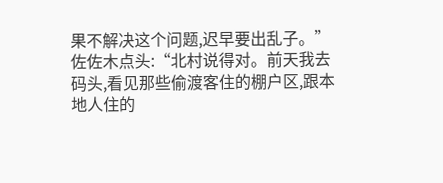果不解决这个问题,迟早要出乱子。” 佐佐木点头:“北村说得对。前天我去码头,看见那些偷渡客住的棚户区,跟本地人住的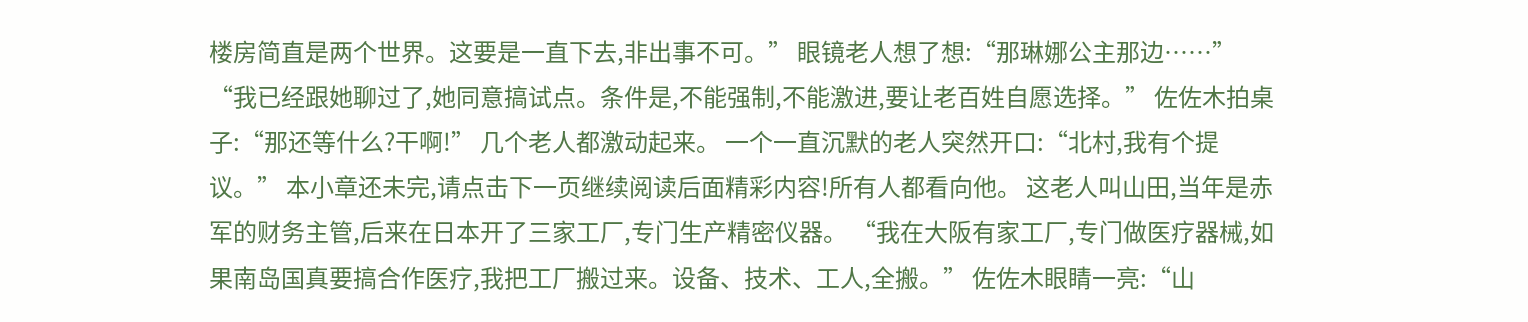楼房简直是两个世界。这要是一直下去,非出事不可。” 眼镜老人想了想:“那琳娜公主那边……” “我已经跟她聊过了,她同意搞试点。条件是,不能强制,不能激进,要让老百姓自愿选择。” 佐佐木拍桌子:“那还等什么?干啊!” 几个老人都激动起来。 一个一直沉默的老人突然开口:“北村,我有个提议。” 本小章还未完,请点击下一页继续阅读后面精彩内容!所有人都看向他。 这老人叫山田,当年是赤军的财务主管,后来在日本开了三家工厂,专门生产精密仪器。 “我在大阪有家工厂,专门做医疗器械,如果南岛国真要搞合作医疗,我把工厂搬过来。设备、技术、工人,全搬。” 佐佐木眼睛一亮:“山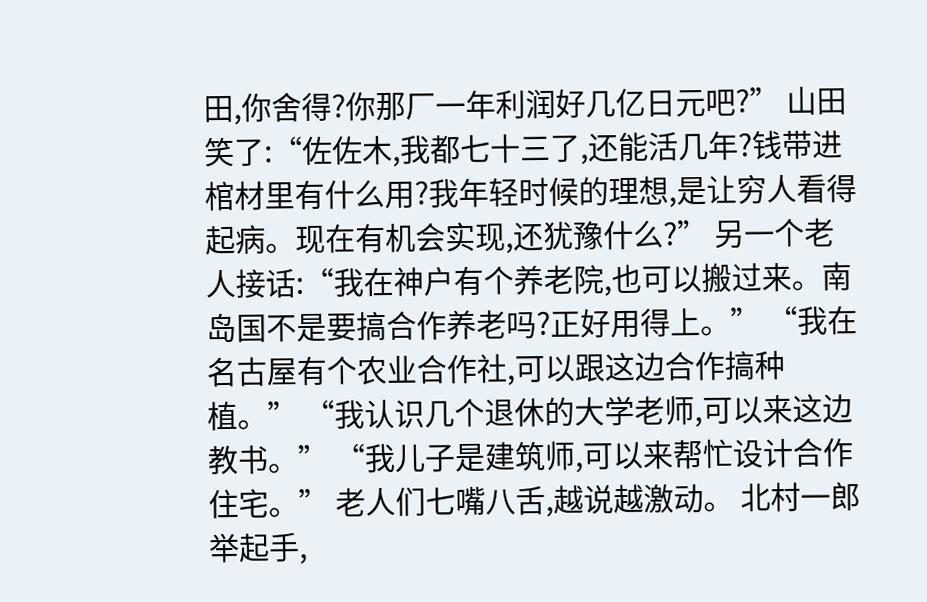田,你舍得?你那厂一年利润好几亿日元吧?” 山田笑了:“佐佐木,我都七十三了,还能活几年?钱带进棺材里有什么用?我年轻时候的理想,是让穷人看得起病。现在有机会实现,还犹豫什么?” 另一个老人接话:“我在神户有个养老院,也可以搬过来。南岛国不是要搞合作养老吗?正好用得上。” “我在名古屋有个农业合作社,可以跟这边合作搞种植。” “我认识几个退休的大学老师,可以来这边教书。” “我儿子是建筑师,可以来帮忙设计合作住宅。” 老人们七嘴八舌,越说越激动。 北村一郎举起手,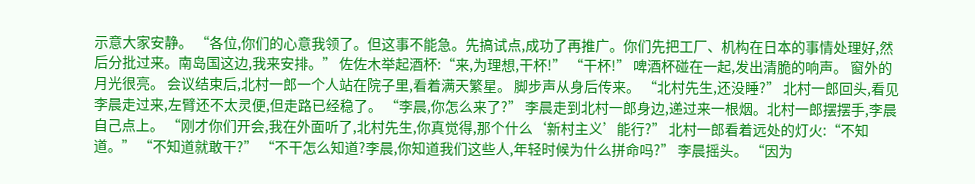示意大家安静。 “各位,你们的心意我领了。但这事不能急。先搞试点,成功了再推广。你们先把工厂、机构在日本的事情处理好,然后分批过来。南岛国这边,我来安排。” 佐佐木举起酒杯:“来,为理想,干杯!” “干杯!” 啤酒杯碰在一起,发出清脆的响声。 窗外的月光很亮。 会议结束后,北村一郎一个人站在院子里,看着满天繁星。 脚步声从身后传来。 “北村先生,还没睡?” 北村一郎回头,看见李晨走过来,左臂还不太灵便,但走路已经稳了。 “李晨,你怎么来了?” 李晨走到北村一郎身边,递过来一根烟。北村一郎摆摆手,李晨自己点上。 “刚才你们开会,我在外面听了,北村先生,你真觉得,那个什么‘新村主义’能行?” 北村一郎看着远处的灯火:“不知道。” “不知道就敢干?” “不干怎么知道?李晨,你知道我们这些人,年轻时候为什么拼命吗?” 李晨摇头。 “因为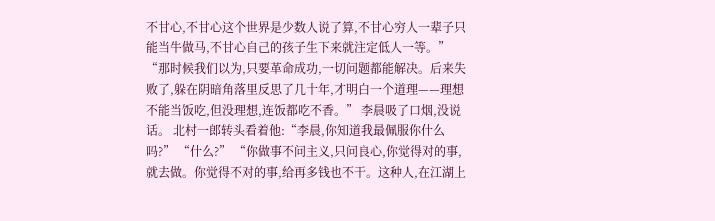不甘心,不甘心这个世界是少数人说了算,不甘心穷人一辈子只能当牛做马,不甘心自己的孩子生下来就注定低人一等。” “那时候我们以为,只要革命成功,一切问题都能解决。后来失败了,躲在阴暗角落里反思了几十年,才明白一个道理——理想不能当饭吃,但没理想,连饭都吃不香。” 李晨吸了口烟,没说话。 北村一郎转头看着他:“李晨,你知道我最佩服你什么吗?” “什么?” “你做事不问主义,只问良心,你觉得对的事,就去做。你觉得不对的事,给再多钱也不干。这种人,在江湖上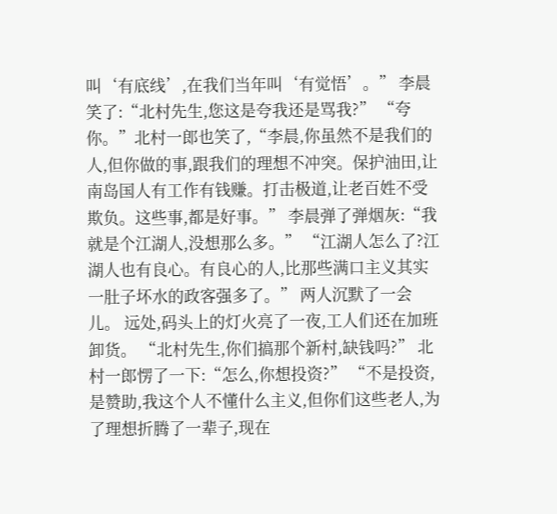叫‘有底线’,在我们当年叫‘有觉悟’。” 李晨笑了:“北村先生,您这是夸我还是骂我?” “夸你。”北村一郎也笑了,“李晨,你虽然不是我们的人,但你做的事,跟我们的理想不冲突。保护油田,让南岛国人有工作有钱赚。打击极道,让老百姓不受欺负。这些事,都是好事。” 李晨弹了弹烟灰:“我就是个江湖人,没想那么多。” “江湖人怎么了?江湖人也有良心。有良心的人,比那些满口主义其实一肚子坏水的政客强多了。” 两人沉默了一会儿。 远处,码头上的灯火亮了一夜,工人们还在加班卸货。 “北村先生,你们搞那个新村,缺钱吗?” 北村一郎愣了一下:“怎么,你想投资?” “不是投资,是赞助,我这个人不懂什么主义,但你们这些老人,为了理想折腾了一辈子,现在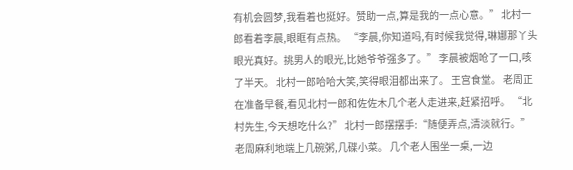有机会圆梦,我看着也挺好。赞助一点,算是我的一点心意。” 北村一郎看着李晨,眼眶有点热。 “李晨,你知道吗,有时候我觉得,琳娜那丫头眼光真好。挑男人的眼光,比她爷爷强多了。” 李晨被烟呛了一口,咳了半天。 北村一郎哈哈大笑,笑得眼泪都出来了。 王宫食堂。 老周正在准备早餐,看见北村一郎和佐佐木几个老人走进来,赶紧招呼。 “北村先生,今天想吃什么?” 北村一郎摆摆手:“随便弄点,清淡就行。” 老周麻利地端上几碗粥,几碟小菜。 几个老人围坐一桌,一边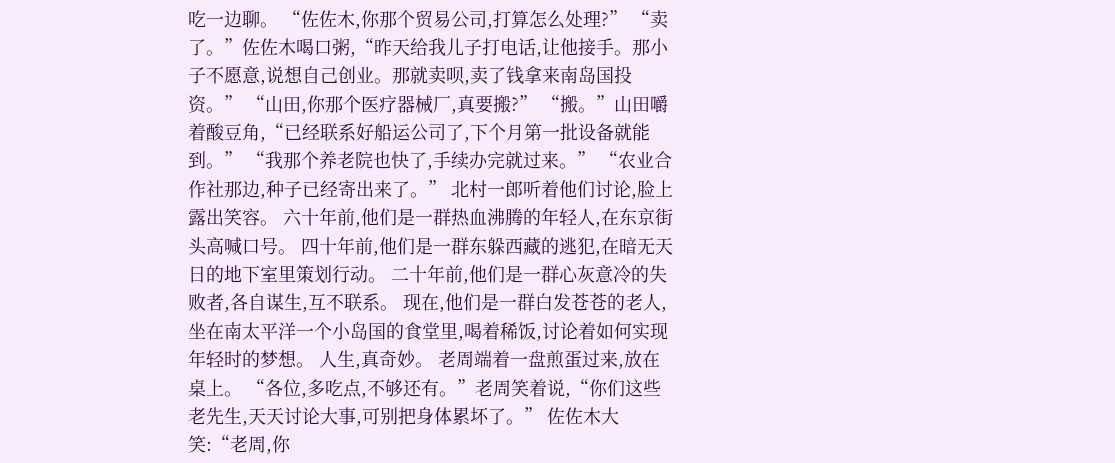吃一边聊。 “佐佐木,你那个贸易公司,打算怎么处理?” “卖了。”佐佐木喝口粥,“昨天给我儿子打电话,让他接手。那小子不愿意,说想自己创业。那就卖呗,卖了钱拿来南岛国投资。” “山田,你那个医疗器械厂,真要搬?” “搬。”山田嚼着酸豆角,“已经联系好船运公司了,下个月第一批设备就能到。” “我那个养老院也快了,手续办完就过来。” “农业合作社那边,种子已经寄出来了。” 北村一郎听着他们讨论,脸上露出笑容。 六十年前,他们是一群热血沸腾的年轻人,在东京街头高喊口号。 四十年前,他们是一群东躲西藏的逃犯,在暗无天日的地下室里策划行动。 二十年前,他们是一群心灰意冷的失败者,各自谋生,互不联系。 现在,他们是一群白发苍苍的老人,坐在南太平洋一个小岛国的食堂里,喝着稀饭,讨论着如何实现年轻时的梦想。 人生,真奇妙。 老周端着一盘煎蛋过来,放在桌上。 “各位,多吃点,不够还有。”老周笑着说,“你们这些老先生,天天讨论大事,可别把身体累坏了。” 佐佐木大笑:“老周,你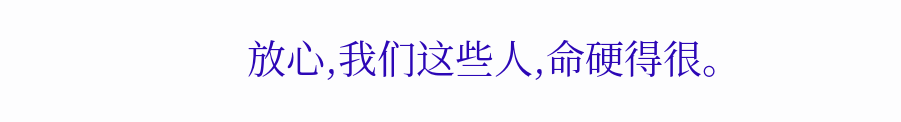放心,我们这些人,命硬得很。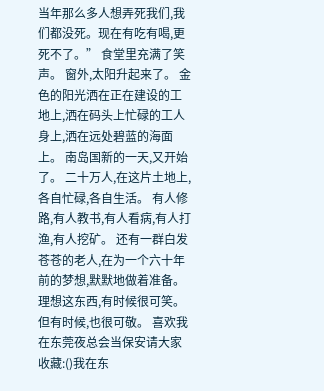当年那么多人想弄死我们,我们都没死。现在有吃有喝,更死不了。” 食堂里充满了笑声。 窗外,太阳升起来了。 金色的阳光洒在正在建设的工地上,洒在码头上忙碌的工人身上,洒在远处碧蓝的海面上。 南岛国新的一天,又开始了。 二十万人,在这片土地上,各自忙碌,各自生活。 有人修路,有人教书,有人看病,有人打渔,有人挖矿。 还有一群白发苍苍的老人,在为一个六十年前的梦想,默默地做着准备。 理想这东西,有时候很可笑。 但有时候,也很可敬。 喜欢我在东莞夜总会当保安请大家收藏:()我在东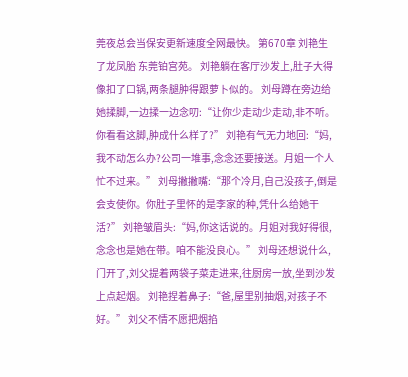莞夜总会当保安更新速度全网最快。 第670章 刘艳生了龙凤胎 东莞铂宫苑。 刘艳躺在客厅沙发上,肚子大得像扣了口锅,两条腿肿得跟萝卜似的。 刘母蹲在旁边给她揉脚,一边揉一边念叨:“让你少走动少走动,非不听。你看看这脚,肿成什么样了?” 刘艳有气无力地回:“妈,我不动怎么办?公司一堆事,念念还要接送。月姐一个人忙不过来。” 刘母撇撇嘴:“那个冷月,自己没孩子,倒是会支使你。你肚子里怀的是李家的种,凭什么给她干活?” 刘艳皱眉头:“妈,你这话说的。月姐对我好得很,念念也是她在带。咱不能没良心。” 刘母还想说什么,门开了,刘父提着两袋子菜走进来,往厨房一放,坐到沙发上点起烟。 刘艳捏着鼻子:“爸,屋里别抽烟,对孩子不好。” 刘父不情不愿把烟掐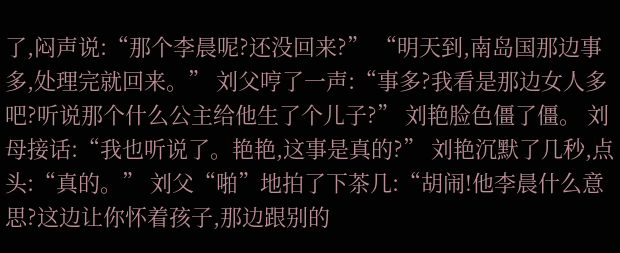了,闷声说:“那个李晨呢?还没回来?” “明天到,南岛国那边事多,处理完就回来。” 刘父哼了一声:“事多?我看是那边女人多吧?听说那个什么公主给他生了个儿子?” 刘艳脸色僵了僵。 刘母接话:“我也听说了。艳艳,这事是真的?” 刘艳沉默了几秒,点头:“真的。” 刘父“啪”地拍了下茶几:“胡闹!他李晨什么意思?这边让你怀着孩子,那边跟别的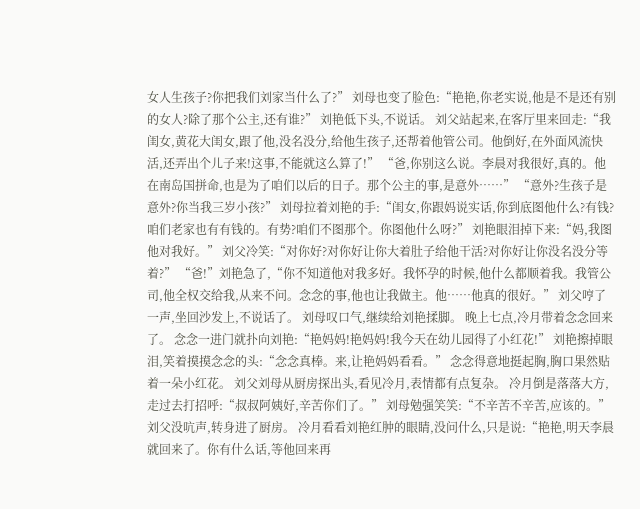女人生孩子?你把我们刘家当什么了?” 刘母也变了脸色:“艳艳,你老实说,他是不是还有别的女人?除了那个公主,还有谁?” 刘艳低下头,不说话。 刘父站起来,在客厅里来回走:“我闺女,黄花大闺女,跟了他,没名没分,给他生孩子,还帮着他管公司。他倒好,在外面风流快活,还弄出个儿子来!这事,不能就这么算了!” “爸,你别这么说。李晨对我很好,真的。他在南岛国拼命,也是为了咱们以后的日子。那个公主的事,是意外……” “意外?生孩子是意外?你当我三岁小孩?” 刘母拉着刘艳的手:“闺女,你跟妈说实话,你到底图他什么?有钱?咱们老家也有有钱的。有势?咱们不图那个。你图他什么呀?” 刘艳眼泪掉下来:“妈,我图他对我好。” 刘父冷笑:“对你好?对你好让你大着肚子给他干活?对你好让你没名没分等着?” “爸!”刘艳急了,“你不知道他对我多好。我怀孕的时候,他什么都顺着我。我管公司,他全权交给我,从来不问。念念的事,他也让我做主。他……他真的很好。” 刘父哼了一声,坐回沙发上,不说话了。 刘母叹口气,继续给刘艳揉脚。 晚上七点,冷月带着念念回来了。 念念一进门就扑向刘艳:“艳妈妈!艳妈妈!我今天在幼儿园得了小红花!” 刘艳擦掉眼泪,笑着摸摸念念的头:“念念真棒。来,让艳妈妈看看。” 念念得意地挺起胸,胸口果然贴着一朵小红花。 刘父刘母从厨房探出头,看见冷月,表情都有点复杂。 冷月倒是落落大方,走过去打招呼:“叔叔阿姨好,辛苦你们了。” 刘母勉强笑笑:“不辛苦不辛苦,应该的。” 刘父没吭声,转身进了厨房。 冷月看看刘艳红肿的眼睛,没问什么,只是说:“艳艳,明天李晨就回来了。你有什么话,等他回来再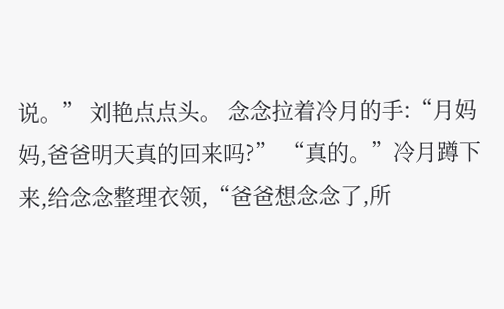说。” 刘艳点点头。 念念拉着冷月的手:“月妈妈,爸爸明天真的回来吗?” “真的。”冷月蹲下来,给念念整理衣领,“爸爸想念念了,所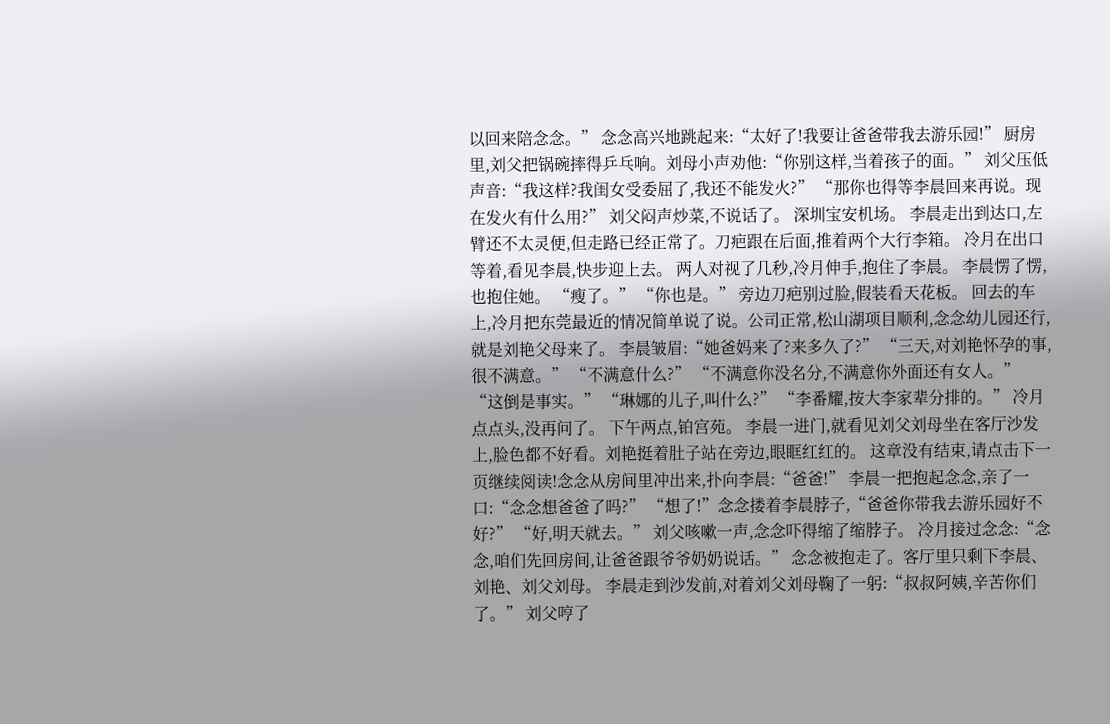以回来陪念念。” 念念高兴地跳起来:“太好了!我要让爸爸带我去游乐园!” 厨房里,刘父把锅碗摔得乒乓响。刘母小声劝他:“你别这样,当着孩子的面。” 刘父压低声音:“我这样?我闺女受委屈了,我还不能发火?” “那你也得等李晨回来再说。现在发火有什么用?” 刘父闷声炒菜,不说话了。 深圳宝安机场。 李晨走出到达口,左臂还不太灵便,但走路已经正常了。刀疤跟在后面,推着两个大行李箱。 冷月在出口等着,看见李晨,快步迎上去。 两人对视了几秒,冷月伸手,抱住了李晨。 李晨愣了愣,也抱住她。 “瘦了。” “你也是。” 旁边刀疤别过脸,假装看天花板。 回去的车上,冷月把东莞最近的情况简单说了说。公司正常,松山湖项目顺利,念念幼儿园还行,就是刘艳父母来了。 李晨皱眉:“她爸妈来了?来多久了?” “三天,对刘艳怀孕的事,很不满意。” “不满意什么?” “不满意你没名分,不满意你外面还有女人。” “这倒是事实。” “琳娜的儿子,叫什么?” “李番耀,按大李家辈分排的。” 冷月点点头,没再问了。 下午两点,铂宫苑。 李晨一进门,就看见刘父刘母坐在客厅沙发上,脸色都不好看。刘艳挺着肚子站在旁边,眼眶红红的。 这章没有结束,请点击下一页继续阅读!念念从房间里冲出来,扑向李晨:“爸爸!” 李晨一把抱起念念,亲了一口:“念念想爸爸了吗?” “想了!”念念搂着李晨脖子,“爸爸你带我去游乐园好不好?” “好,明天就去。” 刘父咳嗽一声,念念吓得缩了缩脖子。 冷月接过念念:“念念,咱们先回房间,让爸爸跟爷爷奶奶说话。” 念念被抱走了。客厅里只剩下李晨、刘艳、刘父刘母。 李晨走到沙发前,对着刘父刘母鞠了一躬:“叔叔阿姨,辛苦你们了。” 刘父哼了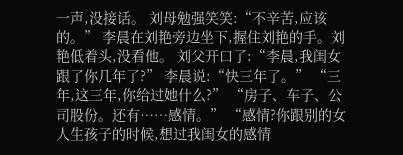一声,没接话。 刘母勉强笑笑:“不辛苦,应该的。” 李晨在刘艳旁边坐下,握住刘艳的手。刘艳低着头,没看他。 刘父开口了:“李晨,我闺女跟了你几年了?” 李晨说:“快三年了。” “三年,这三年,你给过她什么?” “房子、车子、公司股份。还有……感情。” “感情?你跟别的女人生孩子的时候,想过我闺女的感情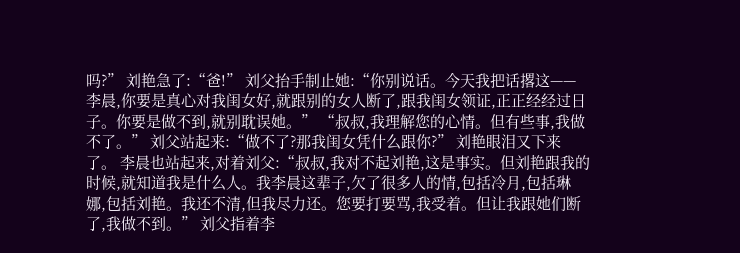吗?” 刘艳急了:“爸!” 刘父抬手制止她:“你别说话。今天我把话撂这——李晨,你要是真心对我闺女好,就跟别的女人断了,跟我闺女领证,正正经经过日子。你要是做不到,就别耽误她。” “叔叔,我理解您的心情。但有些事,我做不了。” 刘父站起来:“做不了?那我闺女凭什么跟你?” 刘艳眼泪又下来了。 李晨也站起来,对着刘父:“叔叔,我对不起刘艳,这是事实。但刘艳跟我的时候,就知道我是什么人。我李晨这辈子,欠了很多人的情,包括冷月,包括琳娜,包括刘艳。我还不清,但我尽力还。您要打要骂,我受着。但让我跟她们断了,我做不到。” 刘父指着李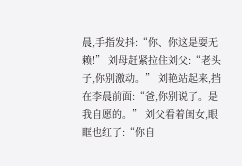晨,手指发抖:“你、你这是耍无赖!” 刘母赶紧拉住刘父:“老头子,你别激动。” 刘艳站起来,挡在李晨前面:“爸,你别说了。是我自愿的。” 刘父看着闺女,眼眶也红了:“你自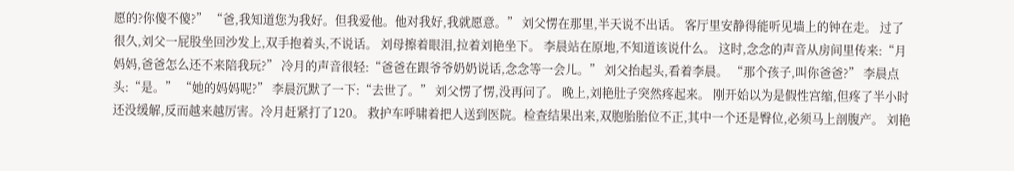愿的?你傻不傻?” “爸,我知道您为我好。但我爱他。他对我好,我就愿意。” 刘父愣在那里,半天说不出话。 客厅里安静得能听见墙上的钟在走。 过了很久,刘父一屁股坐回沙发上,双手抱着头,不说话。 刘母擦着眼泪,拉着刘艳坐下。 李晨站在原地,不知道该说什么。 这时,念念的声音从房间里传来:“月妈妈,爸爸怎么还不来陪我玩?” 冷月的声音很轻:“爸爸在跟爷爷奶奶说话,念念等一会儿。” 刘父抬起头,看着李晨。 “那个孩子,叫你爸爸?” 李晨点头:“是。” “她的妈妈呢?” 李晨沉默了一下:“去世了。” 刘父愣了愣,没再问了。 晚上,刘艳肚子突然疼起来。 刚开始以为是假性宫缩,但疼了半小时还没缓解,反而越来越厉害。冷月赶紧打了120。 救护车呼啸着把人送到医院。检查结果出来,双胞胎胎位不正,其中一个还是臀位,必须马上剖腹产。 刘艳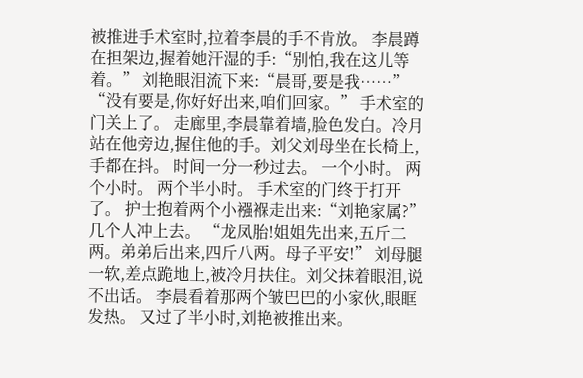被推进手术室时,拉着李晨的手不肯放。 李晨蹲在担架边,握着她汗湿的手:“别怕,我在这儿等着。” 刘艳眼泪流下来:“晨哥,要是我……” “没有要是,你好好出来,咱们回家。” 手术室的门关上了。 走廊里,李晨靠着墙,脸色发白。冷月站在他旁边,握住他的手。刘父刘母坐在长椅上,手都在抖。 时间一分一秒过去。 一个小时。 两个小时。 两个半小时。 手术室的门终于打开了。 护士抱着两个小襁褓走出来:“刘艳家属?” 几个人冲上去。 “龙凤胎!姐姐先出来,五斤二两。弟弟后出来,四斤八两。母子平安!” 刘母腿一软,差点跪地上,被冷月扶住。刘父抹着眼泪,说不出话。 李晨看着那两个皱巴巴的小家伙,眼眶发热。 又过了半小时,刘艳被推出来。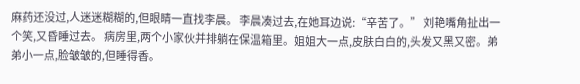麻药还没过,人迷迷糊糊的,但眼睛一直找李晨。 李晨凑过去,在她耳边说:“辛苦了。” 刘艳嘴角扯出一个笑,又昏睡过去。 病房里,两个小家伙并排躺在保温箱里。姐姐大一点,皮肤白白的,头发又黑又密。弟弟小一点,脸皱皱的,但睡得香。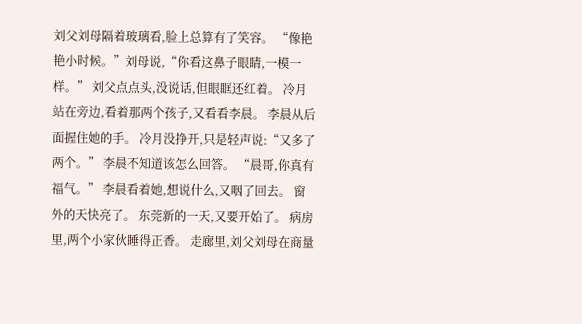刘父刘母隔着玻璃看,脸上总算有了笑容。 “像艳艳小时候。”刘母说,“你看这鼻子眼睛,一模一样。” 刘父点点头,没说话,但眼眶还红着。 冷月站在旁边,看着那两个孩子,又看看李晨。 李晨从后面握住她的手。 冷月没挣开,只是轻声说:“又多了两个。” 李晨不知道该怎么回答。 “晨哥,你真有福气。” 李晨看着她,想说什么,又咽了回去。 窗外的天快亮了。 东莞新的一天,又要开始了。 病房里,两个小家伙睡得正香。 走廊里,刘父刘母在商量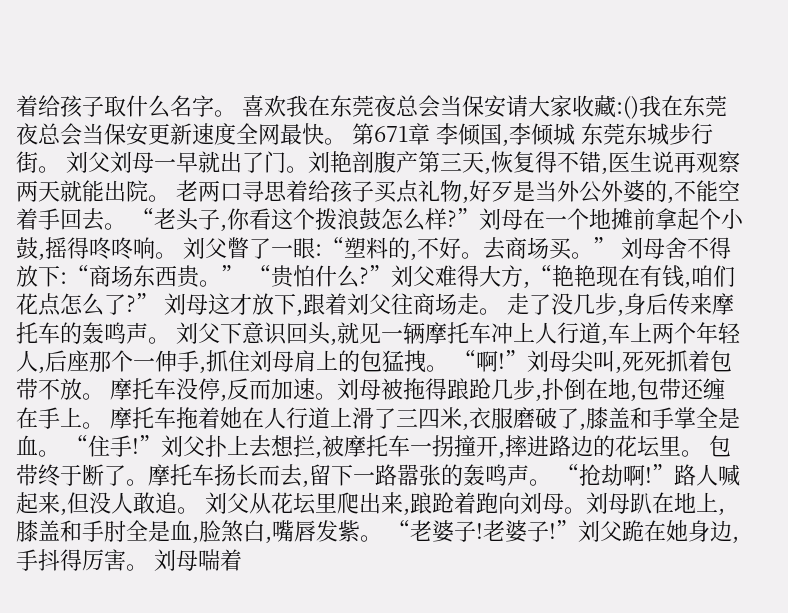着给孩子取什么名字。 喜欢我在东莞夜总会当保安请大家收藏:()我在东莞夜总会当保安更新速度全网最快。 第671章 李倾国,李倾城 东莞东城步行街。 刘父刘母一早就出了门。刘艳剖腹产第三天,恢复得不错,医生说再观察两天就能出院。 老两口寻思着给孩子买点礼物,好歹是当外公外婆的,不能空着手回去。 “老头子,你看这个拨浪鼓怎么样?”刘母在一个地摊前拿起个小鼓,摇得咚咚响。 刘父瞥了一眼:“塑料的,不好。去商场买。” 刘母舍不得放下:“商场东西贵。” “贵怕什么?”刘父难得大方,“艳艳现在有钱,咱们花点怎么了?” 刘母这才放下,跟着刘父往商场走。 走了没几步,身后传来摩托车的轰鸣声。 刘父下意识回头,就见一辆摩托车冲上人行道,车上两个年轻人,后座那个一伸手,抓住刘母肩上的包猛拽。 “啊!”刘母尖叫,死死抓着包带不放。 摩托车没停,反而加速。刘母被拖得踉跄几步,扑倒在地,包带还缠在手上。 摩托车拖着她在人行道上滑了三四米,衣服磨破了,膝盖和手掌全是血。 “住手!”刘父扑上去想拦,被摩托车一拐撞开,摔进路边的花坛里。 包带终于断了。摩托车扬长而去,留下一路嚣张的轰鸣声。 “抢劫啊!”路人喊起来,但没人敢追。 刘父从花坛里爬出来,踉跄着跑向刘母。刘母趴在地上,膝盖和手肘全是血,脸煞白,嘴唇发紫。 “老婆子!老婆子!”刘父跪在她身边,手抖得厉害。 刘母喘着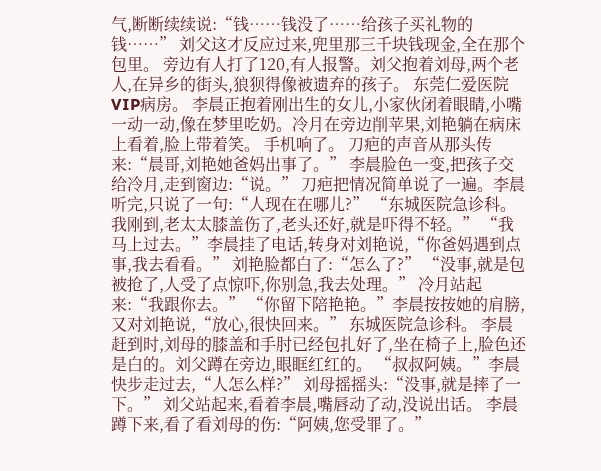气,断断续续说:“钱……钱没了……给孩子买礼物的钱……” 刘父这才反应过来,兜里那三千块钱现金,全在那个包里。 旁边有人打了120,有人报警。刘父抱着刘母,两个老人,在异乡的街头,狼狈得像被遗弃的孩子。 东莞仁爱医院VIP病房。 李晨正抱着刚出生的女儿,小家伙闭着眼睛,小嘴一动一动,像在梦里吃奶。冷月在旁边削苹果,刘艳躺在病床上看着,脸上带着笑。 手机响了。 刀疤的声音从那头传来:“晨哥,刘艳她爸妈出事了。” 李晨脸色一变,把孩子交给冷月,走到窗边:“说。” 刀疤把情况简单说了一遍。李晨听完,只说了一句:“人现在在哪儿?” “东城医院急诊科。我刚到,老太太膝盖伤了,老头还好,就是吓得不轻。” “我马上过去。”李晨挂了电话,转身对刘艳说,“你爸妈遇到点事,我去看看。” 刘艳脸都白了:“怎么了?” “没事,就是包被抢了,人受了点惊吓,你别急,我去处理。” 冷月站起来:“我跟你去。” “你留下陪艳艳。”李晨按按她的肩膀,又对刘艳说,“放心,很快回来。” 东城医院急诊科。 李晨赶到时,刘母的膝盖和手肘已经包扎好了,坐在椅子上,脸色还是白的。刘父蹲在旁边,眼眶红红的。 “叔叔阿姨。”李晨快步走过去,“人怎么样?” 刘母摇摇头:“没事,就是摔了一下。” 刘父站起来,看着李晨,嘴唇动了动,没说出话。 李晨蹲下来,看了看刘母的伤:“阿姨,您受罪了。”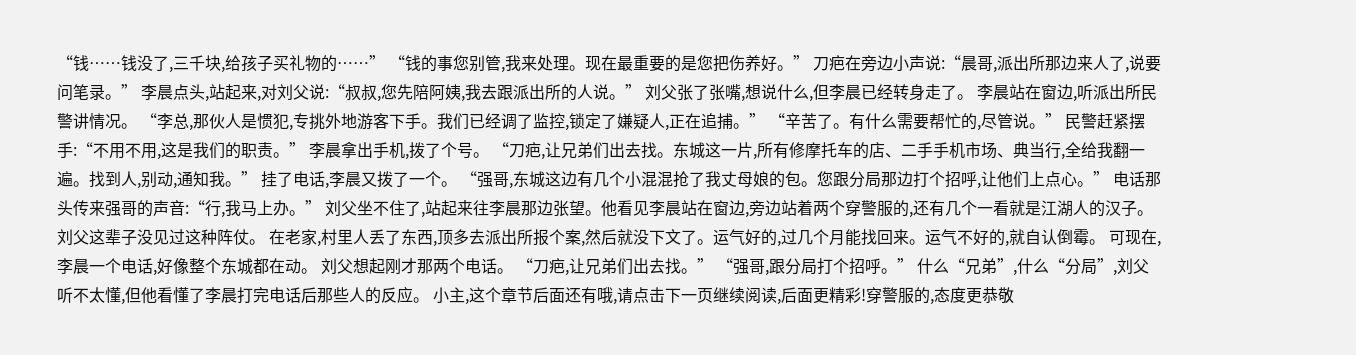“钱……钱没了,三千块,给孩子买礼物的……” “钱的事您别管,我来处理。现在最重要的是您把伤养好。” 刀疤在旁边小声说:“晨哥,派出所那边来人了,说要问笔录。” 李晨点头,站起来,对刘父说:“叔叔,您先陪阿姨,我去跟派出所的人说。” 刘父张了张嘴,想说什么,但李晨已经转身走了。 李晨站在窗边,听派出所民警讲情况。 “李总,那伙人是惯犯,专挑外地游客下手。我们已经调了监控,锁定了嫌疑人,正在追捕。” “辛苦了。有什么需要帮忙的,尽管说。” 民警赶紧摆手:“不用不用,这是我们的职责。” 李晨拿出手机,拨了个号。 “刀疤,让兄弟们出去找。东城这一片,所有修摩托车的店、二手手机市场、典当行,全给我翻一遍。找到人,别动,通知我。” 挂了电话,李晨又拨了一个。 “强哥,东城这边有几个小混混抢了我丈母娘的包。您跟分局那边打个招呼,让他们上点心。” 电话那头传来强哥的声音:“行,我马上办。” 刘父坐不住了,站起来往李晨那边张望。他看见李晨站在窗边,旁边站着两个穿警服的,还有几个一看就是江湖人的汉子。 刘父这辈子没见过这种阵仗。 在老家,村里人丢了东西,顶多去派出所报个案,然后就没下文了。运气好的,过几个月能找回来。运气不好的,就自认倒霉。 可现在,李晨一个电话,好像整个东城都在动。 刘父想起刚才那两个电话。 “刀疤,让兄弟们出去找。” “强哥,跟分局打个招呼。” 什么“兄弟”,什么“分局”,刘父听不太懂,但他看懂了李晨打完电话后那些人的反应。 小主,这个章节后面还有哦,请点击下一页继续阅读,后面更精彩!穿警服的,态度更恭敬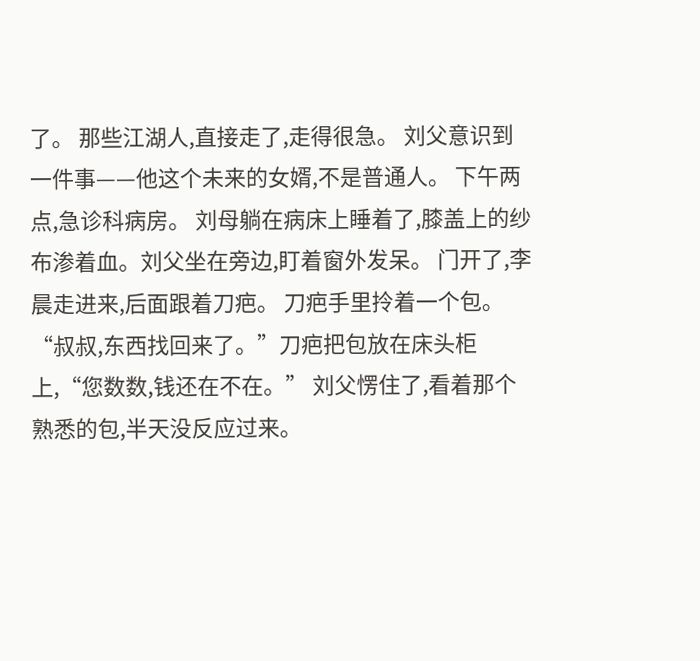了。 那些江湖人,直接走了,走得很急。 刘父意识到一件事——他这个未来的女婿,不是普通人。 下午两点,急诊科病房。 刘母躺在病床上睡着了,膝盖上的纱布渗着血。刘父坐在旁边,盯着窗外发呆。 门开了,李晨走进来,后面跟着刀疤。 刀疤手里拎着一个包。 “叔叔,东西找回来了。”刀疤把包放在床头柜上,“您数数,钱还在不在。” 刘父愣住了,看着那个熟悉的包,半天没反应过来。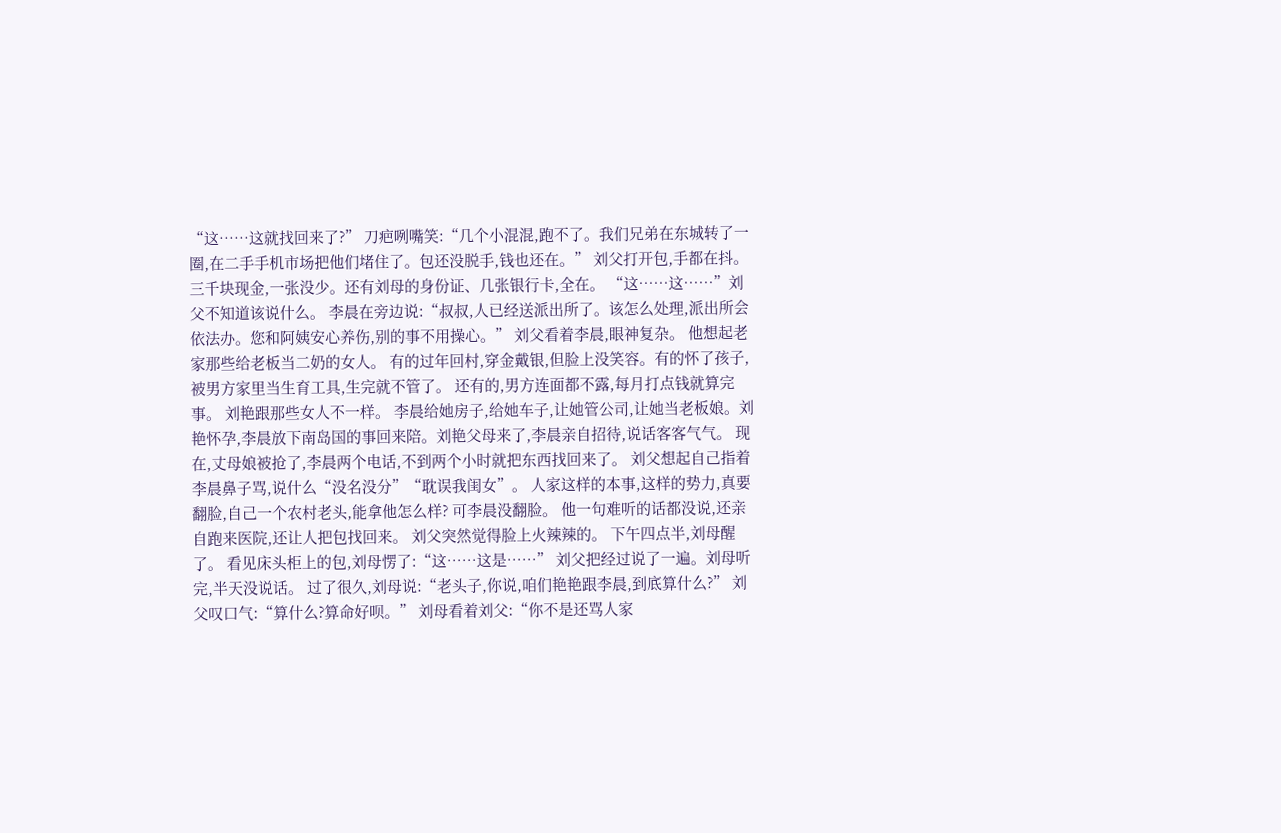“这……这就找回来了?” 刀疤咧嘴笑:“几个小混混,跑不了。我们兄弟在东城转了一圈,在二手手机市场把他们堵住了。包还没脱手,钱也还在。” 刘父打开包,手都在抖。三千块现金,一张没少。还有刘母的身份证、几张银行卡,全在。 “这……这……”刘父不知道该说什么。 李晨在旁边说:“叔叔,人已经送派出所了。该怎么处理,派出所会依法办。您和阿姨安心养伤,别的事不用操心。” 刘父看着李晨,眼神复杂。 他想起老家那些给老板当二奶的女人。 有的过年回村,穿金戴银,但脸上没笑容。有的怀了孩子,被男方家里当生育工具,生完就不管了。 还有的,男方连面都不露,每月打点钱就算完事。 刘艳跟那些女人不一样。 李晨给她房子,给她车子,让她管公司,让她当老板娘。刘艳怀孕,李晨放下南岛国的事回来陪。刘艳父母来了,李晨亲自招待,说话客客气气。 现在,丈母娘被抢了,李晨两个电话,不到两个小时就把东西找回来了。 刘父想起自己指着李晨鼻子骂,说什么“没名没分”“耽误我闺女”。 人家这样的本事,这样的势力,真要翻脸,自己一个农村老头,能拿他怎么样? 可李晨没翻脸。 他一句难听的话都没说,还亲自跑来医院,还让人把包找回来。 刘父突然觉得脸上火辣辣的。 下午四点半,刘母醒了。 看见床头柜上的包,刘母愣了:“这……这是……” 刘父把经过说了一遍。刘母听完,半天没说话。 过了很久,刘母说:“老头子,你说,咱们艳艳跟李晨,到底算什么?” 刘父叹口气:“算什么?算命好呗。” 刘母看着刘父:“你不是还骂人家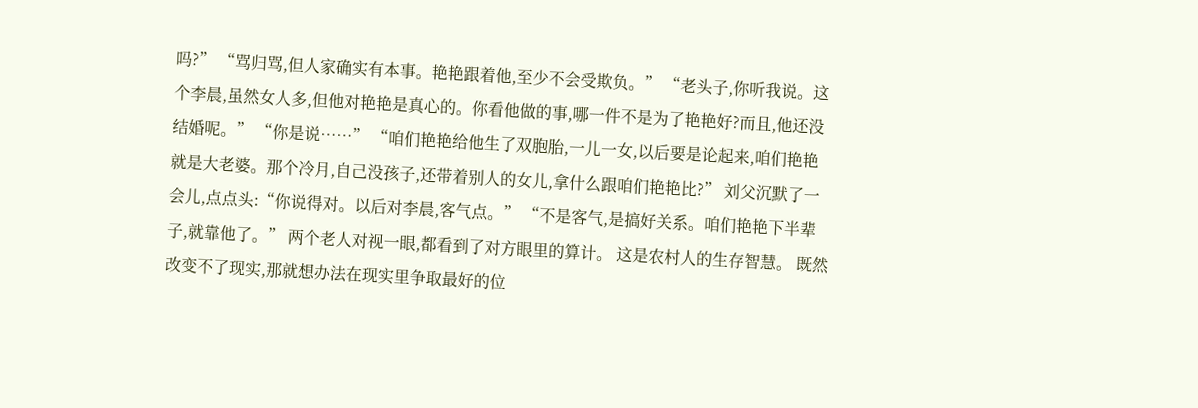吗?” “骂归骂,但人家确实有本事。艳艳跟着他,至少不会受欺负。” “老头子,你听我说。这个李晨,虽然女人多,但他对艳艳是真心的。你看他做的事,哪一件不是为了艳艳好?而且,他还没结婚呢。” “你是说……” “咱们艳艳给他生了双胞胎,一儿一女,以后要是论起来,咱们艳艳就是大老婆。那个冷月,自己没孩子,还带着别人的女儿,拿什么跟咱们艳艳比?” 刘父沉默了一会儿,点点头:“你说得对。以后对李晨,客气点。” “不是客气,是搞好关系。咱们艳艳下半辈子,就靠他了。” 两个老人对视一眼,都看到了对方眼里的算计。 这是农村人的生存智慧。 既然改变不了现实,那就想办法在现实里争取最好的位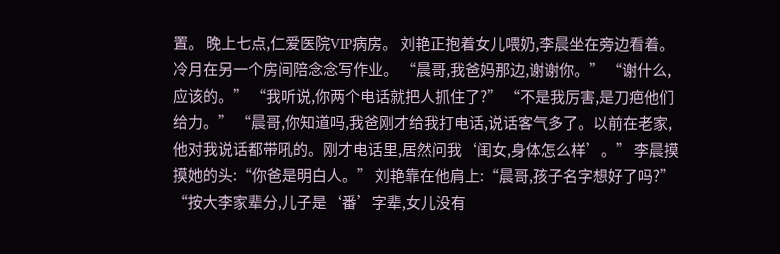置。 晚上七点,仁爱医院VIP病房。 刘艳正抱着女儿喂奶,李晨坐在旁边看着。冷月在另一个房间陪念念写作业。 “晨哥,我爸妈那边,谢谢你。” “谢什么,应该的。” “我听说,你两个电话就把人抓住了?” “不是我厉害,是刀疤他们给力。” “晨哥,你知道吗,我爸刚才给我打电话,说话客气多了。以前在老家,他对我说话都带吼的。刚才电话里,居然问我‘闺女,身体怎么样’。” 李晨摸摸她的头:“你爸是明白人。” 刘艳靠在他肩上:“晨哥,孩子名字想好了吗?” “按大李家辈分,儿子是‘番’字辈,女儿没有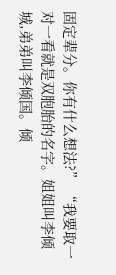固定辈分。你有什么想法?” “我要取一对一看就是双胞胎的名字。姐姐叫李倾城,弟弟叫李倾国。倾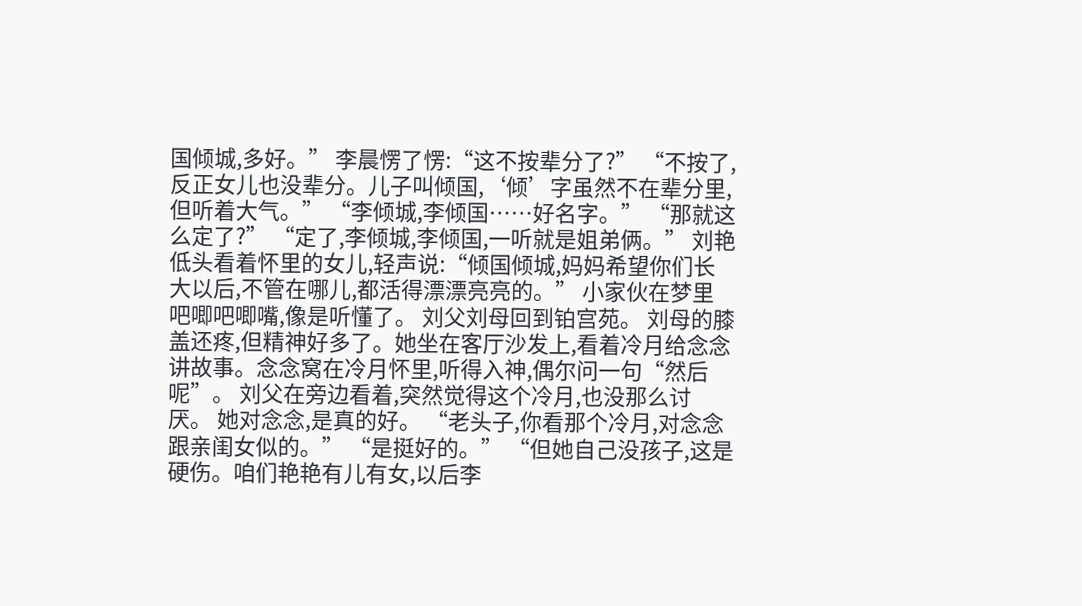国倾城,多好。” 李晨愣了愣:“这不按辈分了?” “不按了,反正女儿也没辈分。儿子叫倾国,‘倾’字虽然不在辈分里,但听着大气。” “李倾城,李倾国……好名字。” “那就这么定了?” “定了,李倾城,李倾国,一听就是姐弟俩。” 刘艳低头看着怀里的女儿,轻声说:“倾国倾城,妈妈希望你们长大以后,不管在哪儿,都活得漂漂亮亮的。” 小家伙在梦里吧唧吧唧嘴,像是听懂了。 刘父刘母回到铂宫苑。 刘母的膝盖还疼,但精神好多了。她坐在客厅沙发上,看着冷月给念念讲故事。念念窝在冷月怀里,听得入神,偶尔问一句“然后呢”。 刘父在旁边看着,突然觉得这个冷月,也没那么讨厌。 她对念念,是真的好。 “老头子,你看那个冷月,对念念跟亲闺女似的。” “是挺好的。” “但她自己没孩子,这是硬伤。咱们艳艳有儿有女,以后李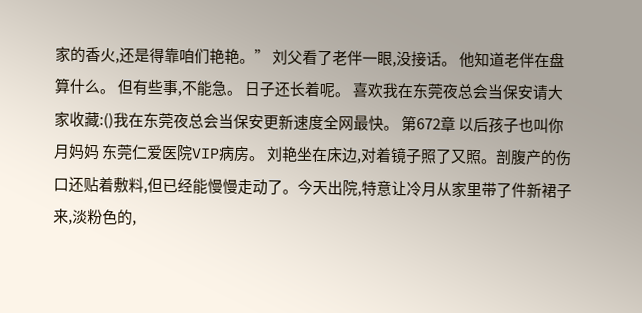家的香火,还是得靠咱们艳艳。” 刘父看了老伴一眼,没接话。 他知道老伴在盘算什么。 但有些事,不能急。 日子还长着呢。 喜欢我在东莞夜总会当保安请大家收藏:()我在东莞夜总会当保安更新速度全网最快。 第672章 以后孩子也叫你月妈妈 东莞仁爱医院VIP病房。 刘艳坐在床边,对着镜子照了又照。剖腹产的伤口还贴着敷料,但已经能慢慢走动了。今天出院,特意让冷月从家里带了件新裙子来,淡粉色的,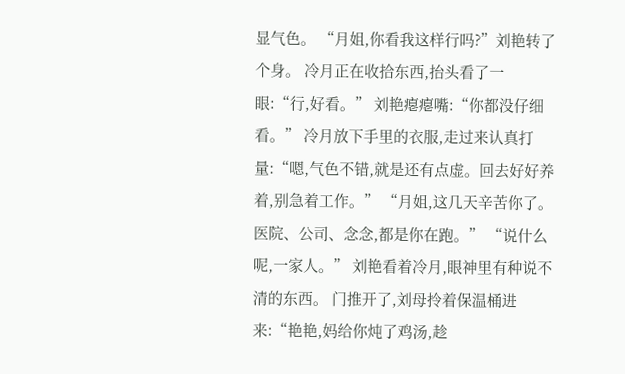显气色。 “月姐,你看我这样行吗?”刘艳转了个身。 冷月正在收拾东西,抬头看了一眼:“行,好看。” 刘艳瘪瘪嘴:“你都没仔细看。” 冷月放下手里的衣服,走过来认真打量:“嗯,气色不错,就是还有点虚。回去好好养着,别急着工作。” “月姐,这几天辛苦你了。医院、公司、念念,都是你在跑。” “说什么呢,一家人。” 刘艳看着冷月,眼神里有种说不清的东西。 门推开了,刘母拎着保温桶进来:“艳艳,妈给你炖了鸡汤,趁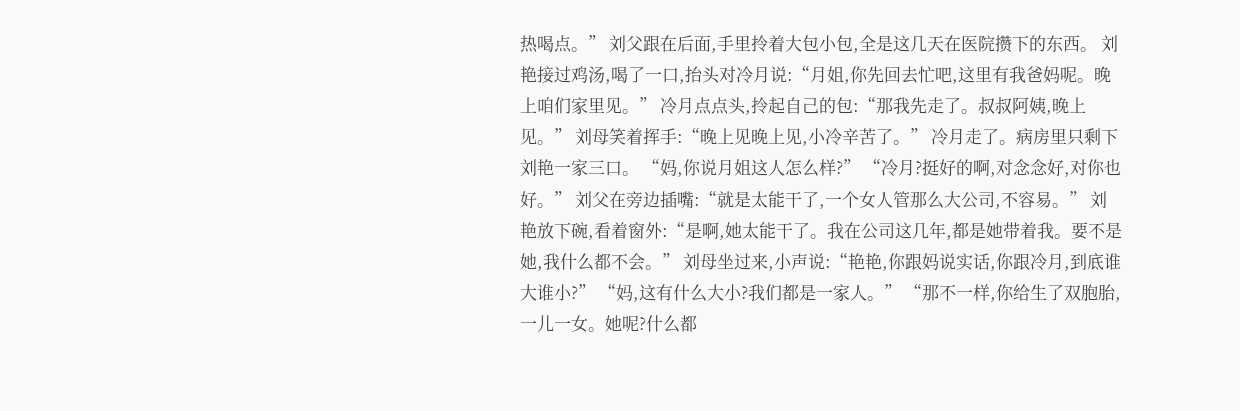热喝点。” 刘父跟在后面,手里拎着大包小包,全是这几天在医院攒下的东西。 刘艳接过鸡汤,喝了一口,抬头对冷月说:“月姐,你先回去忙吧,这里有我爸妈呢。晚上咱们家里见。” 冷月点点头,拎起自己的包:“那我先走了。叔叔阿姨,晚上见。” 刘母笑着挥手:“晚上见晚上见,小冷辛苦了。” 冷月走了。病房里只剩下刘艳一家三口。 “妈,你说月姐这人怎么样?” “冷月?挺好的啊,对念念好,对你也好。” 刘父在旁边插嘴:“就是太能干了,一个女人管那么大公司,不容易。” 刘艳放下碗,看着窗外:“是啊,她太能干了。我在公司这几年,都是她带着我。要不是她,我什么都不会。” 刘母坐过来,小声说:“艳艳,你跟妈说实话,你跟冷月,到底谁大谁小?” “妈,这有什么大小?我们都是一家人。” “那不一样,你给生了双胞胎,一儿一女。她呢?什么都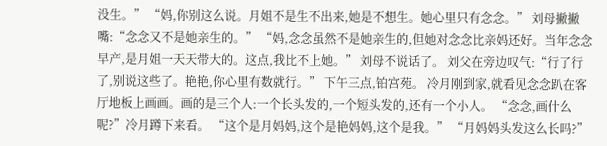没生。” “妈,你别这么说。月姐不是生不出来,她是不想生。她心里只有念念。” 刘母撇撇嘴:“念念又不是她亲生的。” “妈,念念虽然不是她亲生的,但她对念念比亲妈还好。当年念念早产,是月姐一天天带大的。这点,我比不上她。” 刘母不说话了。 刘父在旁边叹气:“行了行了,别说这些了。艳艳,你心里有数就行。” 下午三点,铂宫苑。 冷月刚到家,就看见念念趴在客厅地板上画画。画的是三个人:一个长头发的,一个短头发的,还有一个小人。 “念念,画什么呢?”冷月蹲下来看。 “这个是月妈妈,这个是艳妈妈,这个是我。” “月妈妈头发这么长吗?”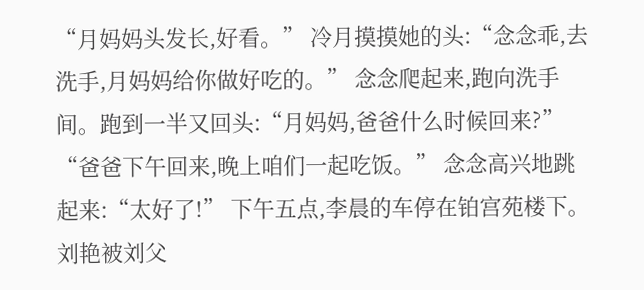“月妈妈头发长,好看。” 冷月摸摸她的头:“念念乖,去洗手,月妈妈给你做好吃的。” 念念爬起来,跑向洗手间。跑到一半又回头:“月妈妈,爸爸什么时候回来?” “爸爸下午回来,晚上咱们一起吃饭。” 念念高兴地跳起来:“太好了!” 下午五点,李晨的车停在铂宫苑楼下。 刘艳被刘父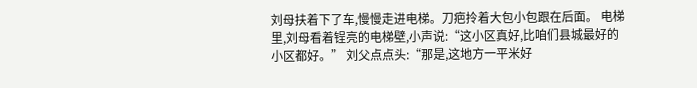刘母扶着下了车,慢慢走进电梯。刀疤拎着大包小包跟在后面。 电梯里,刘母看着锃亮的电梯壁,小声说:“这小区真好,比咱们县城最好的小区都好。” 刘父点点头:“那是,这地方一平米好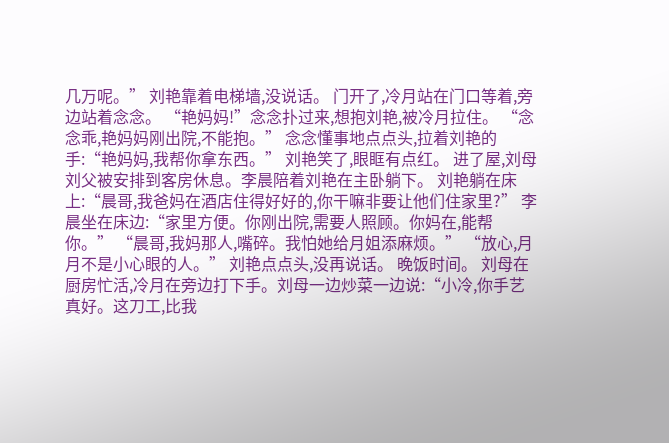几万呢。” 刘艳靠着电梯墙,没说话。 门开了,冷月站在门口等着,旁边站着念念。 “艳妈妈!”念念扑过来,想抱刘艳,被冷月拉住。 “念念乖,艳妈妈刚出院,不能抱。” 念念懂事地点点头,拉着刘艳的手:“艳妈妈,我帮你拿东西。” 刘艳笑了,眼眶有点红。 进了屋,刘母刘父被安排到客房休息。李晨陪着刘艳在主卧躺下。 刘艳躺在床上:“晨哥,我爸妈在酒店住得好好的,你干嘛非要让他们住家里?” 李晨坐在床边:“家里方便。你刚出院,需要人照顾。你妈在,能帮你。” “晨哥,我妈那人,嘴碎。我怕她给月姐添麻烦。” “放心,月月不是小心眼的人。” 刘艳点点头,没再说话。 晚饭时间。 刘母在厨房忙活,冷月在旁边打下手。刘母一边炒菜一边说:“小冷,你手艺真好。这刀工,比我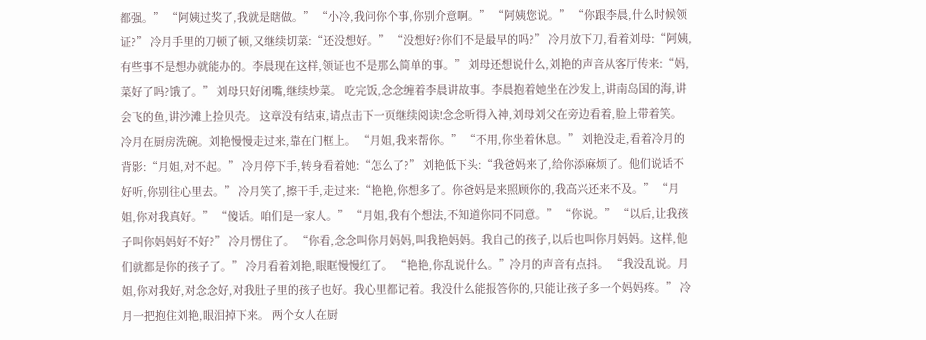都强。” “阿姨过奖了,我就是瞎做。” “小冷,我问你个事,你别介意啊。” “阿姨您说。” “你跟李晨,什么时候领证?” 冷月手里的刀顿了顿,又继续切菜:“还没想好。” “没想好?你们不是最早的吗?” 冷月放下刀,看着刘母:“阿姨,有些事不是想办就能办的。李晨现在这样,领证也不是那么简单的事。” 刘母还想说什么,刘艳的声音从客厅传来:“妈,菜好了吗?饿了。” 刘母只好闭嘴,继续炒菜。 吃完饭,念念缠着李晨讲故事。李晨抱着她坐在沙发上,讲南岛国的海,讲会飞的鱼,讲沙滩上捡贝壳。 这章没有结束,请点击下一页继续阅读!念念听得入神,刘母刘父在旁边看着,脸上带着笑。 冷月在厨房洗碗。刘艳慢慢走过来,靠在门框上。 “月姐,我来帮你。” “不用,你坐着休息。” 刘艳没走,看着冷月的背影:“月姐,对不起。” 冷月停下手,转身看着她:“怎么了?” 刘艳低下头:“我爸妈来了,给你添麻烦了。他们说话不好听,你别往心里去。” 冷月笑了,擦干手,走过来:“艳艳,你想多了。你爸妈是来照顾你的,我高兴还来不及。” “月姐,你对我真好。” “傻话。咱们是一家人。” “月姐,我有个想法,不知道你同不同意。” “你说。” “以后,让我孩子叫你妈妈好不好?” 冷月愣住了。 “你看,念念叫你月妈妈,叫我艳妈妈。我自己的孩子,以后也叫你月妈妈。这样,他们就都是你的孩子了。” 冷月看着刘艳,眼眶慢慢红了。 “艳艳,你乱说什么。”冷月的声音有点抖。 “我没乱说。月姐,你对我好,对念念好,对我肚子里的孩子也好。我心里都记着。我没什么能报答你的,只能让孩子多一个妈妈疼。” 冷月一把抱住刘艳,眼泪掉下来。 两个女人在厨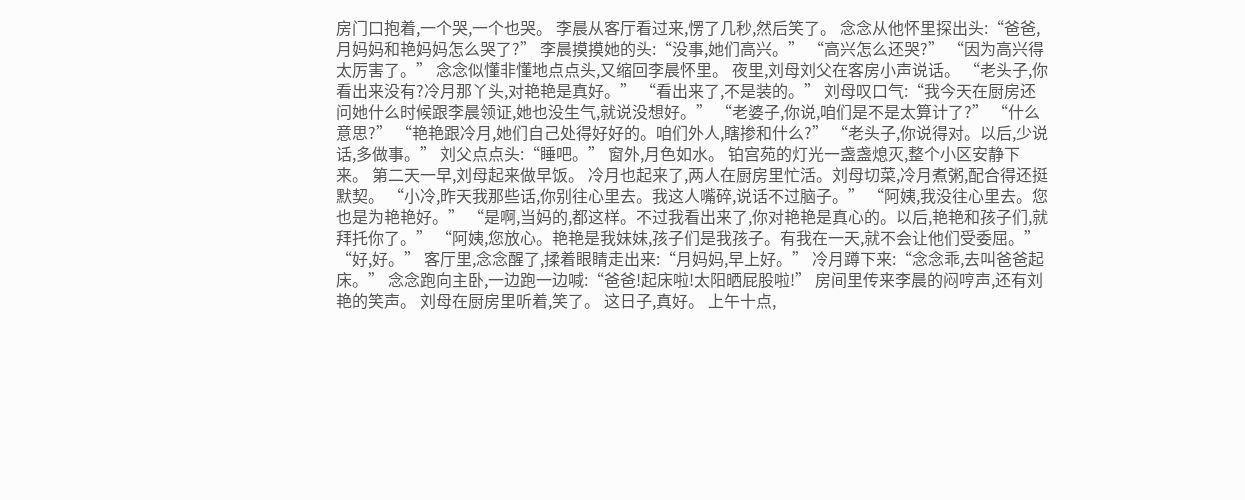房门口抱着,一个哭,一个也哭。 李晨从客厅看过来,愣了几秒,然后笑了。 念念从他怀里探出头:“爸爸,月妈妈和艳妈妈怎么哭了?” 李晨摸摸她的头:“没事,她们高兴。” “高兴怎么还哭?” “因为高兴得太厉害了。” 念念似懂非懂地点点头,又缩回李晨怀里。 夜里,刘母刘父在客房小声说话。 “老头子,你看出来没有?冷月那丫头,对艳艳是真好。” “看出来了,不是装的。” 刘母叹口气:“我今天在厨房还问她什么时候跟李晨领证,她也没生气,就说没想好。” “老婆子,你说,咱们是不是太算计了?” “什么意思?” “艳艳跟冷月,她们自己处得好好的。咱们外人,瞎掺和什么?” “老头子,你说得对。以后,少说话,多做事。” 刘父点点头:“睡吧。” 窗外,月色如水。 铂宫苑的灯光一盏盏熄灭,整个小区安静下来。 第二天一早,刘母起来做早饭。 冷月也起来了,两人在厨房里忙活。刘母切菜,冷月煮粥,配合得还挺默契。 “小冷,昨天我那些话,你别往心里去。我这人嘴碎,说话不过脑子。” “阿姨,我没往心里去。您也是为艳艳好。” “是啊,当妈的,都这样。不过我看出来了,你对艳艳是真心的。以后,艳艳和孩子们,就拜托你了。” “阿姨,您放心。艳艳是我妹妹,孩子们是我孩子。有我在一天,就不会让他们受委屈。” “好,好。” 客厅里,念念醒了,揉着眼睛走出来:“月妈妈,早上好。” 冷月蹲下来:“念念乖,去叫爸爸起床。” 念念跑向主卧,一边跑一边喊:“爸爸!起床啦!太阳晒屁股啦!” 房间里传来李晨的闷哼声,还有刘艳的笑声。 刘母在厨房里听着,笑了。 这日子,真好。 上午十点,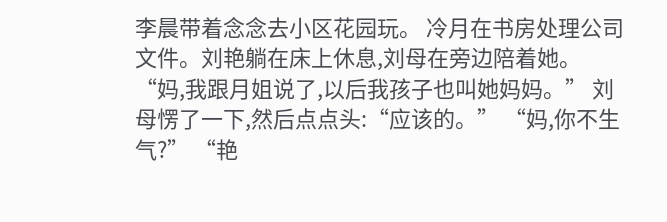李晨带着念念去小区花园玩。 冷月在书房处理公司文件。刘艳躺在床上休息,刘母在旁边陪着她。 “妈,我跟月姐说了,以后我孩子也叫她妈妈。” 刘母愣了一下,然后点点头:“应该的。” “妈,你不生气?” “艳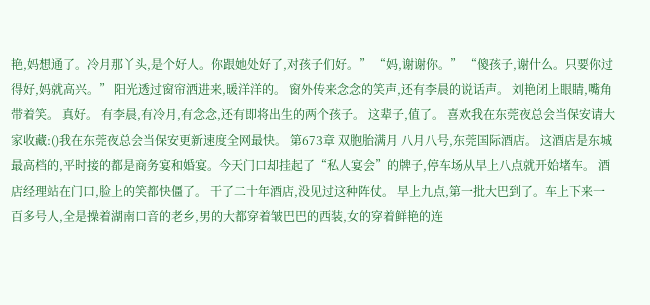艳,妈想通了。冷月那丫头,是个好人。你跟她处好了,对孩子们好。” “妈,谢谢你。” “傻孩子,谢什么。只要你过得好,妈就高兴。” 阳光透过窗帘洒进来,暖洋洋的。 窗外传来念念的笑声,还有李晨的说话声。 刘艳闭上眼睛,嘴角带着笑。 真好。 有李晨,有冷月,有念念,还有即将出生的两个孩子。 这辈子,值了。 喜欢我在东莞夜总会当保安请大家收藏:()我在东莞夜总会当保安更新速度全网最快。 第673章 双胞胎满月 八月八号,东莞国际酒店。 这酒店是东城最高档的,平时接的都是商务宴和婚宴。今天门口却挂起了“私人宴会”的牌子,停车场从早上八点就开始堵车。 酒店经理站在门口,脸上的笑都快僵了。 干了二十年酒店,没见过这种阵仗。 早上九点,第一批大巴到了。车上下来一百多号人,全是操着湖南口音的老乡,男的大都穿着皱巴巴的西装,女的穿着鲜艳的连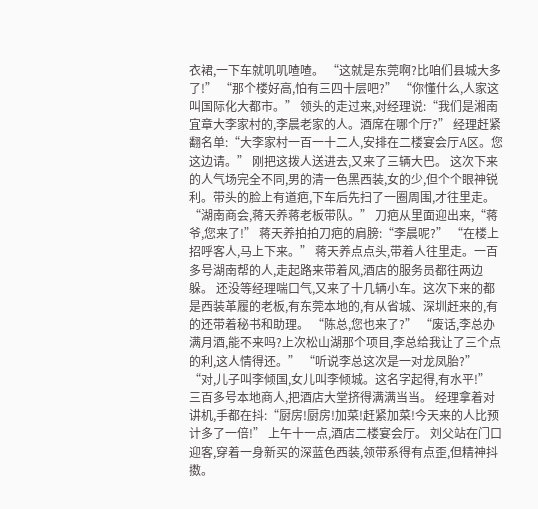衣裙,一下车就叽叽喳喳。 “这就是东莞啊?比咱们县城大多了!” “那个楼好高,怕有三四十层吧?” “你懂什么,人家这叫国际化大都市。” 领头的走过来,对经理说:“我们是湘南宜章大李家村的,李晨老家的人。酒席在哪个厅?” 经理赶紧翻名单:“大李家村一百一十二人,安排在二楼宴会厅A区。您这边请。” 刚把这拨人送进去,又来了三辆大巴。 这次下来的人气场完全不同,男的清一色黑西装,女的少,但个个眼神锐利。带头的脸上有道疤,下车后先扫了一圈周围,才往里走。 “湖南商会,蒋天养蒋老板带队。” 刀疤从里面迎出来,“蒋爷,您来了!” 蒋天养拍拍刀疤的肩膀:“李晨呢?” “在楼上招呼客人,马上下来。” 蒋天养点点头,带着人往里走。一百多号湖南帮的人,走起路来带着风,酒店的服务员都往两边躲。 还没等经理喘口气,又来了十几辆小车。这次下来的都是西装革履的老板,有东莞本地的,有从省城、深圳赶来的,有的还带着秘书和助理。 “陈总,您也来了?” “废话,李总办满月酒,能不来吗?上次松山湖那个项目,李总给我让了三个点的利,这人情得还。” “听说李总这次是一对龙凤胎?” “对,儿子叫李倾国,女儿叫李倾城。这名字起得,有水平!” 三百多号本地商人,把酒店大堂挤得满满当当。 经理拿着对讲机,手都在抖:“厨房!厨房!加菜!赶紧加菜!今天来的人比预计多了一倍!” 上午十一点,酒店二楼宴会厅。 刘父站在门口迎客,穿着一身新买的深蓝色西装,领带系得有点歪,但精神抖擞。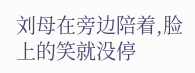刘母在旁边陪着,脸上的笑就没停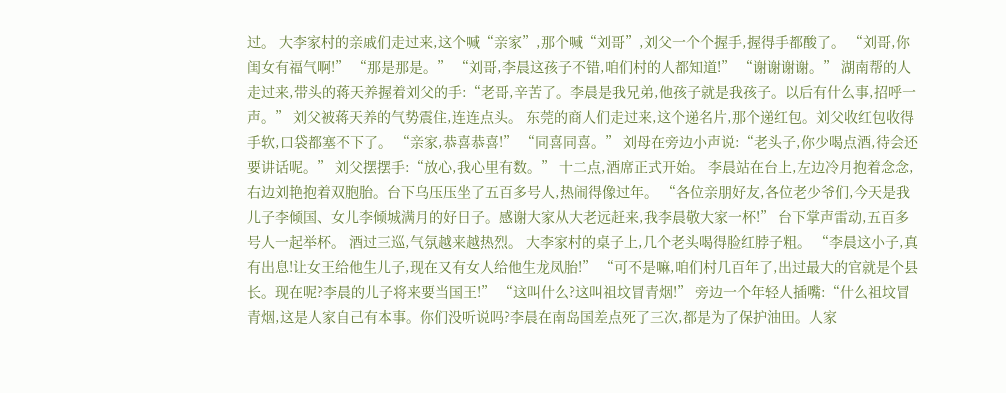过。 大李家村的亲戚们走过来,这个喊“亲家”,那个喊“刘哥”,刘父一个个握手,握得手都酸了。 “刘哥,你闺女有福气啊!” “那是那是。” “刘哥,李晨这孩子不错,咱们村的人都知道!” “谢谢谢谢。” 湖南帮的人走过来,带头的蒋天养握着刘父的手:“老哥,辛苦了。李晨是我兄弟,他孩子就是我孩子。以后有什么事,招呼一声。” 刘父被蒋天养的气势震住,连连点头。 东莞的商人们走过来,这个递名片,那个递红包。刘父收红包收得手软,口袋都塞不下了。 “亲家,恭喜恭喜!” “同喜同喜。” 刘母在旁边小声说:“老头子,你少喝点酒,待会还要讲话呢。” 刘父摆摆手:“放心,我心里有数。” 十二点,酒席正式开始。 李晨站在台上,左边冷月抱着念念,右边刘艳抱着双胞胎。台下乌压压坐了五百多号人,热闹得像过年。 “各位亲朋好友,各位老少爷们,今天是我儿子李倾国、女儿李倾城满月的好日子。感谢大家从大老远赶来,我李晨敬大家一杯!” 台下掌声雷动,五百多号人一起举杯。 酒过三巡,气氛越来越热烈。 大李家村的桌子上,几个老头喝得脸红脖子粗。 “李晨这小子,真有出息!让女王给他生儿子,现在又有女人给他生龙凤胎!” “可不是嘛,咱们村几百年了,出过最大的官就是个县长。现在呢?李晨的儿子将来要当国王!” “这叫什么?这叫祖坟冒青烟!” 旁边一个年轻人插嘴:“什么祖坟冒青烟,这是人家自己有本事。你们没听说吗?李晨在南岛国差点死了三次,都是为了保护油田。人家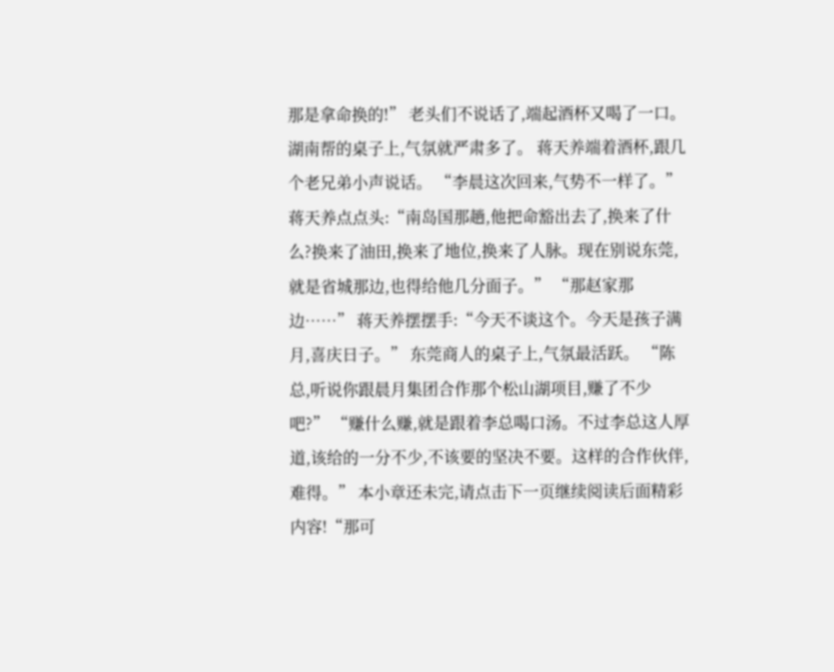那是拿命换的!” 老头们不说话了,端起酒杯又喝了一口。 湖南帮的桌子上,气氛就严肃多了。 蒋天养端着酒杯,跟几个老兄弟小声说话。 “李晨这次回来,气势不一样了。” 蒋天养点点头:“南岛国那趟,他把命豁出去了,换来了什么?换来了油田,换来了地位,换来了人脉。现在别说东莞,就是省城那边,也得给他几分面子。” “那赵家那边……” 蒋天养摆摆手:“今天不谈这个。今天是孩子满月,喜庆日子。” 东莞商人的桌子上,气氛最活跃。 “陈总,听说你跟晨月集团合作那个松山湖项目,赚了不少吧?” “赚什么赚,就是跟着李总喝口汤。不过李总这人厚道,该给的一分不少,不该要的坚决不要。这样的合作伙伴,难得。” 本小章还未完,请点击下一页继续阅读后面精彩内容!“那可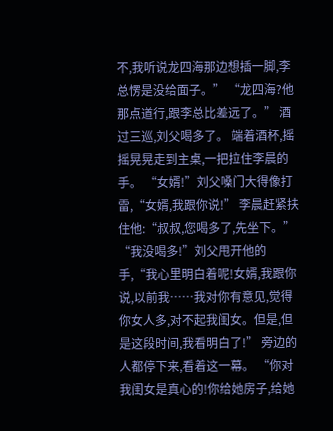不,我听说龙四海那边想插一脚,李总愣是没给面子。” “龙四海?他那点道行,跟李总比差远了。” 酒过三巡,刘父喝多了。 端着酒杯,摇摇晃晃走到主桌,一把拉住李晨的手。 “女婿!”刘父嗓门大得像打雷,“女婿,我跟你说!” 李晨赶紧扶住他:“叔叔,您喝多了,先坐下。” “我没喝多!”刘父甩开他的手,“我心里明白着呢!女婿,我跟你说,以前我……我对你有意见,觉得你女人多,对不起我闺女。但是,但是这段时间,我看明白了!” 旁边的人都停下来,看着这一幕。 “你对我闺女是真心的!你给她房子,给她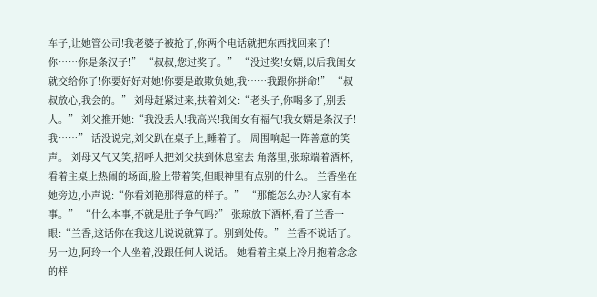车子,让她管公司!我老婆子被抢了,你两个电话就把东西找回来了!你……你是条汉子!” “叔叔,您过奖了。” “没过奖!女婿,以后我闺女就交给你了!你要好好对她!你要是敢欺负她,我……我跟你拼命!” “叔叔放心,我会的。” 刘母赶紧过来,扶着刘父:“老头子,你喝多了,别丢人。” 刘父推开她:“我没丢人!我高兴!我闺女有福气!我女婿是条汉子!我……” 话没说完,刘父趴在桌子上,睡着了。 周围响起一阵善意的笑声。 刘母又气又笑,招呼人把刘父扶到休息室去 角落里,张琼端着酒杯,看着主桌上热闹的场面,脸上带着笑,但眼神里有点别的什么。 兰香坐在她旁边,小声说:“你看刘艳那得意的样子。” “那能怎么办?人家有本事。” “什么本事,不就是肚子争气吗?” 张琼放下酒杯,看了兰香一眼:“兰香,这话你在我这儿说说就算了。别到处传。” 兰香不说话了。 另一边,阿玲一个人坐着,没跟任何人说话。 她看着主桌上冷月抱着念念的样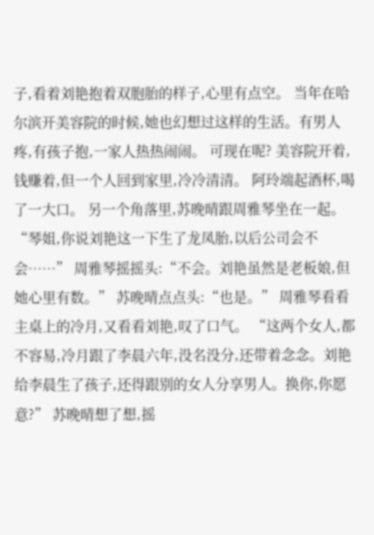子,看着刘艳抱着双胞胎的样子,心里有点空。 当年在哈尔滨开美容院的时候,她也幻想过这样的生活。有男人疼,有孩子抱,一家人热热闹闹。 可现在呢? 美容院开着,钱赚着,但一个人回到家里,冷冷清清。 阿玲端起酒杯,喝了一大口。 另一个角落里,苏晚晴跟周雅琴坐在一起。 “琴姐,你说刘艳这一下生了龙凤胎,以后公司会不会……” 周雅琴摇摇头:“不会。刘艳虽然是老板娘,但她心里有数。” 苏晚晴点点头:“也是。” 周雅琴看看主桌上的冷月,又看看刘艳,叹了口气。 “这两个女人,都不容易,冷月跟了李晨六年,没名没分,还带着念念。刘艳给李晨生了孩子,还得跟别的女人分享男人。换你,你愿意?” 苏晚晴想了想,摇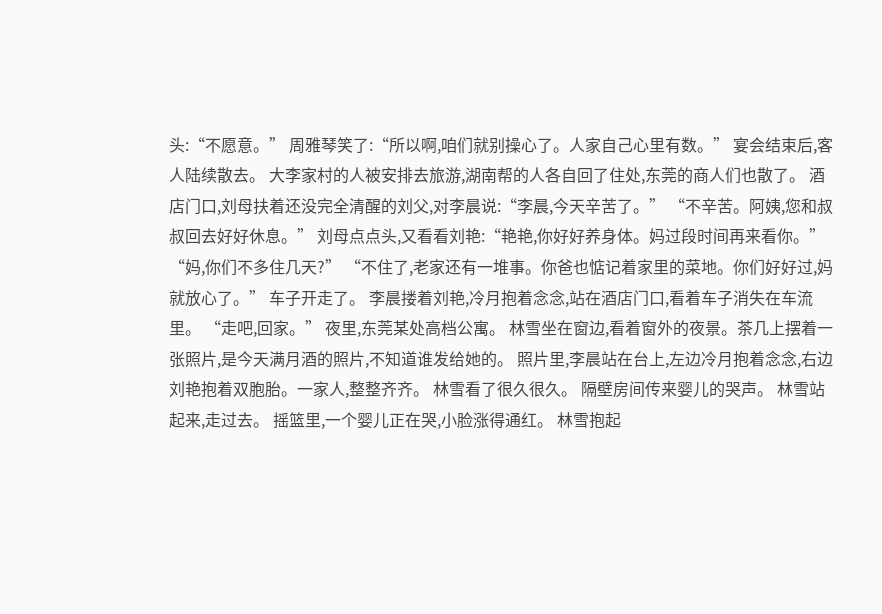头:“不愿意。” 周雅琴笑了:“所以啊,咱们就别操心了。人家自己心里有数。” 宴会结束后,客人陆续散去。 大李家村的人被安排去旅游,湖南帮的人各自回了住处,东莞的商人们也散了。 酒店门口,刘母扶着还没完全清醒的刘父,对李晨说:“李晨,今天辛苦了。” “不辛苦。阿姨,您和叔叔回去好好休息。” 刘母点点头,又看看刘艳:“艳艳,你好好养身体。妈过段时间再来看你。” “妈,你们不多住几天?” “不住了,老家还有一堆事。你爸也惦记着家里的菜地。你们好好过,妈就放心了。” 车子开走了。 李晨搂着刘艳,冷月抱着念念,站在酒店门口,看着车子消失在车流里。 “走吧,回家。” 夜里,东莞某处高档公寓。 林雪坐在窗边,看着窗外的夜景。茶几上摆着一张照片,是今天满月酒的照片,不知道谁发给她的。 照片里,李晨站在台上,左边冷月抱着念念,右边刘艳抱着双胞胎。一家人,整整齐齐。 林雪看了很久很久。 隔壁房间传来婴儿的哭声。 林雪站起来,走过去。 摇篮里,一个婴儿正在哭,小脸涨得通红。 林雪抱起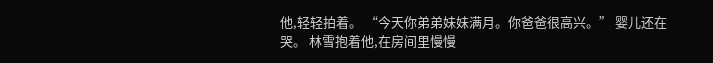他,轻轻拍着。 “今天你弟弟妹妹满月。你爸爸很高兴。” 婴儿还在哭。 林雪抱着他,在房间里慢慢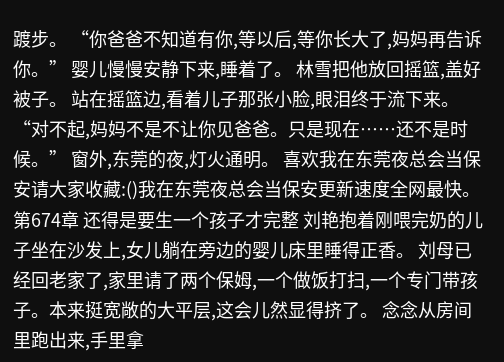踱步。 “你爸爸不知道有你,等以后,等你长大了,妈妈再告诉你。” 婴儿慢慢安静下来,睡着了。 林雪把他放回摇篮,盖好被子。 站在摇篮边,看着儿子那张小脸,眼泪终于流下来。 “对不起,妈妈不是不让你见爸爸。只是现在……还不是时候。” 窗外,东莞的夜,灯火通明。 喜欢我在东莞夜总会当保安请大家收藏:()我在东莞夜总会当保安更新速度全网最快。 第674章 还得是要生一个孩子才完整 刘艳抱着刚喂完奶的儿子坐在沙发上,女儿躺在旁边的婴儿床里睡得正香。 刘母已经回老家了,家里请了两个保姆,一个做饭打扫,一个专门带孩子。本来挺宽敞的大平层,这会儿然显得挤了。 念念从房间里跑出来,手里拿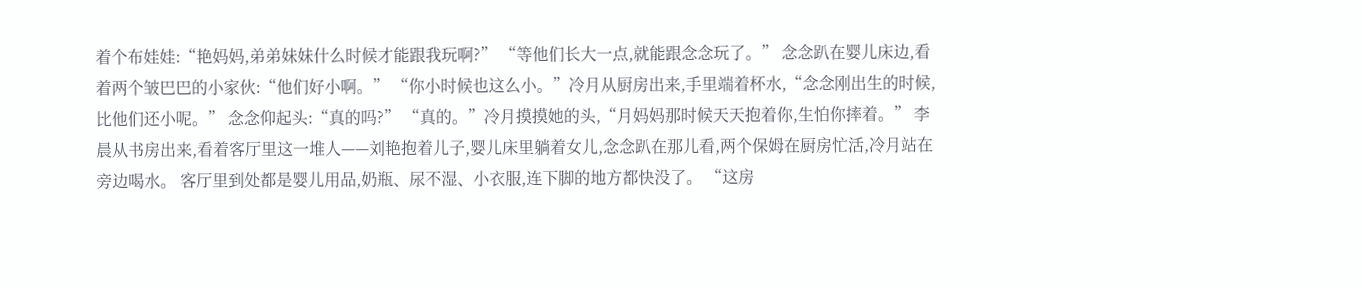着个布娃娃:“艳妈妈,弟弟妹妹什么时候才能跟我玩啊?” “等他们长大一点,就能跟念念玩了。” 念念趴在婴儿床边,看着两个皱巴巴的小家伙:“他们好小啊。” “你小时候也这么小。”冷月从厨房出来,手里端着杯水,“念念刚出生的时候,比他们还小呢。” 念念仰起头:“真的吗?” “真的。”冷月摸摸她的头,“月妈妈那时候天天抱着你,生怕你摔着。” 李晨从书房出来,看着客厅里这一堆人——刘艳抱着儿子,婴儿床里躺着女儿,念念趴在那儿看,两个保姆在厨房忙活,冷月站在旁边喝水。 客厅里到处都是婴儿用品,奶瓶、尿不湿、小衣服,连下脚的地方都快没了。 “这房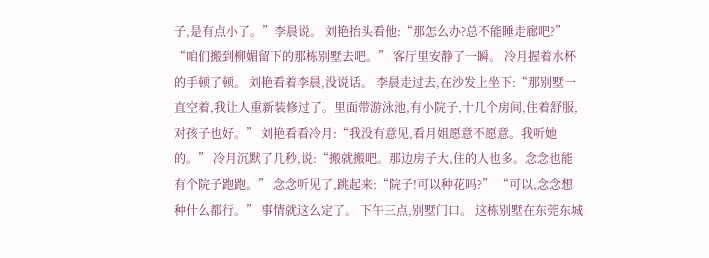子,是有点小了。”李晨说。 刘艳抬头看他:“那怎么办?总不能睡走廊吧?” “咱们搬到柳媚留下的那栋别墅去吧。” 客厅里安静了一瞬。 冷月握着水杯的手顿了顿。 刘艳看着李晨,没说话。 李晨走过去,在沙发上坐下:“那别墅一直空着,我让人重新装修过了。里面带游泳池,有小院子,十几个房间,住着舒服,对孩子也好。” 刘艳看看冷月:“我没有意见,看月姐愿意不愿意。我听她的。” 冷月沉默了几秒,说:“搬就搬吧。那边房子大,住的人也多。念念也能有个院子跑跑。” 念念听见了,跳起来:“院子!可以种花吗?” “可以,念念想种什么都行。” 事情就这么定了。 下午三点,别墅门口。 这栋别墅在东莞东城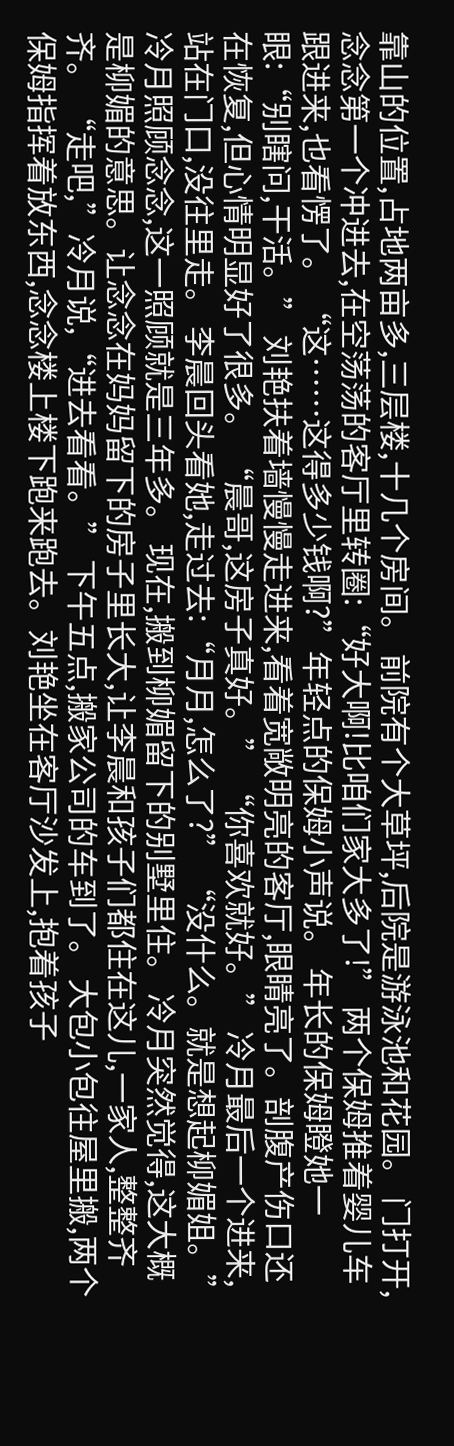靠山的位置,占地两亩多,三层楼,十几个房间。 前院有个大草坪,后院是游泳池和花园。 门打开,念念第一个冲进去,在空荡荡的客厅里转圈:“好大啊!比咱们家大多了!” 两个保姆推着婴儿车跟进来,也看愣了。 “这……这得多少钱啊?”年轻点的保姆小声说。 年长的保姆瞪她一眼:“别瞎问,干活。” 刘艳扶着墙慢慢走进来,看着宽敞明亮的客厅,眼睛亮了。剖腹产伤口还在恢复,但心情明显好了很多。 “晨哥,这房子真好。” “你喜欢就好。” 冷月最后一个进来,站在门口,没往里走。 李晨回头看她,走过去:“月月,怎么了?” “没什么。就是想起柳媚姐。” 冷月照顾念念,这一照顾就是三年多。 现在,搬到柳媚留下的别墅里住。 冷月突然觉得,这大概是柳媚的意思。让念念在妈妈留下的房子里长大,让李晨和孩子们都住在这儿,一家人,整整齐齐。 “走吧,”冷月说,“进去看看。” 下午五点,搬家公司的车到了。 大包小包往屋里搬,两个保姆指挥着放东西,念念楼上楼下跑来跑去。刘艳坐在客厅沙发上,抱着孩子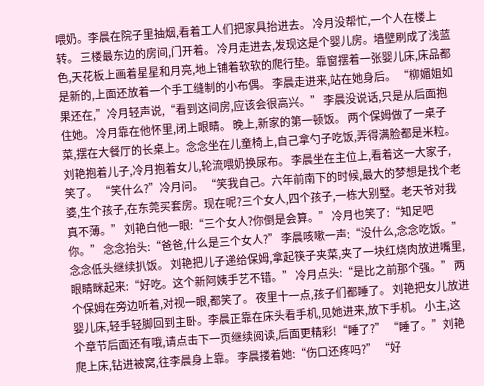喂奶。李晨在院子里抽烟,看着工人们把家具抬进去。 冷月没帮忙,一个人在楼上转。 三楼最东边的房间,门开着。 冷月走进去,发现这是个婴儿房。墙壁刷成了浅蓝色,天花板上画着星星和月亮,地上铺着软软的爬行垫。靠窗摆着一张婴儿床,床品都是新的,上面还放着一个手工缝制的小布偶。 李晨走进来,站在她身后。 “柳媚姐如果还在,”冷月轻声说,“看到这间房,应该会很高兴。” 李晨没说话,只是从后面抱住她。 冷月靠在他怀里,闭上眼睛。 晚上,新家的第一顿饭。 两个保姆做了一桌子菜,摆在大餐厅的长桌上。念念坐在儿童椅上,自己拿勺子吃饭,弄得满脸都是米粒。刘艳抱着儿子,冷月抱着女儿,轮流喂奶换尿布。 李晨坐在主位上,看着这一大家子,笑了。 “笑什么?”冷月问。 “笑我自己。六年前南下的时候,最大的梦想是找个老婆,生个孩子,在东莞买套房。现在呢?三个女人,四个孩子,一栋大别墅。老天爷对我真不薄。” 刘艳白他一眼:“三个女人?你倒是会算。” 冷月也笑了:“知足吧你。” 念念抬头:“爸爸,什么是三个女人?” 李晨咳嗽一声:“没什么,念念吃饭。” 念念低头继续扒饭。 刘艳把儿子递给保姆,拿起筷子夹菜,夹了一块红烧肉放进嘴里,眼睛眯起来:“好吃。这个新阿姨手艺不错。” 冷月点头:“是比之前那个强。” 两个保姆在旁边听着,对视一眼,都笑了。 夜里十一点,孩子们都睡了。 刘艳把女儿放进婴儿床,轻手轻脚回到主卧。李晨正靠在床头看手机,见她进来,放下手机。 小主,这个章节后面还有哦,请点击下一页继续阅读,后面更精彩!“睡了?” “睡了。”刘艳爬上床,钻进被窝,往李晨身上靠。 李晨搂着她:“伤口还疼吗?” “好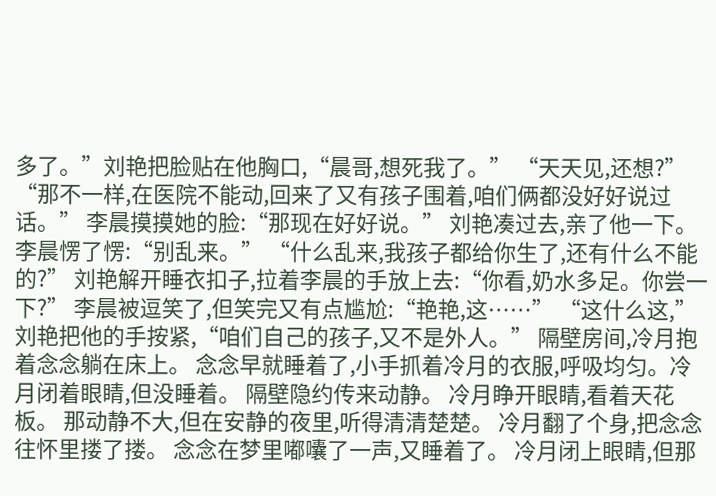多了。”刘艳把脸贴在他胸口,“晨哥,想死我了。” “天天见,还想?” “那不一样,在医院不能动,回来了又有孩子围着,咱们俩都没好好说过话。” 李晨摸摸她的脸:“那现在好好说。” 刘艳凑过去,亲了他一下。 李晨愣了愣:“别乱来。” “什么乱来,我孩子都给你生了,还有什么不能的?” 刘艳解开睡衣扣子,拉着李晨的手放上去:“你看,奶水多足。你尝一下?” 李晨被逗笑了,但笑完又有点尴尬:“艳艳,这……” “这什么这,”刘艳把他的手按紧,“咱们自己的孩子,又不是外人。” 隔壁房间,冷月抱着念念躺在床上。 念念早就睡着了,小手抓着冷月的衣服,呼吸均匀。冷月闭着眼睛,但没睡着。 隔壁隐约传来动静。 冷月睁开眼睛,看着天花板。 那动静不大,但在安静的夜里,听得清清楚楚。 冷月翻了个身,把念念往怀里搂了搂。 念念在梦里嘟囔了一声,又睡着了。 冷月闭上眼睛,但那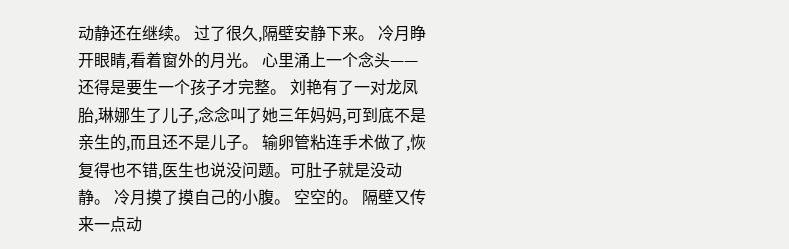动静还在继续。 过了很久,隔壁安静下来。 冷月睁开眼睛,看着窗外的月光。 心里涌上一个念头—— 还得是要生一个孩子才完整。 刘艳有了一对龙凤胎,琳娜生了儿子,念念叫了她三年妈妈,可到底不是亲生的,而且还不是儿子。 输卵管粘连手术做了,恢复得也不错,医生也说没问题。可肚子就是没动静。 冷月摸了摸自己的小腹。 空空的。 隔壁又传来一点动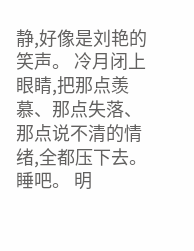静,好像是刘艳的笑声。 冷月闭上眼睛,把那点羡慕、那点失落、那点说不清的情绪,全都压下去。 睡吧。 明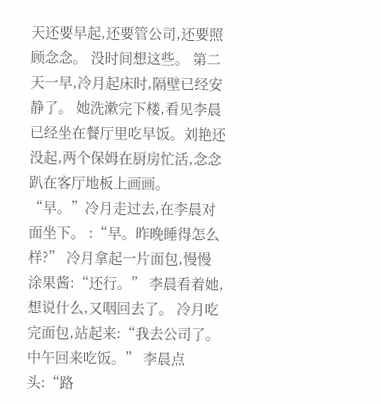天还要早起,还要管公司,还要照顾念念。 没时间想这些。 第二天一早,冷月起床时,隔壁已经安静了。 她洗漱完下楼,看见李晨已经坐在餐厅里吃早饭。刘艳还没起,两个保姆在厨房忙活,念念趴在客厅地板上画画。 “早。”冷月走过去,在李晨对面坐下。 :“早。昨晚睡得怎么样?” 冷月拿起一片面包,慢慢涂果酱:“还行。” 李晨看着她,想说什么,又咽回去了。 冷月吃完面包,站起来:“我去公司了。中午回来吃饭。” 李晨点头:“路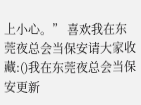上小心。” 喜欢我在东莞夜总会当保安请大家收藏:()我在东莞夜总会当保安更新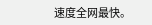速度全网最快。